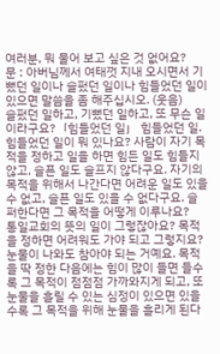여러분, 뭐 물어 보고 싶은 것 없어요?
문 : 아버님께서 여태껏 지내 오시면서 기뻤던 일이나 슬펐던 일이나 힘들었던 일이 있으면 말씀을 좀 해주십시오. (웃음)
슬펐던 일하고, 기뻤던 일하고, 또 무슨 일이라구요?「힘들었던 일」 힘들었던 일. 힘들었던 일이 뭐 있나요? 사람이 자기 목적을 정하고 일을 하면 힘든 일도 힘들지 않고, 슬픈 일도 슬프지 않다구요. 자기의 목적을 위해서 나간다면 어려운 일도 있을 수 없고, 슬픈 일도 있을 수 없다구요. 슬퍼한다면 그 목적을 어떻게 이루나요?
통일교회의 뜻의 일이 그렇잖아요? 목적을 정하면 어려워도 가야 되고 그렇지요? 눈물이 나와도 참아야 되는 거예요. 목적을 딱 정한 다음에는 힘이 많이 들면 들수록 그 목적이 점점점 가까와지게 되고, 또 눈물을 흘릴 수 있는 심정이 있으면 있을수록 그 목적을 위해 눈물을 흘리게 된다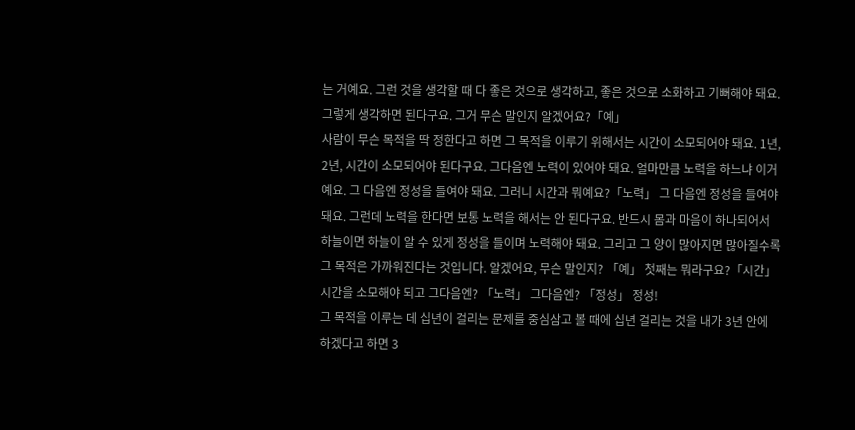는 거예요. 그런 것을 생각할 때 다 좋은 것으로 생각하고, 좋은 것으로 소화하고 기뻐해야 돼요. 그렇게 생각하면 된다구요. 그거 무슨 말인지 알겠어요?「예」
사람이 무슨 목적을 딱 정한다고 하면 그 목적을 이루기 위해서는 시간이 소모되어야 돼요. 1년, 2년, 시간이 소모되어야 된다구요. 그다음엔 노력이 있어야 돼요. 얼마만큼 노력을 하느냐 이거예요. 그 다음엔 정성을 들여야 돼요. 그러니 시간과 뭐예요?「노력」 그 다음엔 정성을 들여야 돼요. 그런데 노력을 한다면 보통 노력을 해서는 안 된다구요. 반드시 몸과 마음이 하나되어서 하늘이면 하늘이 알 수 있게 정성을 들이며 노력해야 돼요. 그리고 그 양이 많아지면 많아질수록 그 목적은 가까워진다는 것입니다. 알겠어요, 무슨 말인지? 「예」 첫째는 뭐라구요?「시간」 시간을 소모해야 되고 그다음엔? 「노력」 그다음엔? 「정성」 정성!
그 목적을 이루는 데 십년이 걸리는 문제를 중심삼고 볼 때에 십년 걸리는 것을 내가 3년 안에 하겠다고 하면 3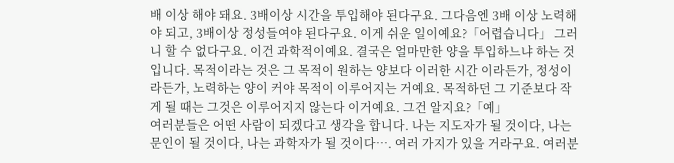배 이상 해야 돼요. 3배이상 시간을 투입해야 된다구요. 그다음엔 3배 이상 노력해야 되고, 3배이상 정성들여야 된다구요. 이게 쉬운 일이예요?「어렵습니다」 그러니 할 수 없다구요. 이건 과학적이예요. 결국은 얼마만한 양을 투입하느냐 하는 것입니다. 목적이라는 것은 그 목적이 원하는 양보다 이러한 시간 이라든가, 정성이라든가, 노력하는 양이 커야 목적이 이루어지는 거예요. 목적하던 그 기준보다 작게 될 때는 그것은 이루어지지 않는다 이거예요. 그건 알지요?「예」
여러분들은 어떤 사람이 되겠다고 생각을 합니다. 나는 지도자가 될 것이다, 나는 문인이 될 것이다, 나는 과학자가 될 것이다…. 여러 가지가 있을 거라구요. 여러분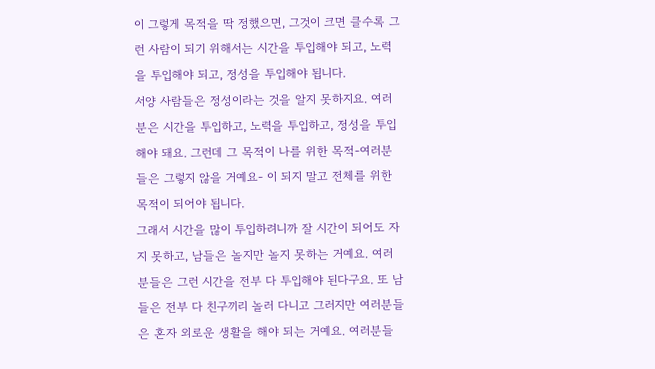이 그렇게 목적을 딱 정했으면, 그것이 크면 클수록 그런 사람이 되기 위해서는 시간을 투입해야 되고, 노력을 투입해야 되고, 정성을 투입해야 됩니다.
서양 사람들은 정성이라는 것을 알지 못하지요. 여러분은 시간을 투입하고, 노력을 투입하고, 정성을 투입해야 돼요. 그런데 그 목적이 나를 위한 목적-여러분들은 그렇지 않을 거예요- 이 되지 말고 전체를 위한 목적이 되어야 됩니다.
그래서 시간을 많이 투입하려니까 잘 시간이 되어도 자지 못하고, 남들은 놀지만 놀지 못하는 거예요. 여러분들은 그런 시간을 전부 다 투입해야 된다구요. 또 남들은 전부 다 친구끼리 놀러 다니고 그러지만 여러분들은 혼자 외로운 생활을 해야 되는 거예요. 여러분들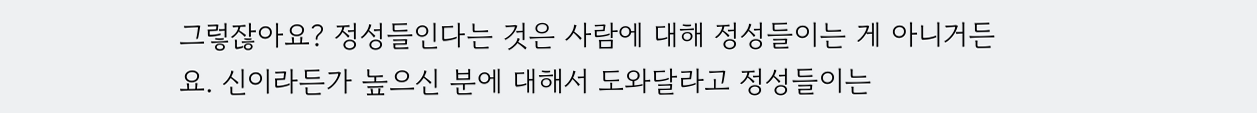그렇잖아요? 정성들인다는 것은 사람에 대해 정성들이는 게 아니거든요. 신이라든가 높으신 분에 대해서 도와달라고 정성들이는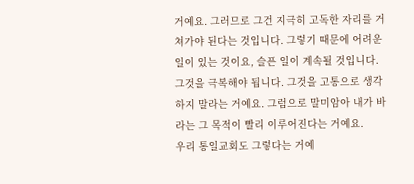거예요. 그러므로 그건 지극히 고독한 자리를 거쳐가야 된다는 것입니다. 그렇기 때문에 어려운 일이 있는 것이요, 슬픈 일이 계속될 것입니다. 그것을 극복해야 됩니다. 그것을 고통으로 생각하지 말라는 거예요. 그럼으로 말미암아 내가 바라는 그 목적이 빨리 이루어진다는 거예요.
우리 통일교회도 그렇다는 거예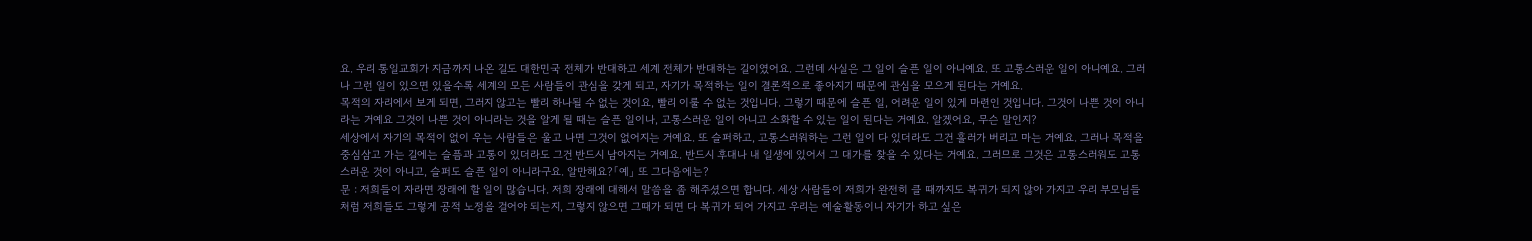요. 우리 통일교회가 지금까지 나온 길도 대한민국 전체가 반대하고 세계 전체가 반대하는 길이였어요. 그런데 사실은 그 일이 슬픈 일이 아니예요. 또 고통스러운 일이 아니예요. 그러나 그런 일이 있으면 있을수록 세계의 모든 사람들이 관심을 갖게 되고, 자기가 목적하는 일이 결론적으로 좋아지기 때문에 관심을 모으게 된다는 거예요.
목적의 자리에서 보게 되면, 그러지 않고는 빨리 하나될 수 없는 것이요, 빨리 이룰 수 없는 것입니다. 그렇기 때문에 슬픈 일, 어려운 일이 있게 마련인 것입니다. 그것이 나쁜 것이 아니라는 거예요 그것이 나쁜 것이 아니라는 것을 알게 될 때는 슬픈 일이나, 고통스러운 일이 아니고 소화할 수 있는 일이 된다는 거예요. 알겠어요, 무슨 말인지?
세상에서 자기의 목적이 없이 우는 사람들은 울고 나면 그것이 없어지는 거예요. 또 슬퍼하고, 고통스러워하는 그런 일이 다 있더라도 그건 흘러가 버리고 마는 거예요. 그러나 목적을 중심삼고 가는 길에는 슬픔과 고통이 있더라도 그건 반드시 남아지는 거예요. 반드시 후대나 내 일생에 있어서 그 대가를 찾을 수 있다는 거예요. 그러므로 그것은 고통스러워도 고통스러운 것이 아니고, 슬퍼도 슬픈 일이 아니라구요. 알만해요?「예」 또 그다음에는?
문 : 저희들이 자라면 장래에 할 일이 많습니다. 저희 장래에 대해서 말씀을 좀 해주셨으면 합니다. 세상 사람들이 저희가 완전히 클 때까지도 복귀가 되지 않아 가지고 우리 부모님들처럼 저희들도 그렇게 공적 노정을 걸어야 되는지, 그렇지 않으면 그때가 되면 다 복귀가 되어 가지고 우리는 예술활동이니 자기가 하고 싶은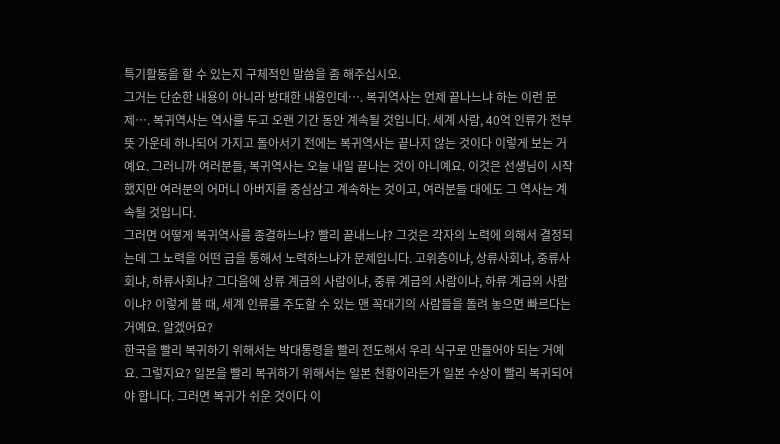특기활동을 할 수 있는지 구체적인 말씀을 좀 해주십시오.
그거는 단순한 내용이 아니라 방대한 내용인데…. 복귀역사는 언제 끝나느냐 하는 이런 문제…. 복귀역사는 역사를 두고 오랜 기간 동안 계속될 것입니다. 세계 사람, 40억 인류가 전부 뜻 가운데 하나되어 가지고 돌아서기 전에는 복귀역사는 끝나지 않는 것이다 이렇게 보는 거예요. 그러니까 여러분들, 복귀역사는 오늘 내일 끝나는 것이 아니예요. 이것은 선생님이 시작했지만 여러분의 어머니 아버지를 중심삼고 계속하는 것이고, 여러분들 대에도 그 역사는 계속될 것입니다.
그러면 어떻게 복귀역사를 종결하느냐? 빨리 끝내느냐? 그것은 각자의 노력에 의해서 결정되는데 그 노력을 어떤 급을 통해서 노력하느냐가 문제입니다. 고위층이냐, 상류사회냐, 중류사회냐, 하류사회냐? 그다음에 상류 계급의 사람이냐, 중류 계급의 사람이냐, 하류 계급의 사람이냐? 이렇게 볼 때, 세계 인류를 주도할 수 있는 맨 꼭대기의 사람들을 돌려 놓으면 빠르다는 거예요. 알겠어요?
한국을 빨리 복귀하기 위해서는 박대통령을 빨리 전도해서 우리 식구로 만들어야 되는 거예요. 그렇지요? 일본을 빨리 복귀하기 위해서는 일본 천황이라든가 일본 수상이 빨리 복귀되어야 합니다. 그러면 복귀가 쉬운 것이다 이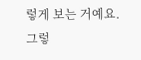렇게 보는 거예요.
그렇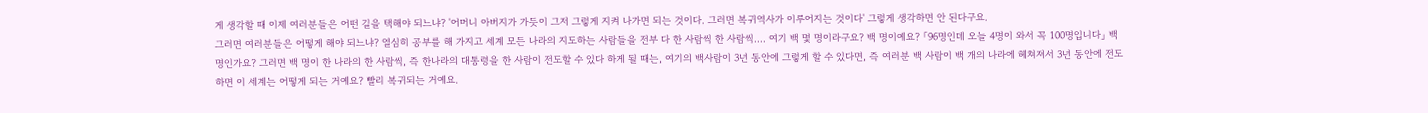게 생각할 때 이제 여러분들은 어떤 길을 택해야 되느냐? '어머니 아버지가 가듯이 그저 그렇게 지켜 나가면 되는 것이다. 그러면 복귀역사가 이루어지는 것이다' 그렇게 생각하면 안 된다구요.
그러면 여러분들은 어떻게 해야 되느냐? 열심히 공부를 해 가지고 세계 모든 나라의 지도하는 사람들을 전부 다 한 사람씩 한 사람씩…. 여기 백 몇 명이라구요? 백 명이예요? 「96명인데 오늘 4명이 와서 꼭 100명입니다」 백 명인가요? 그러면 백 명이 한 나라의 한 사람씩, 즉 한나라의 대통령을 한 사람이 전도할 수 있다 하게 될 때는, 여기의 백사람이 3년 동안에 그렇게 할 수 있다면, 즉 여러분 백 사람이 백 개의 나라에 헤쳐져서 3년 동안에 전도하면 이 세계는 어떻게 되는 거예요? 빨리 복귀되는 거예요.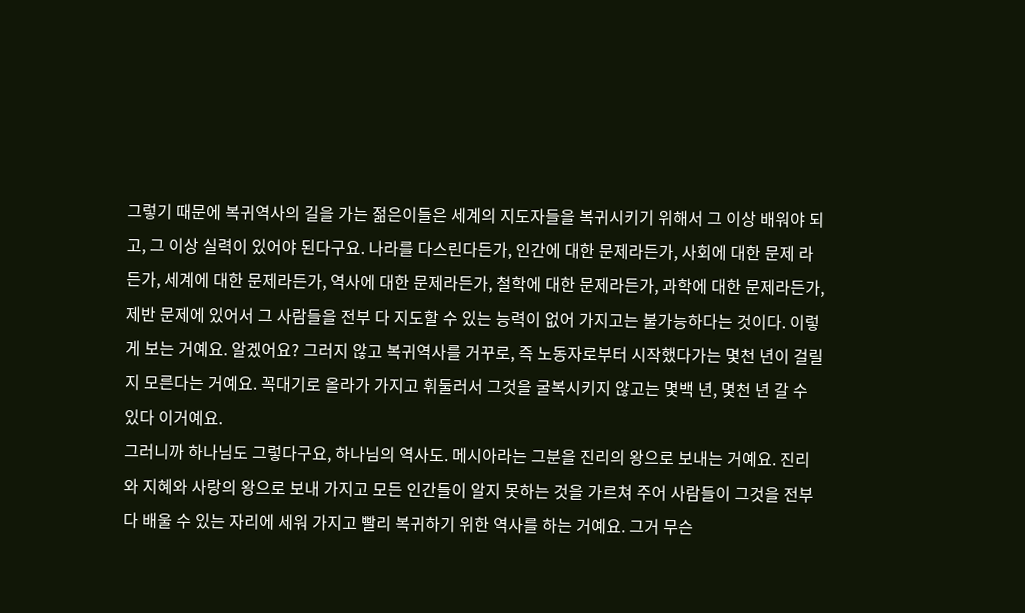그렇기 때문에 복귀역사의 길을 가는 젊은이들은 세계의 지도자들을 복귀시키기 위해서 그 이상 배워야 되고, 그 이상 실력이 있어야 된다구요. 나라를 다스린다든가, 인간에 대한 문제라든가, 사회에 대한 문제 라든가, 세계에 대한 문제라든가, 역사에 대한 문제라든가, 철학에 대한 문제라든가, 과학에 대한 문제라든가, 제반 문제에 있어서 그 사람들을 전부 다 지도할 수 있는 능력이 없어 가지고는 불가능하다는 것이다. 이렇게 보는 거예요. 알겠어요? 그러지 않고 복귀역사를 거꾸로, 즉 노동자로부터 시작했다가는 몇천 년이 걸릴지 모른다는 거예요. 꼭대기로 올라가 가지고 휘둘러서 그것을 굴복시키지 않고는 몇백 년, 몇천 년 갈 수 있다 이거예요.
그러니까 하나님도 그렇다구요, 하나님의 역사도. 메시아라는 그분을 진리의 왕으로 보내는 거예요. 진리와 지혜와 사랑의 왕으로 보내 가지고 모든 인간들이 알지 못하는 것을 가르쳐 주어 사람들이 그것을 전부다 배울 수 있는 자리에 세워 가지고 빨리 복귀하기 위한 역사를 하는 거예요. 그거 무슨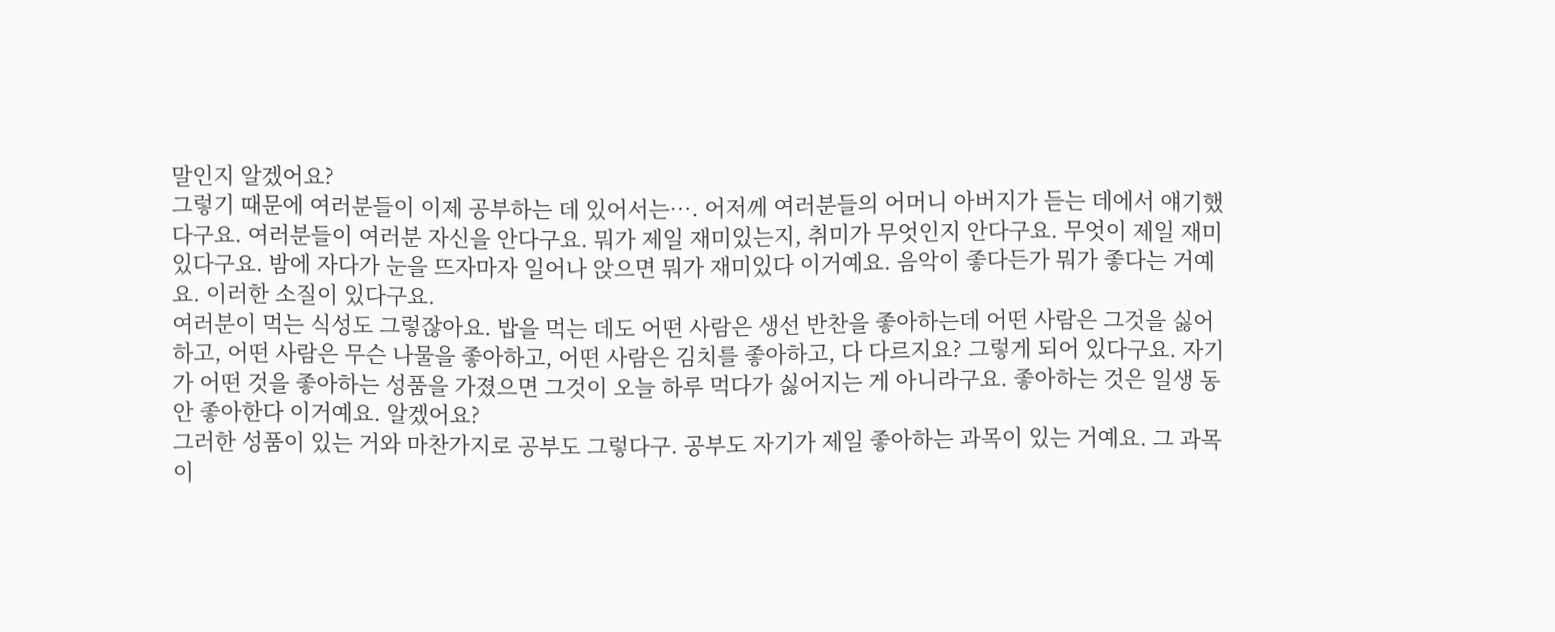말인지 알겠어요?
그렇기 때문에 여러분들이 이제 공부하는 데 있어서는…. 어저께 여러분들의 어머니 아버지가 듣는 데에서 얘기했다구요. 여러분들이 여러분 자신을 안다구요. 뭐가 제일 재미있는지, 취미가 무엇인지 안다구요. 무엇이 제일 재미있다구요. 밤에 자다가 눈을 뜨자마자 일어나 앉으면 뭐가 재미있다 이거예요. 음악이 좋다든가 뭐가 좋다는 거예요. 이러한 소질이 있다구요.
여러분이 먹는 식성도 그렇잖아요. 밥을 먹는 데도 어떤 사람은 생선 반찬을 좋아하는데 어떤 사람은 그것을 싫어하고, 어떤 사람은 무슨 나물을 좋아하고, 어떤 사람은 김치를 좋아하고, 다 다르지요? 그렇게 되어 있다구요. 자기가 어떤 것을 좋아하는 성품을 가졌으면 그것이 오늘 하루 먹다가 싫어지는 게 아니라구요. 좋아하는 것은 일생 동안 좋아한다 이거예요. 알겠어요?
그러한 성품이 있는 거와 마찬가지로 공부도 그렇다구. 공부도 자기가 제일 좋아하는 과목이 있는 거예요. 그 과목이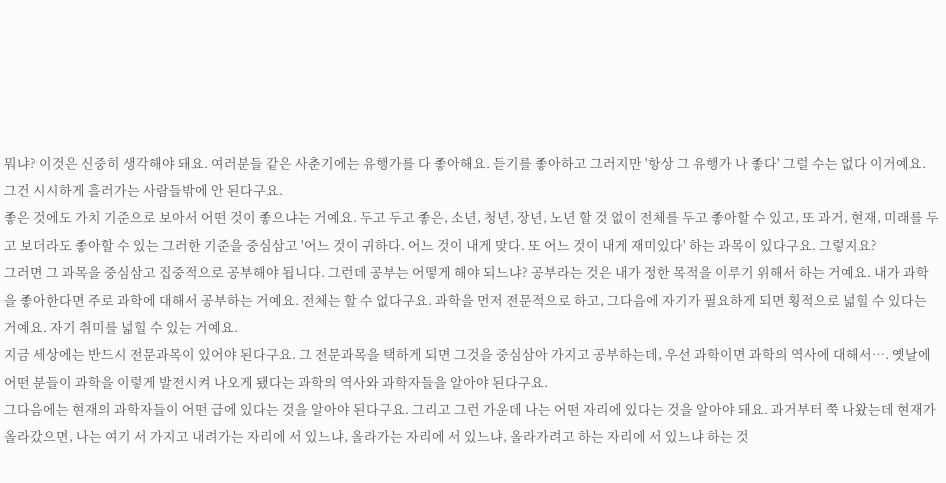뭐냐? 이것은 신중히 생각해야 돼요. 여러분들 같은 사춘기에는 유행가를 다 좋아해요. 듣기를 좋아하고 그러지만 '항상 그 유행가 나 좋다' 그럴 수는 없다 이거예요. 그건 시시하게 흘러가는 사람들밖에 안 된다구요.
좋은 것에도 가치 기준으로 보아서 어떤 것이 좋으냐는 거예요. 두고 두고 좋은, 소년, 청년, 장년, 노년 할 것 없이 전체를 두고 좋아할 수 있고, 또 과거, 현재, 미래를 두고 보더라도 좋아할 수 있는 그러한 기준을 중심삼고 '어느 것이 귀하다. 어느 것이 내게 맞다. 또 어느 것이 내게 재미있다' 하는 과목이 있다구요. 그렇지요?
그러면 그 과목을 중심삼고 집중적으로 공부해야 됩니다. 그런데 공부는 어떻게 해야 되느냐? 공부라는 것은 내가 정한 목적을 이루기 위해서 하는 거예요. 내가 과학을 좋아한다면 주로 과학에 대해서 공부하는 거예요. 전체는 할 수 없다구요. 과학을 먼저 전문적으로 하고, 그다음에 자기가 필요하게 되면 횡적으로 넓힐 수 있다는 거예요. 자기 취미를 넓힐 수 있는 거예요.
지금 세상에는 반드시 전문과목이 있어야 된다구요. 그 전문과목을 택하게 되면 그것을 중심삼아 가지고 공부하는데, 우선 과학이면 과학의 역사에 대해서…. 옛날에 어떤 분들이 과학을 이렇게 발전시켜 나오게 됐다는 과학의 역사와 과학자들을 알아야 된다구요.
그다음에는 현재의 과학자들이 어떤 급에 있다는 것을 알아야 된다구요. 그리고 그런 가운데 나는 어떤 자리에 있다는 것을 알아야 돼요. 과거부터 쭉 나왔는데 현재가 올라갔으면, 나는 여기 서 가지고 내려가는 자리에 서 있느냐, 올라가는 자리에 서 있느냐, 올라가려고 하는 자리에 서 있느냐 하는 것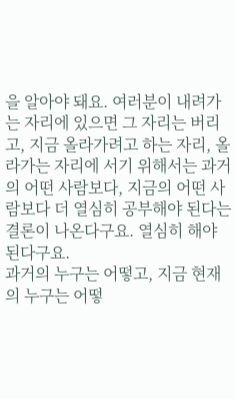을 알아야 돼요. 여러분이 내려가는 자리에 있으면 그 자리는 버리고, 지금 올라가려고 하는 자리, 올라가는 자리에 서기 위해서는 과거의 어떤 사람보다, 지금의 어떤 사람보다 더 열심히 공부해야 된다는 결론이 나온다구요. 열심히 해야 된다구요.
과거의 누구는 어떻고, 지금 현재의 누구는 어떻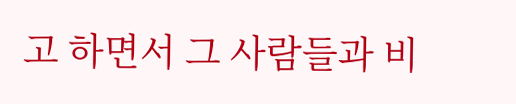고 하면서 그 사람들과 비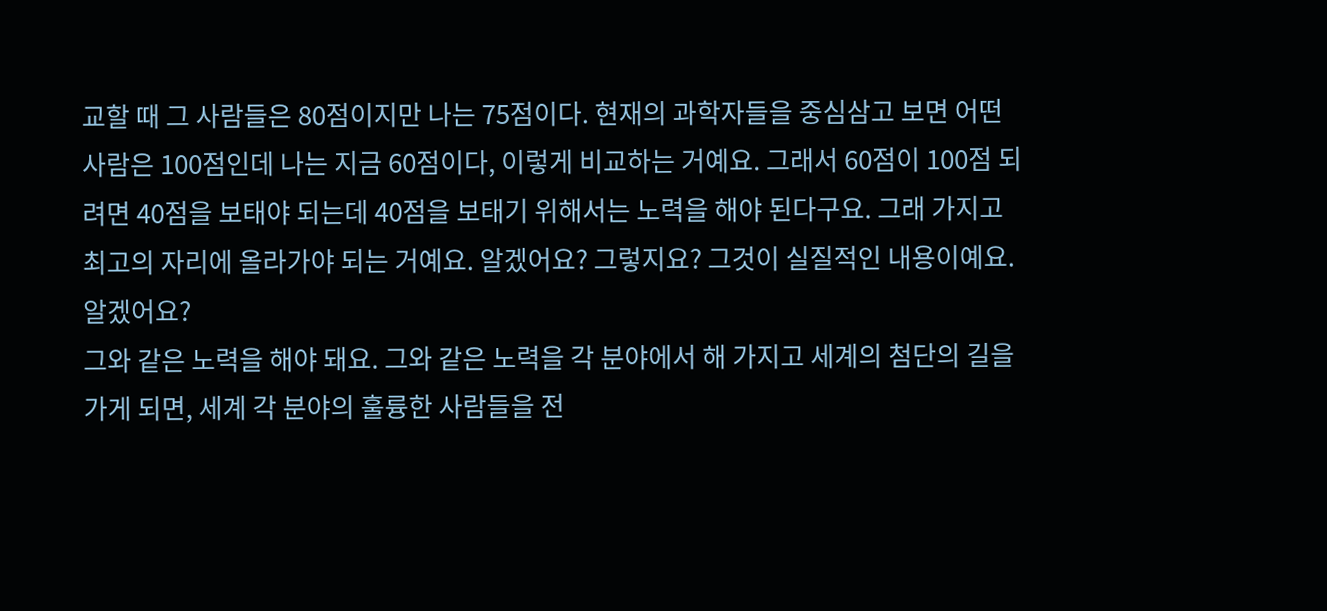교할 때 그 사람들은 80점이지만 나는 75점이다. 현재의 과학자들을 중심삼고 보면 어떤 사람은 100점인데 나는 지금 60점이다, 이렇게 비교하는 거예요. 그래서 60점이 100점 되려면 40점을 보태야 되는데 40점을 보태기 위해서는 노력을 해야 된다구요. 그래 가지고 최고의 자리에 올라가야 되는 거예요. 알겠어요? 그렇지요? 그것이 실질적인 내용이예요. 알겠어요?
그와 같은 노력을 해야 돼요. 그와 같은 노력을 각 분야에서 해 가지고 세계의 첨단의 길을 가게 되면, 세계 각 분야의 훌륭한 사람들을 전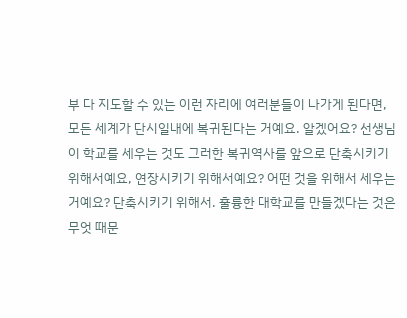부 다 지도할 수 있는 이런 자리에 여러분들이 나가게 된다면, 모든 세계가 단시일내에 복귀된다는 거예요. 알겠어요? 선생님이 학교를 세우는 것도 그러한 복귀역사를 앞으로 단축시키기 위해서예요, 연장시키기 위해서예요? 어떤 것을 위해서 세우는 거예요? 단축시키기 위해서. 훌륭한 대학교를 만들겠다는 것은 무엇 때문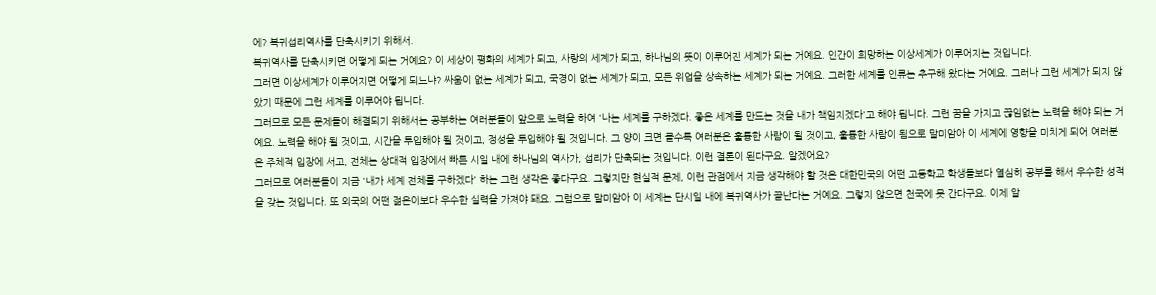에? 복귀섭리역사를 단축시키기 위해서.
복귀역사를 단축시키면 어떻게 되는 거예요? 이 세상이 평화의 세계가 되고, 사랑의 세계가 되고, 하나님의 뜻이 이루어진 세계가 되는 거예요. 인간이 희망하는 이상세계가 이루어지는 것입니다.
그러면 이상세계가 이루어지면 어떻게 되느냐? 싸움이 없는 세계가 되고, 국경이 없는 세계가 되고, 모든 위업을 상속하는 세계가 되는 거예요. 그러한 세계를 인류는 추구해 왔다는 거예요. 그러나 그런 세계가 되지 않았기 때문에 그런 세계를 이루어야 됩니다.
그러므로 모든 문제들이 해결되기 위해서는 공부하는 여러분들이 앞으로 노력을 하여 '나는 세계를 구하겠다. 좋은 세계를 만드는 것을 내가 책임지겠다'고 해야 됩니다. 그런 꿈을 가지고 끊임없는 노력을 해야 되는 거예요. 노력을 해야 될 것이고, 시간을 투입해야 될 것이고, 정성을 투입해야 될 것입니다. 그 양이 크면 클수록 여러분은 훌륭한 사람이 될 것이고, 훌륭한 사람이 됨으로 말미암아 이 세계에 영향을 미치게 되어 여러분은 주체적 입장에 서고, 전체는 상대적 입장에서 빠른 시일 내에 하나님의 역사가, 섭리가 단축되는 것입니다. 이런 결론이 된다구요. 알겠어요?
그러므로 여러분들이 지금 '내가 세계 전체를 구하겠다' 하는 그런 생각은 좋다구요. 그렇지만 현실적 문제, 이런 관점에서 지금 생각해야 할 것은 대한민국의 어떤 고등학교 학생들보다 열심히 공부를 해서 우수한 성적을 갖는 것입니다. 또 외국의 어떤 젊은이보다 우수한 실력을 가져야 돼요. 그럼으로 말미암아 이 세계는 단시일 내에 복귀역사가 끝난다는 거예요. 그렇지 않으면 천국에 못 간다구요. 이제 알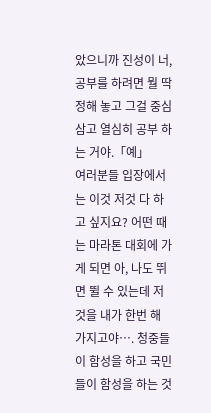았으니까 진성이 너, 공부를 하려면 뭘 딱 정해 놓고 그걸 중심삼고 열심히 공부 하는 거야.「예」
여러분들 입장에서는 이것 저것 다 하고 싶지요? 어떤 때는 마라톤 대회에 가게 되면 아, 나도 뛰면 뛸 수 있는데 저것을 내가 한번 해 가지고야…. 청중들이 함성을 하고 국민들이 함성을 하는 것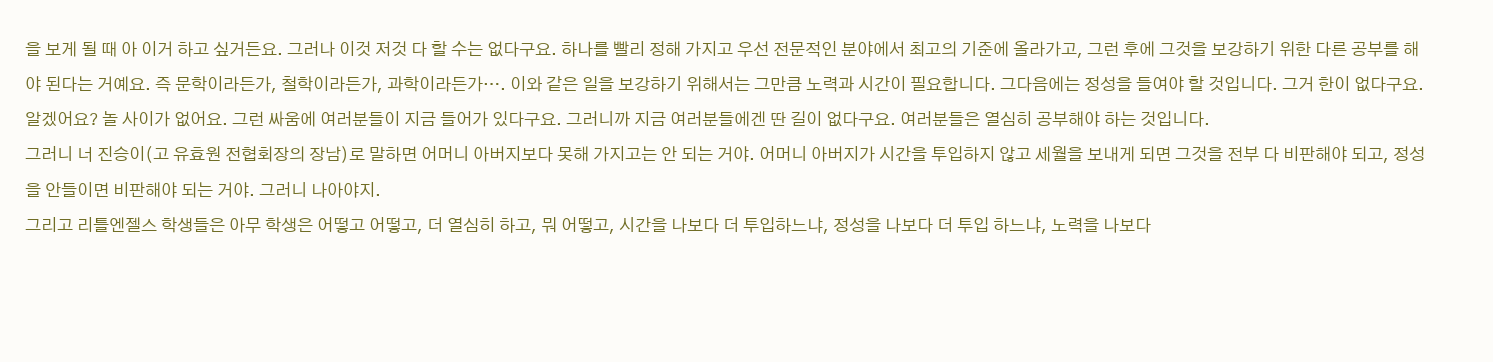을 보게 될 때 아 이거 하고 싶거든요. 그러나 이것 저것 다 할 수는 없다구요. 하나를 빨리 정해 가지고 우선 전문적인 분야에서 최고의 기준에 올라가고, 그런 후에 그것을 보강하기 위한 다른 공부를 해야 된다는 거예요. 즉 문학이라든가, 철학이라든가, 과학이라든가…. 이와 같은 일을 보강하기 위해서는 그만큼 노력과 시간이 필요합니다. 그다음에는 정성을 들여야 할 것입니다. 그거 한이 없다구요. 알겠어요? 놀 사이가 없어요. 그런 싸움에 여러분들이 지금 들어가 있다구요. 그러니까 지금 여러분들에겐 딴 길이 없다구요. 여러분들은 열심히 공부해야 하는 것입니다.
그러니 너 진승이(고 유효원 전협회장의 장남)로 말하면 어머니 아버지보다 못해 가지고는 안 되는 거야. 어머니 아버지가 시간을 투입하지 않고 세월을 보내게 되면 그것을 전부 다 비판해야 되고, 정성을 안들이면 비판해야 되는 거야. 그러니 나아야지.
그리고 리틀엔젤스 학생들은 아무 학생은 어떻고 어떻고, 더 열심히 하고, 뭐 어떻고, 시간을 나보다 더 투입하느냐, 정성을 나보다 더 투입 하느냐, 노력을 나보다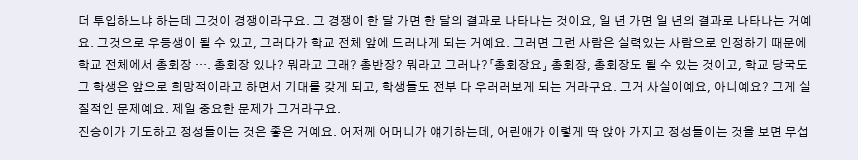더 투입하느냐 하는데 그것이 경쟁이라구요. 그 경쟁이 한 달 가면 한 달의 결과로 나타나는 것이요, 일 년 가면 일 년의 결과로 나타나는 거예요. 그것으로 우등생이 될 수 있고, 그러다가 학교 전체 앞에 드러나게 되는 거예요. 그러면 그런 사람은 실력있는 사람으로 인정하기 때문에 학교 전체에서 총회장 …. 총회장 있나? 뭐라고 그래? 총반장? 뭐라고 그러나?「총회장요」 총회장, 총회장도 될 수 있는 것이고, 학교 당국도 그 학생은 앞으로 희망적이라고 하면서 기대를 갖게 되고, 학생들도 전부 다 우러러보게 되는 거라구요. 그거 사실이예요, 아니예요? 그게 실질적인 문제예요. 제일 중요한 문제가 그거라구요.
진승이가 기도하고 정성들이는 것은 좋은 거예요. 어저께 어머니가 얘기하는데, 어린애가 이렇게 딱 앉아 가지고 정성들이는 것을 보면 무섭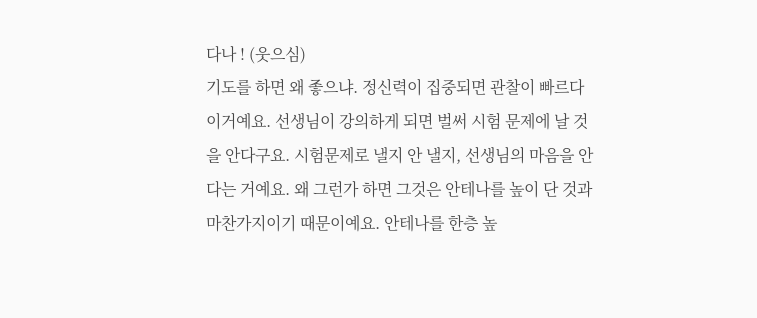다나 ! (웃으심)
기도를 하면 왜 좋으냐. 정신력이 집중되면 관찰이 빠르다 이거예요. 선생님이 강의하게 되면 벌써 시험 문제에 날 것을 안다구요. 시험문제로 낼지 안 낼지, 선생님의 마음을 안다는 거예요. 왜 그런가 하면 그것은 안테나를 높이 단 것과 마찬가지이기 때문이예요. 안테나를 한층 높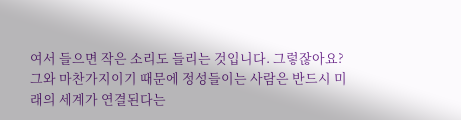여서 들으면 작은 소리도 들리는 것입니다. 그렇잖아요? 그와 마찬가지이기 때문에 정성들이는 사람은 반드시 미래의 세계가 연결된다는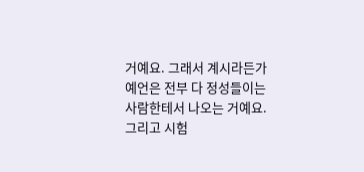거예요. 그래서 계시라든가 예언은 전부 다 정성들이는 사람한테서 나오는 거예요.
그리고 시험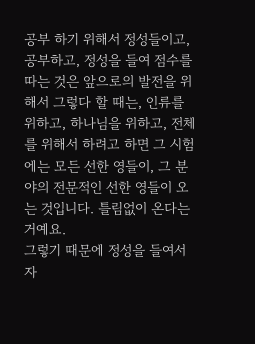공부 하기 위해서 정성들이고, 공부하고, 정성을 들여 점수를 따는 것은 앞으로의 발전을 위해서 그렇다 할 때는, 인류를 위하고, 하나님을 위하고, 전체를 위해서 하려고 하면 그 시험에는 모든 선한 영들이, 그 분야의 전문적인 선한 영들이 오는 것입니다. 틀림없이 온다는 거예요.
그렇기 때문에 정성을 들여서 자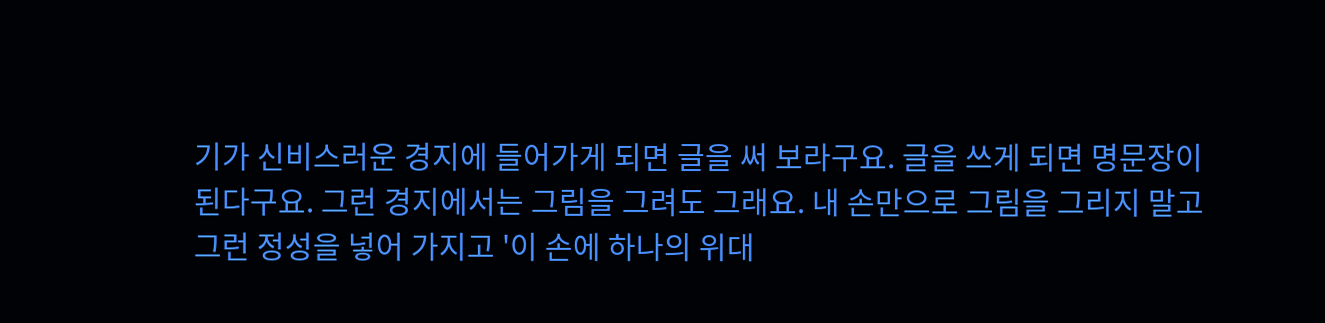기가 신비스러운 경지에 들어가게 되면 글을 써 보라구요. 글을 쓰게 되면 명문장이 된다구요. 그런 경지에서는 그림을 그려도 그래요. 내 손만으로 그림을 그리지 말고 그런 정성을 넣어 가지고 '이 손에 하나의 위대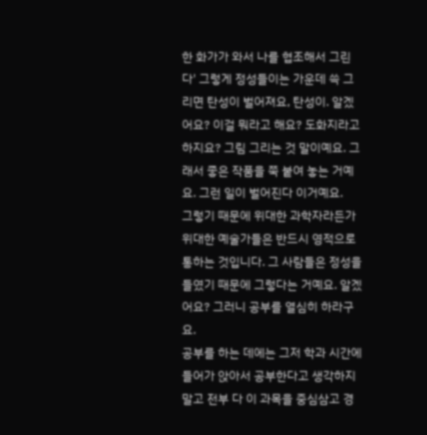한 화가가 와서 나를 협조해서 그린다' 그렇게 정성들이는 가운데 쓱 그리면 탄성이 벌어져요, 탄성이. 알겠어요? 이걸 뭐라고 해요? 도화지라고 하지요? 그림 그리는 것 말이예요. 그래서 좋은 작품을 쭉 붙여 놓는 거예요. 그런 일이 벌어진다 이거예요.
그렇기 때문에 위대한 과학자라든가 위대한 예술가들은 반드시 영적으로 통하는 것입니다. 그 사람들은 정성을 들였기 때문에 그렇다는 거예요. 알겠어요? 그러니 공부를 열심히 하라구요.
공부를 하는 데에는 그저 학과 시간에 들어가 앉아서 공부한다고 생각하지 말고 전부 다 이 과목을 중심삼고 경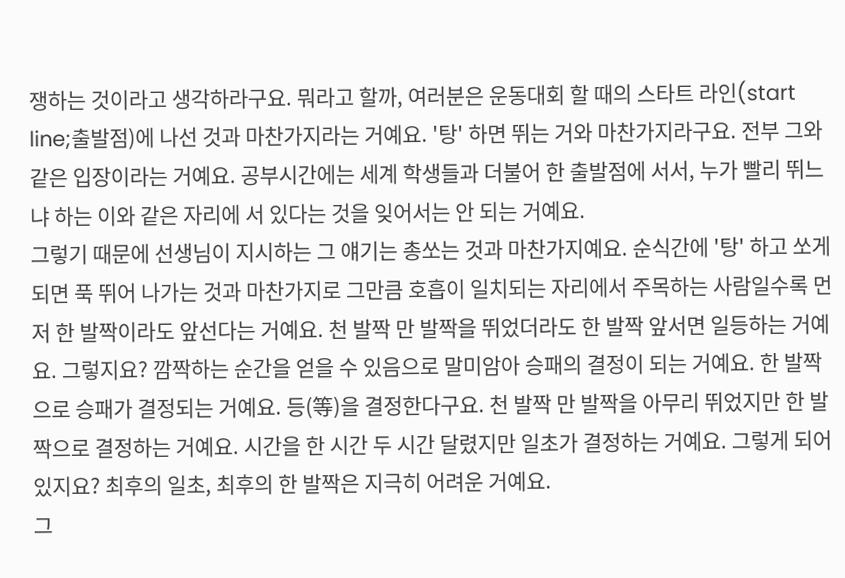쟁하는 것이라고 생각하라구요. 뭐라고 할까, 여러분은 운동대회 할 때의 스타트 라인(start line;출발점)에 나선 것과 마찬가지라는 거예요. '탕' 하면 뛰는 거와 마찬가지라구요. 전부 그와 같은 입장이라는 거예요. 공부시간에는 세계 학생들과 더불어 한 출발점에 서서, 누가 빨리 뛰느냐 하는 이와 같은 자리에 서 있다는 것을 잊어서는 안 되는 거예요.
그렇기 때문에 선생님이 지시하는 그 얘기는 총쏘는 것과 마찬가지예요. 순식간에 '탕' 하고 쏘게 되면 푹 뛰어 나가는 것과 마찬가지로 그만큼 호흡이 일치되는 자리에서 주목하는 사람일수록 먼저 한 발짝이라도 앞선다는 거예요. 천 발짝 만 발짝을 뛰었더라도 한 발짝 앞서면 일등하는 거예요. 그렇지요? 깜짝하는 순간을 얻을 수 있음으로 말미암아 승패의 결정이 되는 거예요. 한 발짝으로 승패가 결정되는 거예요. 등(等)을 결정한다구요. 천 발짝 만 발짝을 아무리 뛰었지만 한 발짝으로 결정하는 거예요. 시간을 한 시간 두 시간 달렸지만 일초가 결정하는 거예요. 그렇게 되어 있지요? 최후의 일초, 최후의 한 발짝은 지극히 어려운 거예요.
그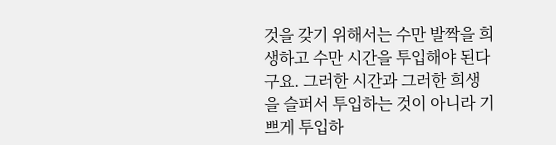것을 갖기 위해서는 수만 발짝을 희생하고 수만 시간을 투입해야 된다구요. 그러한 시간과 그러한 희생을 슬퍼서 투입하는 것이 아니라 기쁘게 투입하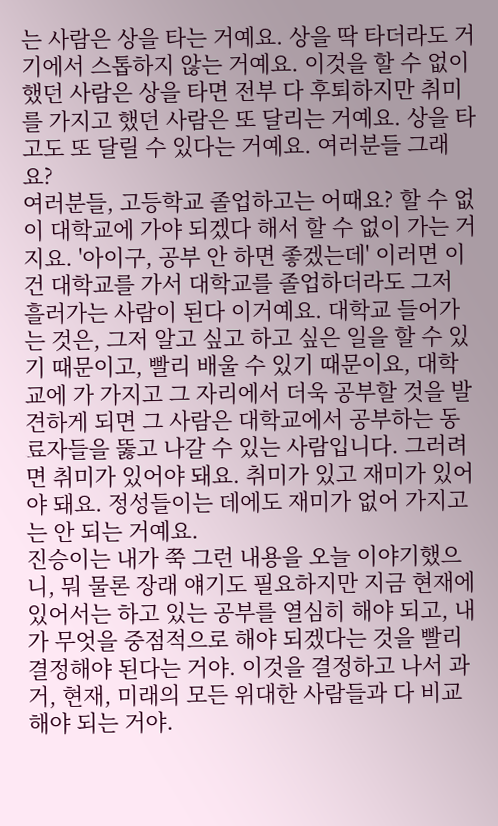는 사람은 상을 타는 거예요. 상을 딱 타더라도 거기에서 스톱하지 않는 거예요. 이것을 할 수 없이 했던 사람은 상을 타면 전부 다 후퇴하지만 취미를 가지고 했던 사람은 또 달리는 거예요. 상을 타고도 또 달릴 수 있다는 거예요. 여러분들 그래요?
여러분들, 고등학교 졸업하고는 어때요? 할 수 없이 대학교에 가야 되겠다 해서 할 수 없이 가는 거지요. '아이구, 공부 안 하면 좋겠는데' 이러면 이건 대학교를 가서 대학교를 졸업하더라도 그저 흘러가는 사람이 된다 이거예요. 대학교 들어가는 것은, 그저 알고 싶고 하고 싶은 일을 할 수 있기 때문이고, 빨리 배울 수 있기 때문이요, 대학교에 가 가지고 그 자리에서 더욱 공부할 것을 발견하게 되면 그 사람은 대학교에서 공부하는 동료자들을 뚫고 나갈 수 있는 사람입니다. 그러려면 취미가 있어야 돼요. 취미가 있고 재미가 있어야 돼요. 정성들이는 데에도 재미가 없어 가지고는 안 되는 거예요.
진승이는 내가 쭉 그런 내용을 오늘 이야기했으니, 뭐 물론 장래 얘기도 필요하지만 지금 현재에 있어서는 하고 있는 공부를 열심히 해야 되고, 내가 무엇을 중점적으로 해야 되겠다는 것을 빨리 결정해야 된다는 거야. 이것을 결정하고 나서 과거, 현재, 미래의 모든 위대한 사람들과 다 비교해야 되는 거야.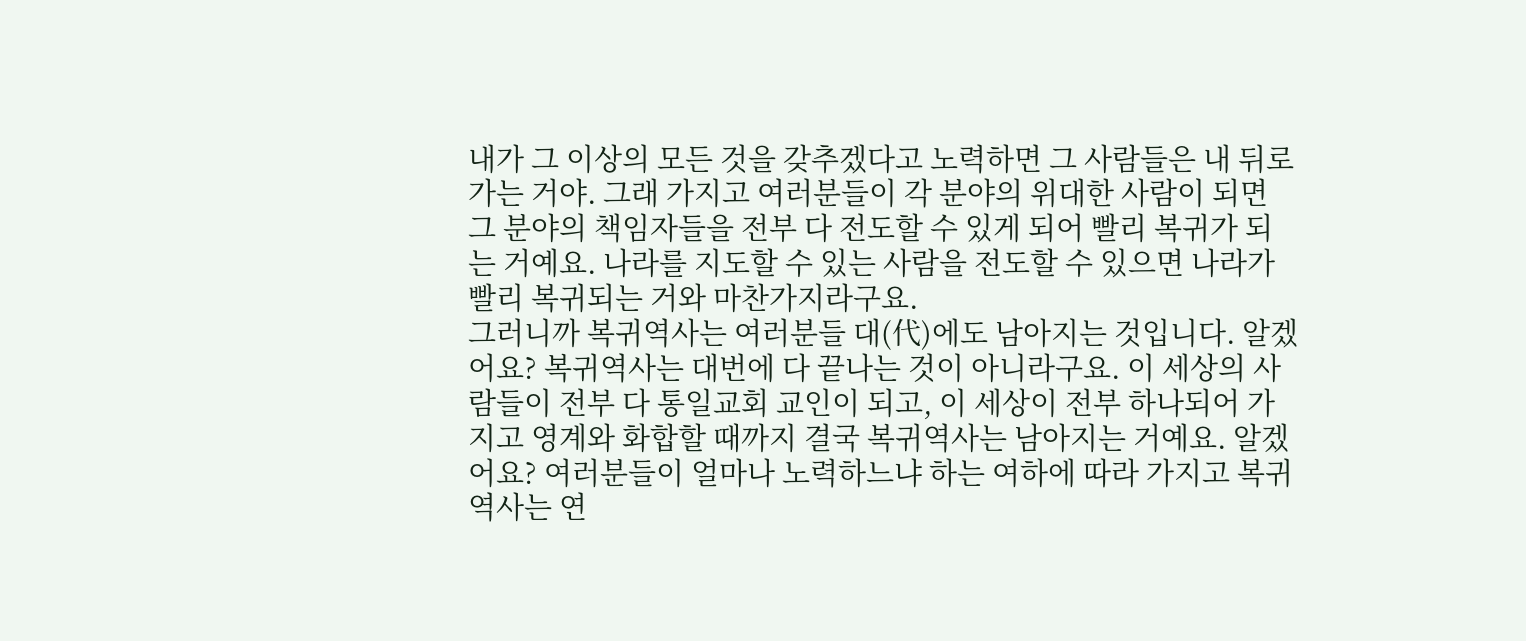내가 그 이상의 모든 것을 갖추겠다고 노력하면 그 사람들은 내 뒤로 가는 거야. 그래 가지고 여러분들이 각 분야의 위대한 사람이 되면 그 분야의 책임자들을 전부 다 전도할 수 있게 되어 빨리 복귀가 되는 거예요. 나라를 지도할 수 있는 사람을 전도할 수 있으면 나라가 빨리 복귀되는 거와 마찬가지라구요.
그러니까 복귀역사는 여러분들 대(代)에도 남아지는 것입니다. 알겠어요? 복귀역사는 대번에 다 끝나는 것이 아니라구요. 이 세상의 사람들이 전부 다 통일교회 교인이 되고, 이 세상이 전부 하나되어 가지고 영계와 화합할 때까지 결국 복귀역사는 남아지는 거예요. 알겠어요? 여러분들이 얼마나 노력하느냐 하는 여하에 따라 가지고 복귀역사는 연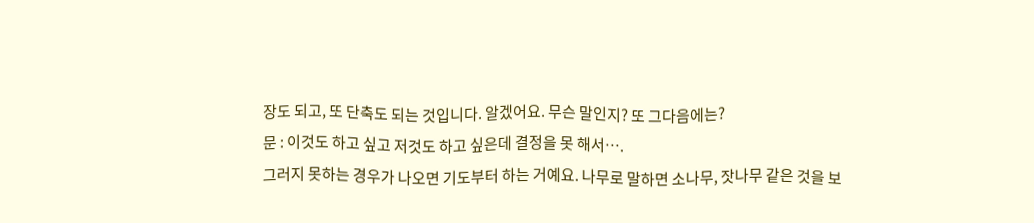장도 되고, 또 단축도 되는 것입니다. 알겠어요. 무슨 말인지? 또 그다음에는?
문 : 이것도 하고 싶고 저것도 하고 싶은데 결정을 못 해서….
그러지 못하는 경우가 나오면 기도부터 하는 거예요. 나무로 말하면 소나무, 잣나무 같은 것을 보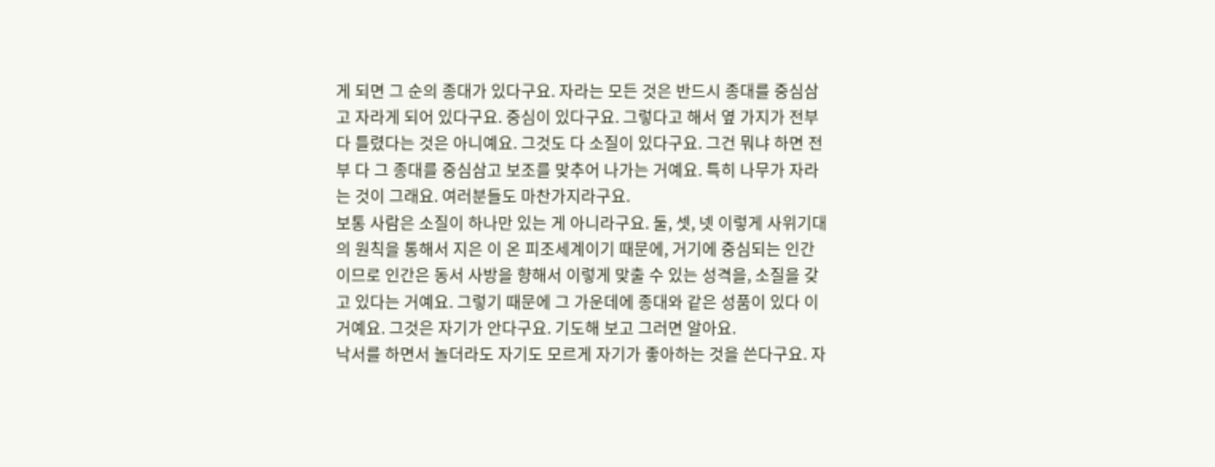게 되면 그 순의 종대가 있다구요. 자라는 모든 것은 반드시 종대를 중심삼고 자라게 되어 있다구요. 중심이 있다구요. 그렇다고 해서 옆 가지가 전부 다 틀렸다는 것은 아니예요. 그것도 다 소질이 있다구요. 그건 뭐냐 하면 전부 다 그 종대를 중심삼고 보조를 맞추어 나가는 거예요. 특히 나무가 자라는 것이 그래요. 여러분들도 마찬가지라구요.
보통 사람은 소질이 하나만 있는 게 아니라구요. 둘, 셋, 넷 이렇게 사위기대의 원칙을 통해서 지은 이 온 피조세계이기 때문에, 거기에 중심되는 인간이므로 인간은 동서 사방을 향해서 이렇게 맞출 수 있는 성격을, 소질을 갖고 있다는 거예요. 그렇기 때문에 그 가운데에 종대와 같은 성품이 있다 이거예요. 그것은 자기가 안다구요. 기도해 보고 그러면 알아요.
낙서를 하면서 놀더라도 자기도 모르게 자기가 좋아하는 것을 쓴다구요. 자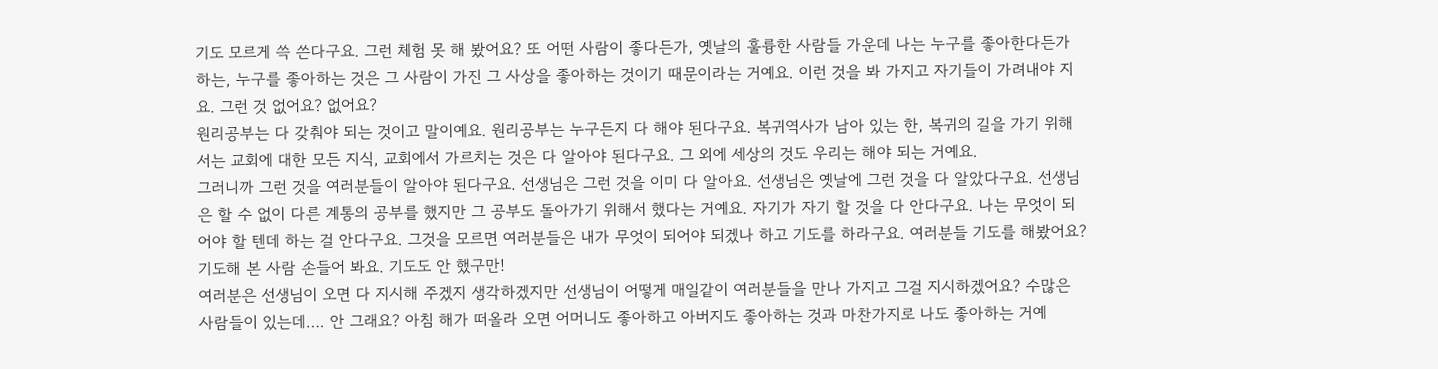기도 모르게 쓱 쓴다구요. 그런 체험 못 해 봤어요? 또 어떤 사람이 좋다든가, 옛날의 훌륭한 사람들 가운데 나는 누구를 좋아한다든가 하는, 누구를 좋아하는 것은 그 사람이 가진 그 사상을 좋아하는 것이기 때문이라는 거예요. 이런 것을 봐 가지고 자기들이 가려내야 지요. 그런 것 없어요? 없어요?
원리공부는 다 갖춰야 되는 것이고 말이예요. 원리공부는 누구든지 다 해야 된다구요. 복귀역사가 남아 있는 한, 복귀의 길을 가기 위해서는 교회에 대한 모든 지식, 교회에서 가르치는 것은 다 알아야 된다구요. 그 외에 세상의 것도 우리는 해야 되는 거예요.
그러니까 그런 것을 여러분들이 알아야 된다구요. 선생님은 그런 것을 이미 다 알아요. 선생님은 옛날에 그런 것을 다 알았다구요. 선생님은 할 수 없이 다른 계통의 공부를 했지만 그 공부도 돌아가기 위해서 했다는 거예요. 자기가 자기 할 것을 다 안다구요. 나는 무엇이 되어야 할 텐데 하는 걸 안다구요. 그것을 모르면 여러분들은 내가 무엇이 되어야 되겠나 하고 기도를 하라구요. 여러분들 기도를 해봤어요? 기도해 본 사람 손들어 봐요. 기도도 안 했구만!
여러분은 선생님이 오면 다 지시해 주겠지 생각하겠지만 선생님이 어떻게 매일같이 여러분들을 만나 가지고 그걸 지시하겠어요? 수많은 사람들이 있는데…. 안 그래요? 아침 해가 떠올라 오면 어머니도 좋아하고 아버지도 좋아하는 것과 마찬가지로 나도 좋아하는 거예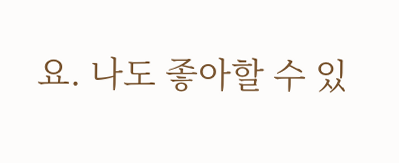요. 나도 좋아할 수 있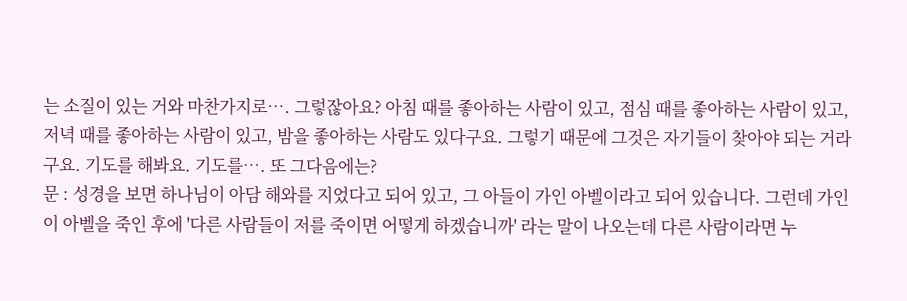는 소질이 있는 거와 마찬가지로…. 그렇잖아요? 아침 때를 좋아하는 사람이 있고, 점심 때를 좋아하는 사람이 있고, 저녁 때를 좋아하는 사람이 있고, 밤을 좋아하는 사람도 있다구요. 그렇기 때문에 그것은 자기들이 찾아야 되는 거라구요. 기도를 해봐요. 기도를…. 또 그다음에는?
문 : 성경을 보면 하나님이 아담 해와를 지었다고 되어 있고, 그 아들이 가인 아벨이라고 되어 있습니다. 그런데 가인이 아벨을 죽인 후에 '다른 사람들이 저를 죽이면 어떻게 하겠습니까' 라는 말이 나오는데 다른 사람이라면 누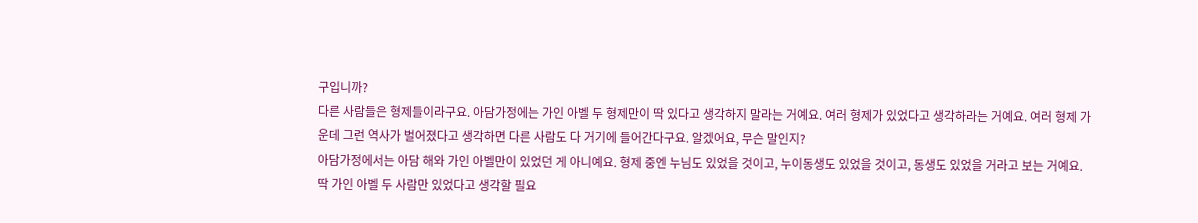구입니까?
다른 사람들은 형제들이라구요. 아담가정에는 가인 아벨 두 형제만이 딱 있다고 생각하지 말라는 거예요. 여러 형제가 있었다고 생각하라는 거예요. 여러 형제 가운데 그런 역사가 벌어졌다고 생각하면 다른 사람도 다 거기에 들어간다구요. 알겠어요, 무슨 말인지?
아담가정에서는 아담 해와 가인 아벨만이 있었던 게 아니예요. 형제 중엔 누님도 있었을 것이고, 누이동생도 있었을 것이고, 동생도 있었을 거라고 보는 거예요. 딱 가인 아벨 두 사람만 있었다고 생각할 필요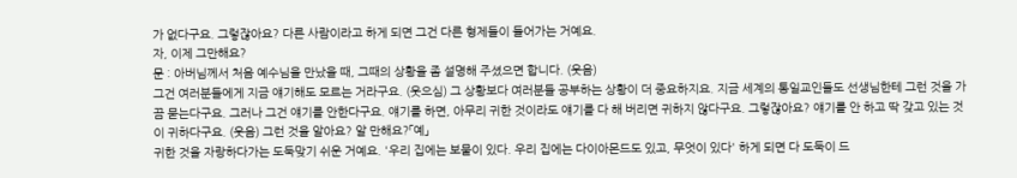가 없다구요. 그렇잖아요? 다른 사람이라고 하게 되면 그건 다른 형제들이 들어가는 거예요.
자, 이제 그만해요?
문 : 아버님께서 처음 예수님을 만났을 때, 그때의 상황을 좀 설명해 주셨으면 합니다. (웃음)
그건 여러분들에게 지금 얘기해도 모르는 거라구요. (웃으심) 그 상황보다 여러분들 공부하는 상황이 더 중요하지요. 지금 세계의 통일교인들도 선생님한테 그런 것을 가끔 묻는다구요. 그러나 그건 얘기를 안한다구요. 얘기를 하면, 아무리 귀한 것이라도 얘기를 다 해 버리면 귀하지 않다구요. 그렇잖아요? 얘기를 안 하고 딱 갖고 있는 것이 귀하다구요. (웃음) 그런 것을 알아요? 알 만해요?「예」
귀한 것을 자랑하다가는 도둑맞기 쉬운 거예요. '우리 집에는 보물이 있다. 우리 집에는 다이아몬드도 있고, 무엇이 있다' 하게 되면 다 도둑이 드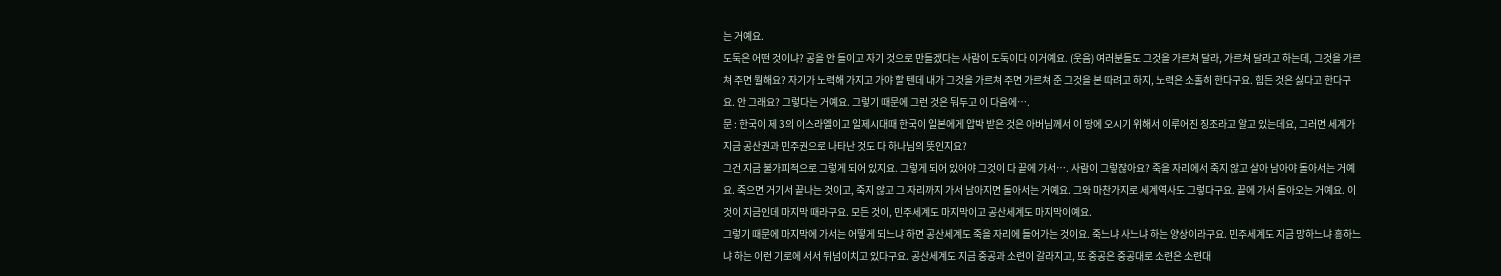는 거예요.
도둑은 어떤 것이냐? 공을 안 들이고 자기 것으로 만들겠다는 사람이 도둑이다 이거예요. (웃음) 여러분들도 그것을 가르쳐 달라, 가르쳐 달라고 하는데, 그것을 가르쳐 주면 뭘해요? 자기가 노력해 가지고 가야 할 텐데 내가 그것을 가르쳐 주면 가르쳐 준 그것을 본 따려고 하지, 노력은 소홀히 한다구요. 힘든 것은 싫다고 한다구요. 안 그래요? 그렇다는 거예요. 그렇기 때문에 그런 것은 둬두고 이 다음에….
문 : 한국이 제 3의 이스라엘이고 일제시대때 한국이 일본에게 압박 받은 것은 아버님께서 이 땅에 오시기 위해서 이루어진 징조라고 알고 있는데요, 그러면 세계가 지금 공산권과 민주권으로 나타난 것도 다 하나님의 뜻인지요?
그건 지금 불가피적으로 그렇게 되어 있지요. 그렇게 되어 있어야 그것이 다 끝에 가서…. 사람이 그렇잖아요? 죽을 자리에서 죽지 않고 살아 남아야 돌아서는 거예요. 죽으면 거기서 끝나는 것이고, 죽지 않고 그 자리까지 가서 남아지면 돌아서는 거예요. 그와 마찬가지로 세계역사도 그렇다구요. 끝에 가서 돌아오는 거예요. 이것이 지금인데 마지막 때라구요. 모든 것이, 민주세계도 마지막이고 공산세계도 마지막이예요.
그렇기 때문에 마지막에 가서는 어떻게 되느냐 하면 공산세계도 죽을 자리에 들어가는 것이요. 죽느냐 사느냐 하는 양상이라구요. 민주세계도 지금 망하느냐 흥하느냐 하는 이런 기로에 서서 뒤넘이치고 있다구요. 공산세계도 지금 중공과 소련이 갈라지고, 또 중공은 중공대로 소련은 소련대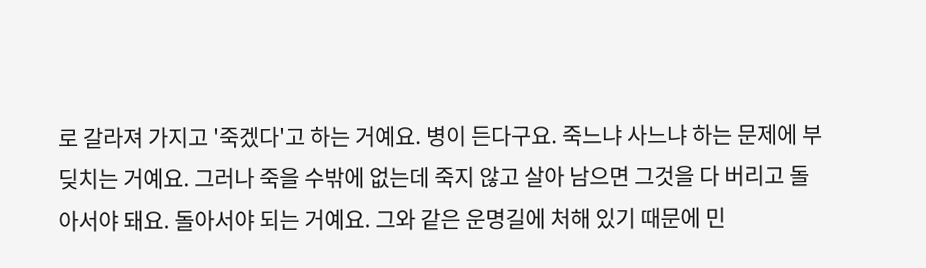로 갈라져 가지고 '죽겠다'고 하는 거예요. 병이 든다구요. 죽느냐 사느냐 하는 문제에 부딪치는 거예요. 그러나 죽을 수밖에 없는데 죽지 않고 살아 남으면 그것을 다 버리고 돌아서야 돼요. 돌아서야 되는 거예요. 그와 같은 운명길에 처해 있기 때문에 민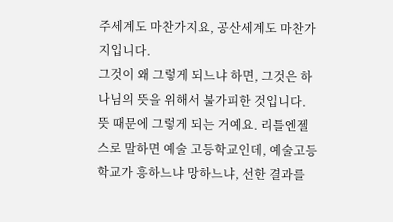주세계도 마찬가지요, 공산세계도 마찬가지입니다.
그것이 왜 그렇게 되느냐 하면, 그것은 하나님의 뜻을 위해서 불가피한 것입니다. 뜻 때문에 그렇게 되는 거예요. 리틀엔젤스로 말하면 예술 고등학교인데, 예술고등학교가 흥하느냐 망하느냐, 선한 결과를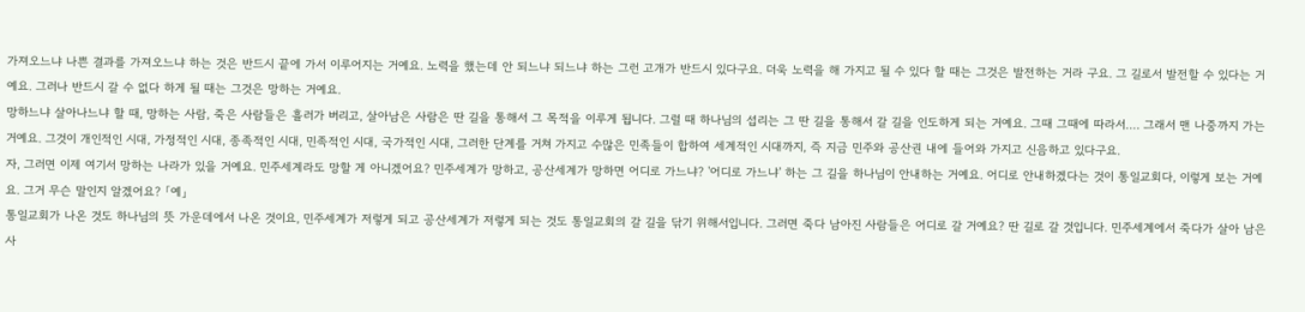가져오느냐 나쁜 결과를 가져오느냐 하는 것은 반드시 끝에 가서 이루어지는 거예요. 노력을 했는데 안 되느냐 되느냐 하는 그런 고개가 반드시 있다구요. 더욱 노력을 해 가지고 될 수 있다 할 때는 그것은 발전하는 거라 구요. 그 길로서 발전할 수 있다는 거예요. 그러나 반드시 갈 수 없다 하게 될 때는 그것은 망하는 거예요.
망하느냐 살아나느냐 할 때, 망하는 사람, 죽은 사람들은 흘러가 버리고, 살아남은 사람은 딴 길을 통해서 그 목적을 이루게 됩니다. 그럴 때 하나님의 섭리는 그 딴 길을 통해서 갈 길을 인도하게 되는 거예요. 그때 그때에 따라서…. 그래서 맨 나중까지 가는 거예요. 그것이 개인적인 시대, 가정적인 시대, 종족적인 시대, 민족적인 시대, 국가적인 시대, 그러한 단계를 거쳐 가지고 수많은 민족들이 합하여 세계적인 시대까지, 즉 지금 민주와 공산권 내에 들어와 가지고 신음하고 있다구요.
자, 그러면 이제 여기서 망하는 나라가 있을 거예요. 민주세계라도 망할 게 아니겠어요? 민주세계가 망하고, 공산세계가 망하면 어디로 가느냐? '어디로 가느냐' 하는 그 길을 하나님이 안내하는 거예요. 어디로 안내하겠다는 것이 통일교회다, 이렇게 보는 거예요. 그거 무슨 말인지 알겠어요? 「예」
통일교회가 나온 것도 하나님의 뜻 가운데에서 나온 것이요, 민주세계가 저렇게 되고 공산세계가 저렇게 되는 것도 통일교회의 갈 길을 닦기 위해서입니다. 그러면 죽다 남아진 사람들은 어디로 갈 거예요? 딴 길로 갈 것입니다. 민주세계에서 죽다가 살아 남은 사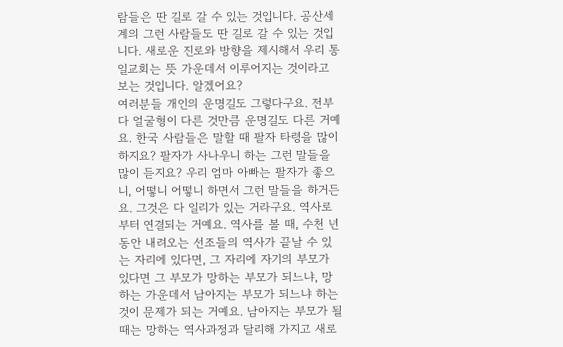람들은 딴 길로 갈 수 있는 것입니다. 공산세계의 그런 사람들도 딴 길로 갈 수 있는 것입니다. 새로운 진로와 방향을 제시해서 우리 통일교회는 뜻 가운데서 이루어지는 것이라고 보는 것입니다. 알겠어요?
여러분들 개인의 운명길도 그렇다구요. 전부 다 얼굴형이 다른 것만큼 운명길도 다른 거예요. 한국 사람들은 말할 때 팔자 타령을 많이 하지요? 팔자가 사나우니 하는 그런 말들을 많이 듣지요? 우리 엄마 아빠는 팔자가 좋으니, 어떻니 어떻니 하면서 그런 말들을 하거든요. 그것은 다 일리가 있는 거라구요. 역사로부터 연결되는 거예요. 역사를 볼 때, 수천 년 동안 내려오는 선조들의 역사가 끝날 수 있는 자리에 있다면, 그 자리에 자기의 부모가 있다면 그 부모가 망하는 부모가 되느냐, 망하는 가운데서 남아지는 부모가 되느냐 하는 것이 문제가 되는 거예요. 남아지는 부모가 될 때는 망하는 역사과정과 달리해 가지고 새로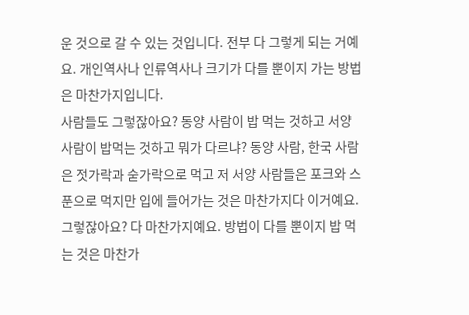운 것으로 갈 수 있는 것입니다. 전부 다 그렇게 되는 거예요. 개인역사나 인류역사나 크기가 다를 뿐이지 가는 방법은 마찬가지입니다.
사람들도 그렇잖아요? 동양 사람이 밥 먹는 것하고 서양 사람이 밥먹는 것하고 뭐가 다르냐? 동양 사람, 한국 사람은 젓가락과 숟가락으로 먹고 저 서양 사람들은 포크와 스푼으로 먹지만 입에 들어가는 것은 마찬가지다 이거예요. 그렇잖아요? 다 마찬가지예요. 방법이 다를 뿐이지 밥 먹는 것은 마찬가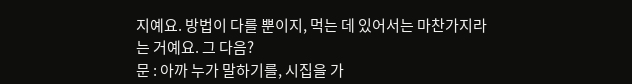지예요. 방법이 다를 뿐이지, 먹는 데 있어서는 마찬가지라는 거예요. 그 다음?
문 : 아까 누가 말하기를, 시집을 가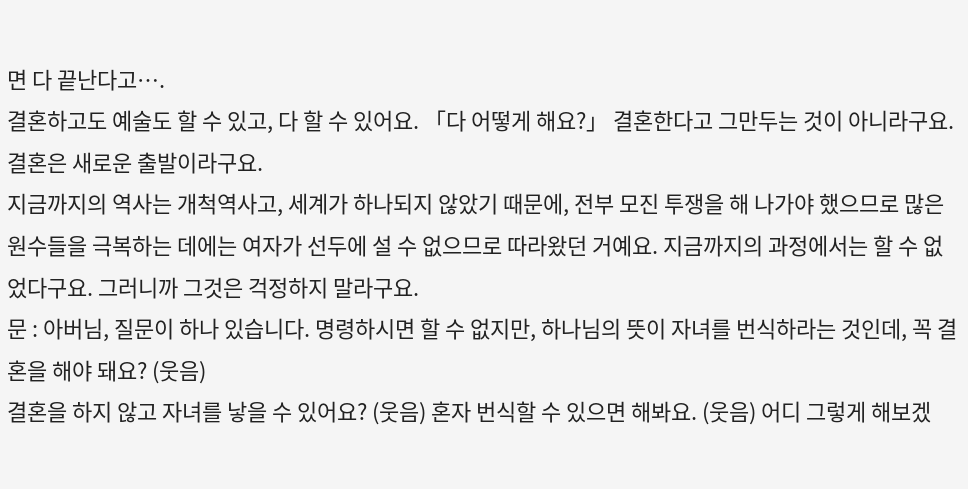면 다 끝난다고….
결혼하고도 예술도 할 수 있고, 다 할 수 있어요. 「다 어떻게 해요?」 결혼한다고 그만두는 것이 아니라구요. 결혼은 새로운 출발이라구요.
지금까지의 역사는 개척역사고, 세계가 하나되지 않았기 때문에, 전부 모진 투쟁을 해 나가야 했으므로 많은 원수들을 극복하는 데에는 여자가 선두에 설 수 없으므로 따라왔던 거예요. 지금까지의 과정에서는 할 수 없었다구요. 그러니까 그것은 걱정하지 말라구요.
문 : 아버님, 질문이 하나 있습니다. 명령하시면 할 수 없지만, 하나님의 뜻이 자녀를 번식하라는 것인데, 꼭 결혼을 해야 돼요? (웃음)
결혼을 하지 않고 자녀를 낳을 수 있어요? (웃음) 혼자 번식할 수 있으면 해봐요. (웃음) 어디 그렇게 해보겠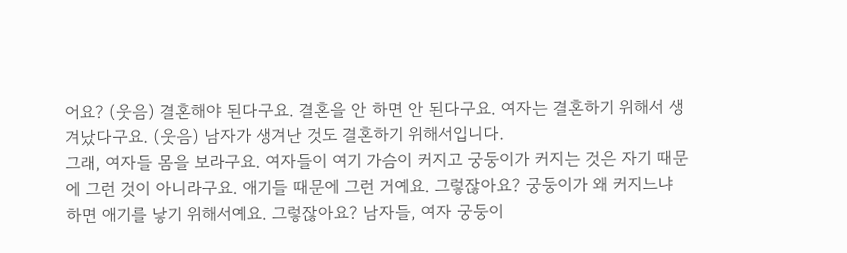어요? (웃음) 결혼해야 된다구요. 결혼을 안 하면 안 된다구요. 여자는 결혼하기 위해서 생겨났다구요. (웃음) 남자가 생겨난 것도 결혼하기 위해서입니다.
그래, 여자들 몸을 보라구요. 여자들이 여기 가슴이 커지고 궁둥이가 커지는 것은 자기 때문에 그런 것이 아니라구요. 애기들 때문에 그런 거예요. 그렇잖아요? 궁둥이가 왜 커지느냐 하면 애기를 낳기 위해서예요. 그렇잖아요? 남자들, 여자 궁둥이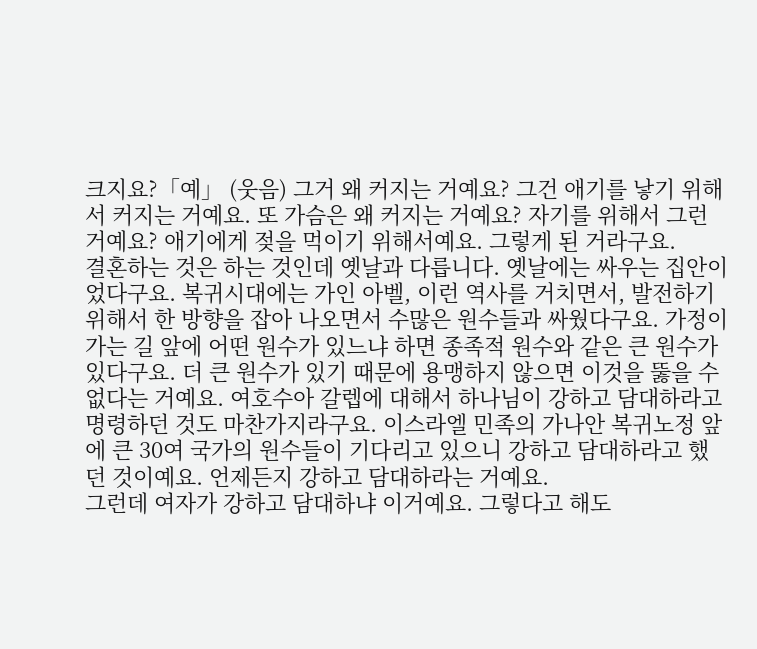크지요?「예」 (웃음) 그거 왜 커지는 거예요? 그건 애기를 낳기 위해서 커지는 거예요. 또 가슴은 왜 커지는 거예요? 자기를 위해서 그런 거예요? 애기에게 젖을 먹이기 위해서예요. 그렇게 된 거라구요.
결혼하는 것은 하는 것인데 옛날과 다릅니다. 옛날에는 싸우는 집안이었다구요. 복귀시대에는 가인 아벨, 이런 역사를 거치면서, 발전하기 위해서 한 방향을 잡아 나오면서 수많은 원수들과 싸웠다구요. 가정이 가는 길 앞에 어떤 원수가 있느냐 하면 종족적 원수와 같은 큰 원수가 있다구요. 더 큰 원수가 있기 때문에 용맹하지 않으면 이것을 뚫을 수 없다는 거예요. 여호수아 갈렙에 대해서 하나님이 강하고 담대하라고 명령하던 것도 마찬가지라구요. 이스라엘 민족의 가나안 복귀노정 앞에 큰 30여 국가의 원수들이 기다리고 있으니 강하고 담대하라고 했던 것이예요. 언제든지 강하고 담대하라는 거예요.
그런데 여자가 강하고 담대하냐 이거예요. 그렇다고 해도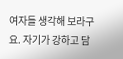여자들 생각해 보라구요. 자기가 강하고 담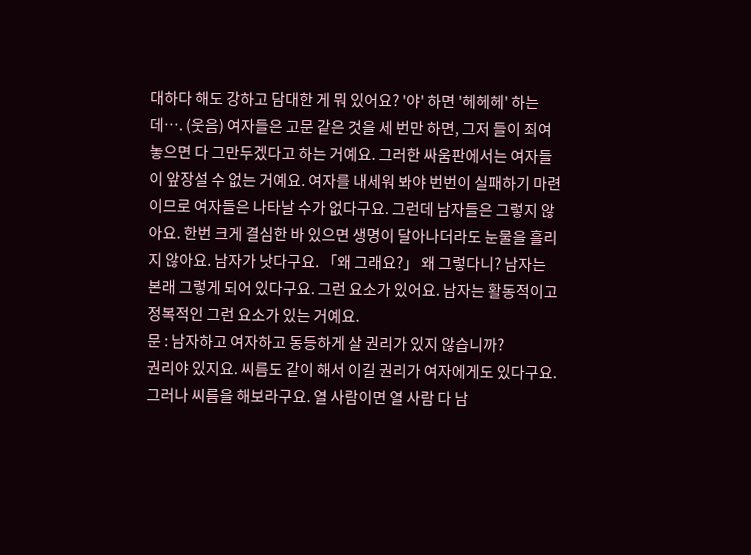대하다 해도 강하고 담대한 게 뭐 있어요? '야' 하면 '헤헤헤' 하는데…. (웃음) 여자들은 고문 같은 것을 세 번만 하면, 그저 들이 죄여 놓으면 다 그만두겠다고 하는 거예요. 그러한 싸움판에서는 여자들이 앞장설 수 없는 거예요. 여자를 내세워 봐야 번번이 실패하기 마련이므로 여자들은 나타날 수가 없다구요. 그런데 남자들은 그렇지 않아요. 한번 크게 결심한 바 있으면 생명이 달아나더라도 눈물을 흘리지 않아요. 남자가 낫다구요. 「왜 그래요?」 왜 그렇다니? 남자는 본래 그렇게 되어 있다구요. 그런 요소가 있어요. 남자는 활동적이고 정복적인 그런 요소가 있는 거예요.
문 : 남자하고 여자하고 동등하게 살 권리가 있지 않습니까?
권리야 있지요. 씨름도 같이 해서 이길 권리가 여자에게도 있다구요. 그러나 씨름을 해보라구요. 열 사람이면 열 사람 다 남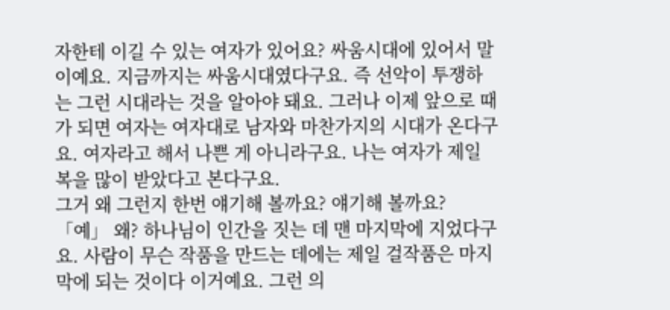자한테 이길 수 있는 여자가 있어요? 싸움시대에 있어서 말이예요. 지금까지는 싸움시대였다구요. 즉 선악이 투쟁하는 그런 시대라는 것을 알아야 돼요. 그러나 이제 앞으로 때가 되면 여자는 여자대로 남자와 마찬가지의 시대가 온다구요. 여자라고 해서 나쁜 게 아니라구요. 나는 여자가 제일 복을 많이 받았다고 본다구요.
그거 왜 그런지 한번 얘기해 볼까요? 얘기해 볼까요? 「예」 왜? 하나님이 인간을 짓는 데 맨 마지막에 지었다구요. 사람이 무슨 작품을 만드는 데에는 제일 걸작품은 마지막에 되는 것이다 이거예요. 그런 의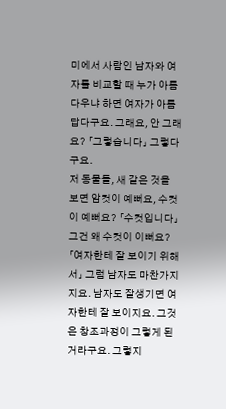미에서 사람인 남자와 여자를 비교할 때 누가 아름다우냐 하면 여자가 아름 답다구요. 그래요, 안 그래요? 「그렇습니다」 그렇다구요.
저 동물들, 새 같은 것을 보면 암컷이 예뻐요, 수컷이 예뻐요? 「수컷입니다」 그건 왜 수컷이 이뻐요? 「여자한테 잘 보이기 위해서」 그럼 남자도 마찬가지지요. 남자도 잘생기면 여자한테 잘 보이지요. 그것은 창조과정이 그렇게 된 거라구요. 그렇지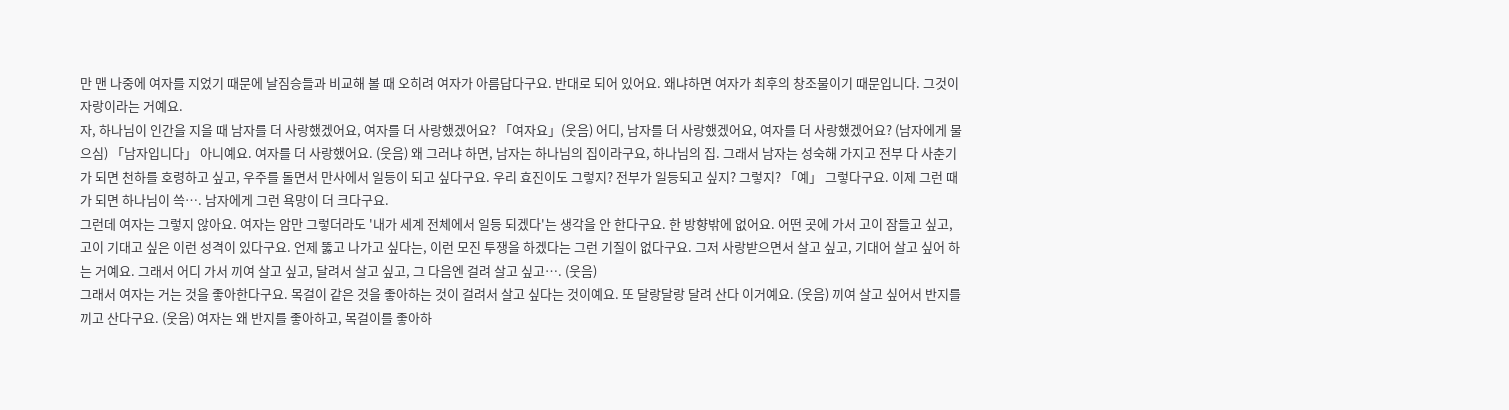만 맨 나중에 여자를 지었기 때문에 날짐승들과 비교해 볼 때 오히려 여자가 아름답다구요. 반대로 되어 있어요. 왜냐하면 여자가 최후의 창조물이기 때문입니다. 그것이 자랑이라는 거예요.
자, 하나님이 인간을 지을 때 남자를 더 사랑했겠어요, 여자를 더 사랑했겠어요? 「여자요」(웃음) 어디, 남자를 더 사랑했겠어요, 여자를 더 사랑했겠어요? (남자에게 물으심) 「남자입니다」 아니예요. 여자를 더 사랑했어요. (웃음) 왜 그러냐 하면, 남자는 하나님의 집이라구요, 하나님의 집. 그래서 남자는 성숙해 가지고 전부 다 사춘기가 되면 천하를 호령하고 싶고, 우주를 돌면서 만사에서 일등이 되고 싶다구요. 우리 효진이도 그렇지? 전부가 일등되고 싶지? 그렇지? 「예」 그렇다구요. 이제 그런 때가 되면 하나님이 쓱…. 남자에게 그런 욕망이 더 크다구요.
그런데 여자는 그렇지 않아요. 여자는 암만 그렇더라도 '내가 세계 전체에서 일등 되겠다'는 생각을 안 한다구요. 한 방향밖에 없어요. 어떤 곳에 가서 고이 잠들고 싶고, 고이 기대고 싶은 이런 성격이 있다구요. 언제 뚫고 나가고 싶다는, 이런 모진 투쟁을 하겠다는 그런 기질이 없다구요. 그저 사랑받으면서 살고 싶고, 기대어 살고 싶어 하는 거예요. 그래서 어디 가서 끼여 살고 싶고, 달려서 살고 싶고, 그 다음엔 걸려 살고 싶고…. (웃음)
그래서 여자는 거는 것을 좋아한다구요. 목걸이 같은 것을 좋아하는 것이 걸려서 살고 싶다는 것이예요. 또 달랑달랑 달려 산다 이거예요. (웃음) 끼여 살고 싶어서 반지를 끼고 산다구요. (웃음) 여자는 왜 반지를 좋아하고, 목걸이를 좋아하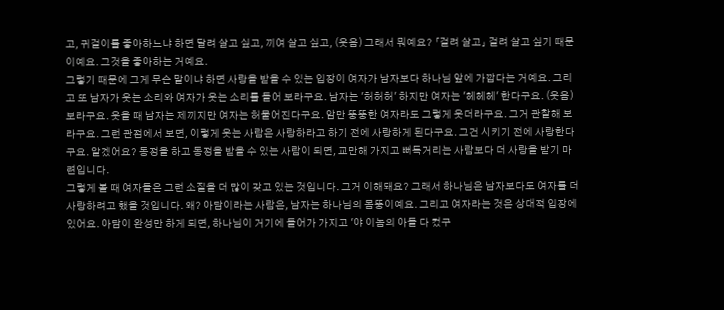고, 귀걸이를 좋아하느냐 하면 달려 살고 싶고, 끼여 살고 싶고, (웃음) 그래서 뭐예요? 「걸려 살고」 걸려 살고 싶기 때문이예요. 그것을 좋아하는 거예요.
그렇기 때문에 그게 무슨 말이냐 하면 사랑을 받을 수 있는 입장이 여자가 남자보다 하나님 앞에 가깝다는 거예요. 그리고 또 남자가 웃는 소리와 여자가 웃는 소리를 들어 보라구요. 남자는 '허허허' 하지만 여자는 '헤헤헤' 한다구요. (웃음) 보라구요. 웃을 때 남자는 제끼지만 여자는 허물어진다구요. 암만 뚱뚱한 여자라도 그렇게 웃더라구요. 그거 관찰해 보라구요. 그런 관점에서 보면, 이렇게 웃는 사람은 사랑하라고 하기 전에 사랑하게 된다구요. 그건 시키기 전에 사랑한다구요. 알겠어요? 동정을 하고 동정을 받을 수 있는 사람이 되면, 교만해 가지고 뻐득거리는 사람보다 더 사랑을 받기 마련입니다.
그렇게 볼 때 여자들은 그런 소질을 더 많이 갖고 있는 것입니다. 그거 이해돼요? 그래서 하나님은 남자보다도 여자를 더 사랑하려고 했을 것입니다. 왜? 아담이라는 사람은, 남자는 하나님의 몸뚱이예요. 그리고 여자라는 것은 상대적 입장에 있어요. 아담이 완성만 하게 되면, 하나님이 거기에 들어가 가지고 '야 이놈의 아들 다 컸구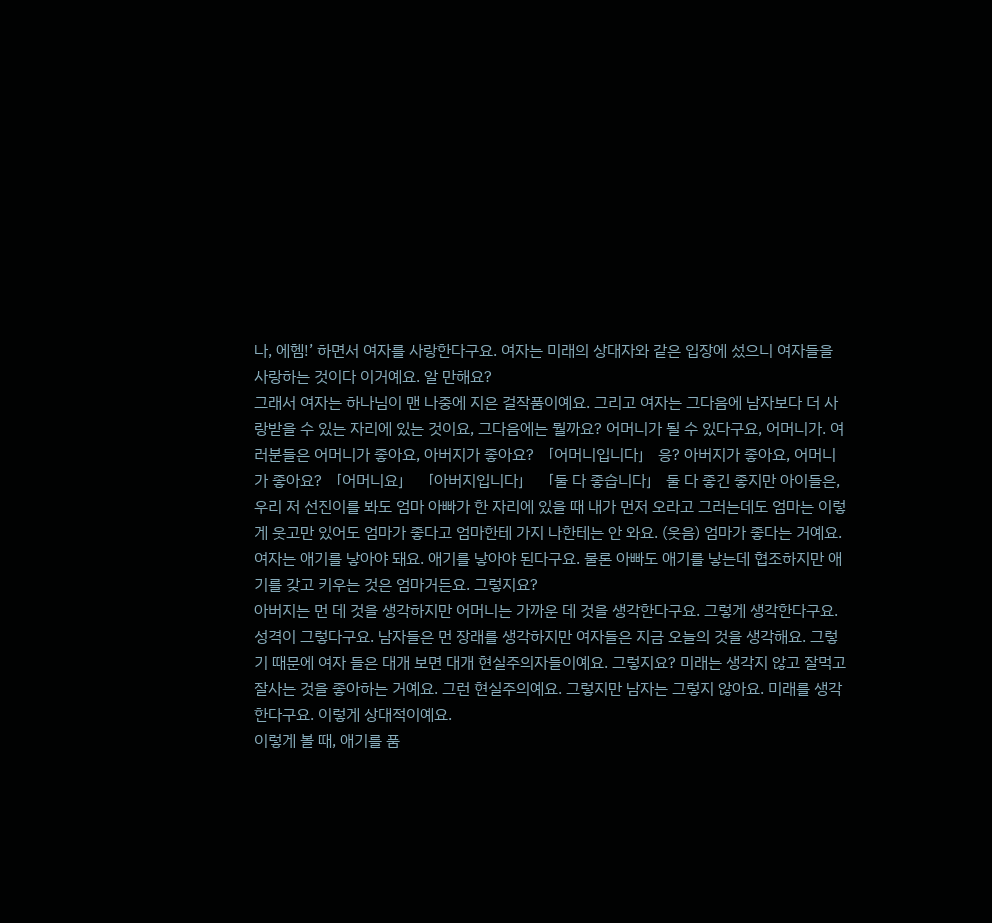나, 에헴!’ 하면서 여자를 사랑한다구요. 여자는 미래의 상대자와 같은 입장에 섰으니 여자들을 사랑하는 것이다 이거예요. 알 만해요?
그래서 여자는 하나님이 맨 나중에 지은 걸작품이예요. 그리고 여자는 그다음에 남자보다 더 사랑받을 수 있는 자리에 있는 것이요, 그다음에는 뭘까요? 어머니가 될 수 있다구요, 어머니가. 여러분들은 어머니가 좋아요, 아버지가 좋아요? 「어머니입니다」 응? 아버지가 좋아요, 어머니가 좋아요? 「어머니요」 「아버지입니다」 「둘 다 좋습니다」 둘 다 좋긴 좋지만 아이들은, 우리 저 선진이를 봐도 엄마 아빠가 한 자리에 있을 때 내가 먼저 오라고 그러는데도 엄마는 이렇게 웃고만 있어도 엄마가 좋다고 엄마한테 가지 나한테는 안 와요. (웃음) 엄마가 좋다는 거예요.
여자는 애기를 낳아야 돼요. 애기를 낳아야 된다구요. 물론 아빠도 애기를 낳는데 협조하지만 애기를 갖고 키우는 것은 엄마거든요. 그렇지요?
아버지는 먼 데 것을 생각하지만 어머니는 가까운 데 것을 생각한다구요. 그렇게 생각한다구요. 성격이 그렇다구요. 남자들은 먼 장래를 생각하지만 여자들은 지금 오늘의 것을 생각해요. 그렇기 때문에 여자 들은 대개 보면 대개 현실주의자들이예요. 그렇지요? 미래는 생각지 않고 잘먹고 잘사는 것을 좋아하는 거예요. 그런 현실주의예요. 그렇지만 남자는 그렇지 않아요. 미래를 생각한다구요. 이렇게 상대적이예요.
이렇게 볼 때, 애기를 품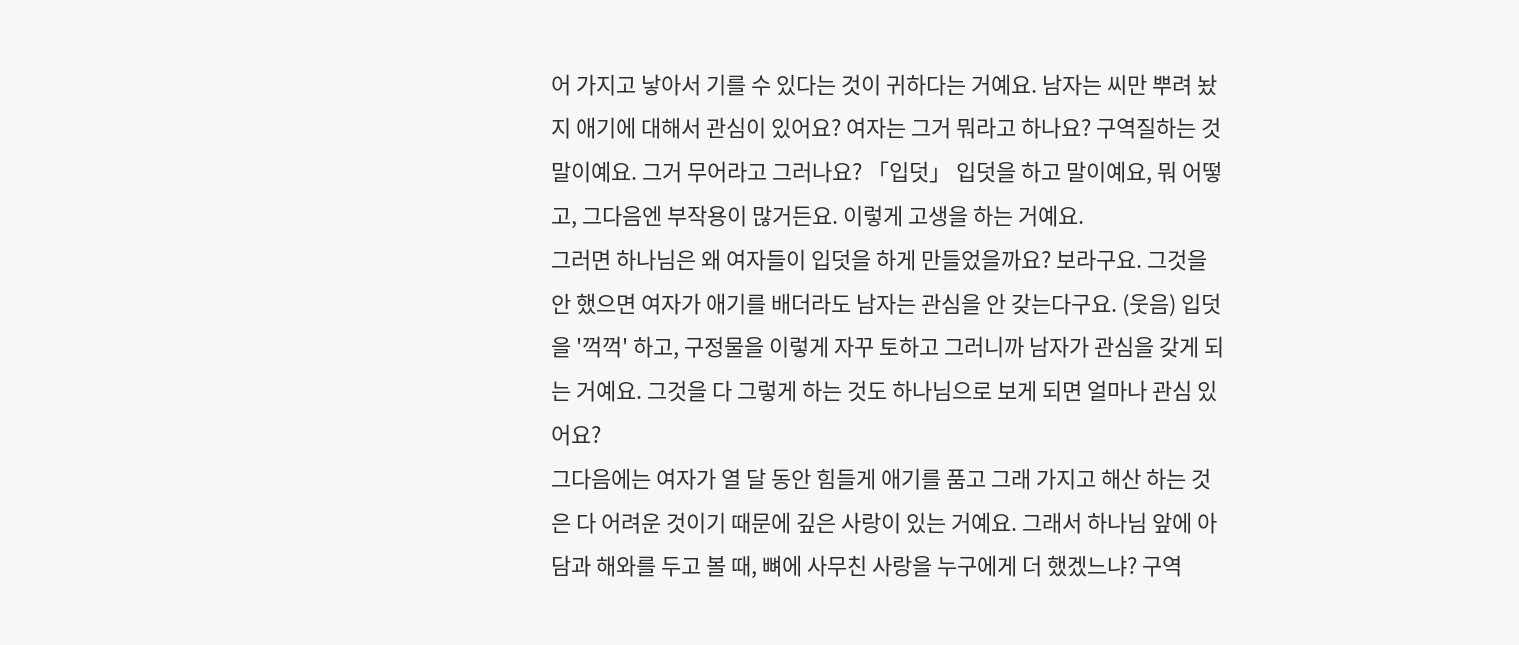어 가지고 낳아서 기를 수 있다는 것이 귀하다는 거예요. 남자는 씨만 뿌려 놨지 애기에 대해서 관심이 있어요? 여자는 그거 뭐라고 하나요? 구역질하는 것 말이예요. 그거 무어라고 그러나요? 「입덧」 입덧을 하고 말이예요, 뭐 어떻고, 그다음엔 부작용이 많거든요. 이렇게 고생을 하는 거예요.
그러면 하나님은 왜 여자들이 입덧을 하게 만들었을까요? 보라구요. 그것을 안 했으면 여자가 애기를 배더라도 남자는 관심을 안 갖는다구요. (웃음) 입덧을 '꺽꺽' 하고, 구정물을 이렇게 자꾸 토하고 그러니까 남자가 관심을 갖게 되는 거예요. 그것을 다 그렇게 하는 것도 하나님으로 보게 되면 얼마나 관심 있어요?
그다음에는 여자가 열 달 동안 힘들게 애기를 품고 그래 가지고 해산 하는 것은 다 어려운 것이기 때문에 깊은 사랑이 있는 거예요. 그래서 하나님 앞에 아담과 해와를 두고 볼 때, 뼈에 사무친 사랑을 누구에게 더 했겠느냐? 구역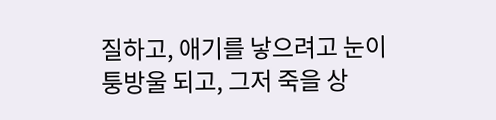질하고, 애기를 낳으려고 눈이 퉁방울 되고, 그저 죽을 상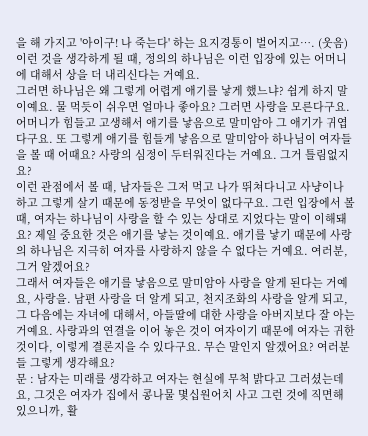을 해 가지고 '아이구! 나 죽는다' 하는 요지경통이 벌어지고…. (웃음) 이런 것을 생각하게 될 때, 정의의 하나님은 이런 입장에 있는 어머니에 대해서 상을 더 내리신다는 거예요.
그러면 하나님은 왜 그렇게 어렵게 애기를 낳게 했느냐? 쉽게 하지 말이예요. 물 먹듯이 쉬우면 얼마나 좋아요? 그러면 사랑을 모른다구요. 어머니가 힘들고 고생해서 애기를 낳음으로 말미암아 그 애기가 귀엽다구요. 또 그렇게 애기를 힘들게 낳음으로 말미암아 하나님이 여자들을 볼 때 어때요? 사랑의 심정이 두터워진다는 거예요. 그거 틀림없지요?
이런 관점에서 볼 때, 남자들은 그저 먹고 나가 뛰쳐다니고 사냥이나 하고 그렇게 살기 때문에 동정받을 무엇이 없다구요. 그런 입장에서 볼 때, 여자는 하나님이 사랑을 할 수 있는 상대로 지었다는 말이 이해돼요? 제일 중요한 것은 애기를 낳는 것이예요. 애기를 낳기 때문에 사랑의 하나님은 지극히 여자를 사랑하지 않을 수 없다는 거예요. 여러분, 그거 알겠어요?
그래서 여자들은 애기를 낳음으로 말미암아 사랑을 알게 된다는 거예요, 사랑을. 남편 사랑을 더 알게 되고, 천지조화의 사랑을 알게 되고, 그 다음에는 자녀에 대해서, 아들딸에 대한 사랑을 아버지보다 잘 아는 거예요. 사랑과의 연결을 이어 놓은 것이 여자이기 때문에 여자는 귀한 것이다, 이렇게 결론지을 수 있다구요. 무슨 말인지 알겠어요? 여러분들 그렇게 생각해요?
문 : 남자는 미래를 생각하고 여자는 현실에 무척 밝다고 그러셨는데요, 그것은 여자가 집에서 콩나물 몇십원어치 사고 그런 것에 직면해 있으니까, 활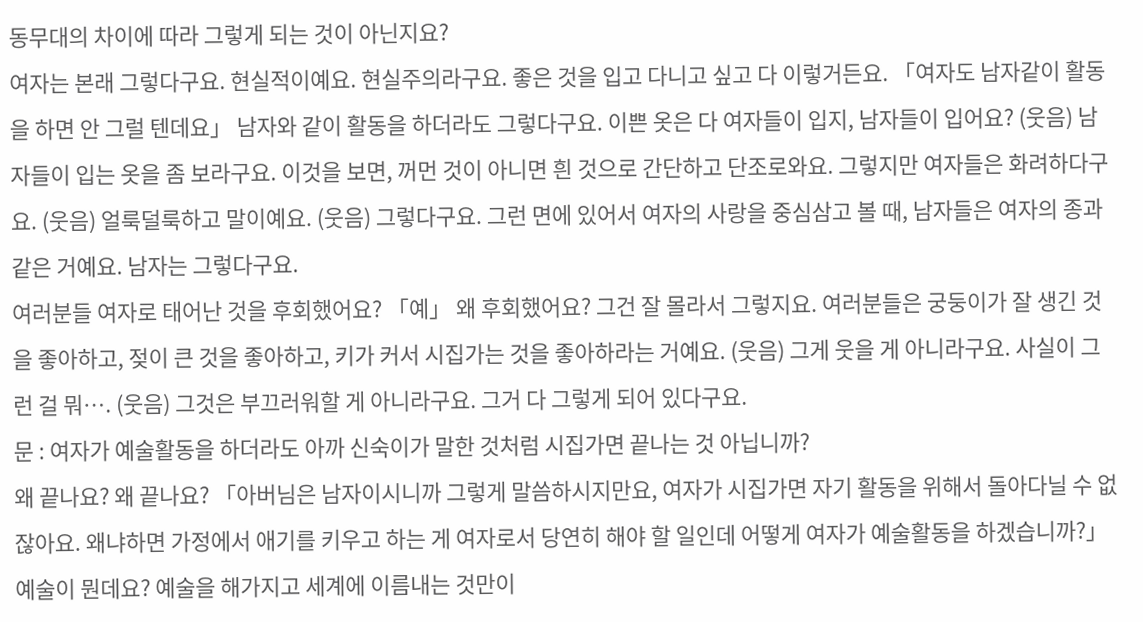동무대의 차이에 따라 그렇게 되는 것이 아닌지요?
여자는 본래 그렇다구요. 현실적이예요. 현실주의라구요. 좋은 것을 입고 다니고 싶고 다 이렇거든요. 「여자도 남자같이 활동을 하면 안 그럴 텐데요」 남자와 같이 활동을 하더라도 그렇다구요. 이쁜 옷은 다 여자들이 입지, 남자들이 입어요? (웃음) 남자들이 입는 옷을 좀 보라구요. 이것을 보면, 꺼먼 것이 아니면 흰 것으로 간단하고 단조로와요. 그렇지만 여자들은 화려하다구요. (웃음) 얼룩덜룩하고 말이예요. (웃음) 그렇다구요. 그런 면에 있어서 여자의 사랑을 중심삼고 볼 때, 남자들은 여자의 종과 같은 거예요. 남자는 그렇다구요.
여러분들 여자로 태어난 것을 후회했어요? 「예」 왜 후회했어요? 그건 잘 몰라서 그렇지요. 여러분들은 궁둥이가 잘 생긴 것을 좋아하고, 젖이 큰 것을 좋아하고, 키가 커서 시집가는 것을 좋아하라는 거예요. (웃음) 그게 웃을 게 아니라구요. 사실이 그런 걸 뭐…. (웃음) 그것은 부끄러워할 게 아니라구요. 그거 다 그렇게 되어 있다구요.
문 : 여자가 예술활동을 하더라도 아까 신숙이가 말한 것처럼 시집가면 끝나는 것 아닙니까?
왜 끝나요? 왜 끝나요? 「아버님은 남자이시니까 그렇게 말씀하시지만요, 여자가 시집가면 자기 활동을 위해서 돌아다닐 수 없잖아요. 왜냐하면 가정에서 애기를 키우고 하는 게 여자로서 당연히 해야 할 일인데 어떻게 여자가 예술활동을 하겠습니까?」 예술이 뭔데요? 예술을 해가지고 세계에 이름내는 것만이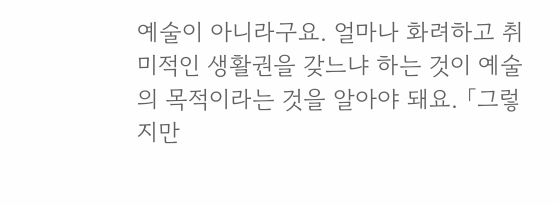예술이 아니라구요. 얼마나 화려하고 취미적인 생활권을 갖느냐 하는 것이 예술의 목적이라는 것을 알아야 돼요. 「그렇지만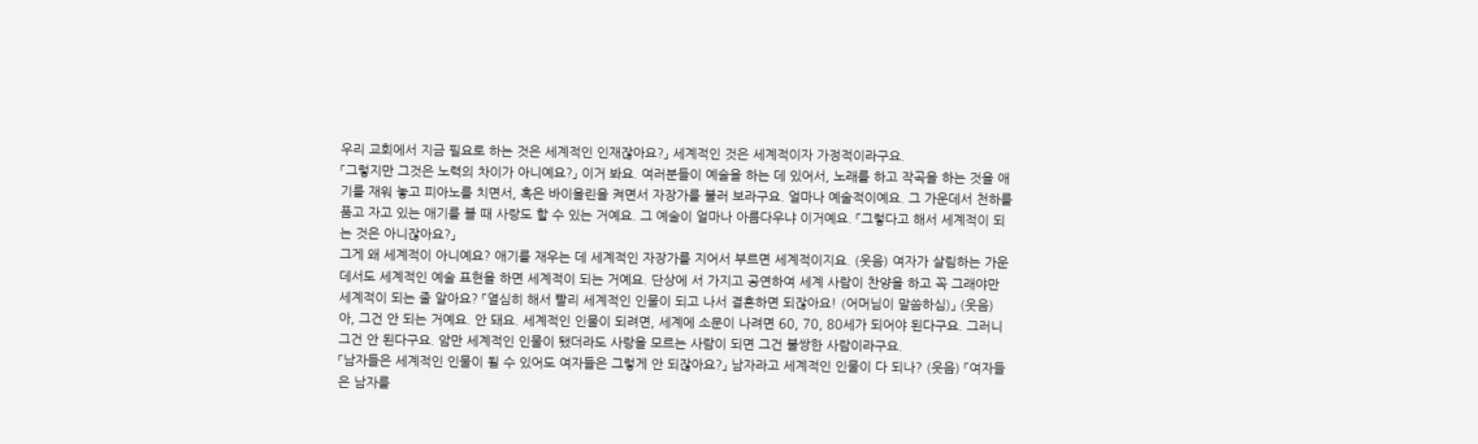우리 교회에서 지금 필요로 하는 것은 세계적인 인재잖아요?」 세계적인 것은 세계적이자 가정적이라구요.
「그렇지만 그것은 노력의 차이가 아니예요?」 이거 봐요. 여러분들이 예술을 하는 데 있어서, 노래를 하고 작곡을 하는 것을 애기를 재워 놓고 피아노를 치면서, 혹은 바이올린을 켜면서 자장가를 불러 보라구요. 얼마나 예술적이예요. 그 가운데서 천하를 품고 자고 있는 애기를 볼 때 사랑도 할 수 있는 거예요. 그 예술이 얼마나 아름다우냐 이거예요. 「그렇다고 해서 세계적이 되는 것은 아니잖아요?」
그게 왜 세계적이 아니예요? 애기를 재우는 데 세계적인 자장가를 지어서 부르면 세계적이지요. (웃음) 여자가 살림하는 가운데서도 세계적인 예술 표현을 하면 세계적이 되는 거예요. 단상에 서 가지고 공연하여 세계 사람이 찬양을 하고 꼭 그래야만 세계적이 되는 줄 알아요? 「열심히 해서 빨리 세계적인 인물이 되고 나서 결혼하면 되잖아요! (어머님이 말씀하심)」 (웃음) 아, 그건 안 되는 거예요. 안 돼요. 세계적인 인물이 되려면, 세계에 소문이 나려면 60, 70, 80세가 되어야 된다구요. 그러니 그건 안 된다구요. 암만 세계적인 인물이 됐더라도 사랑을 모르는 사람이 되면 그건 불쌍한 사람이라구요.
「남자들은 세계적인 인물이 될 수 있어도 여자들은 그렇게 안 되잖아요?」 남자라고 세계적인 인물이 다 되나? (웃음) 「여자들은 남자를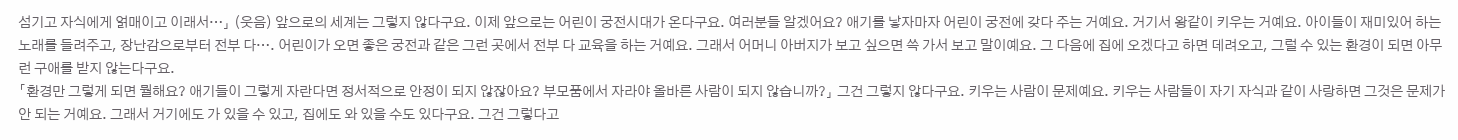섬기고 자식에게 얽매이고 이래서…」 (웃음) 앞으로의 세계는 그렇지 않다구요. 이제 앞으로는 어린이 궁전시대가 온다구요. 여러분들 알겠어요? 애기를 낳자마자 어린이 궁전에 갖다 주는 거예요. 거기서 왕같이 키우는 거예요. 아이들이 재미있어 하는 노래를 들려주고, 장난감으로부터 전부 다…. 어린이가 오면 좋은 궁전과 같은 그런 곳에서 전부 다 교육을 하는 거예요. 그래서 어머니 아버지가 보고 싶으면 쓱 가서 보고 말이예요. 그 다음에 집에 오겠다고 하면 데려오고, 그럴 수 있는 환경이 되면 아무런 구애를 받지 않는다구요.
「환경만 그렇게 되면 뭘해요? 애기들이 그렇게 자란다면 정서적으로 안정이 되지 않잖아요? 부모품에서 자라야 올바른 사람이 되지 않습니까?」 그건 그렇지 않다구요. 키우는 사람이 문제예요. 키우는 사람들이 자기 자식과 같이 사랑하면 그것은 문제가 안 되는 거예요. 그래서 거기에도 가 있을 수 있고, 집에도 와 있을 수도 있다구요. 그건 그렇다고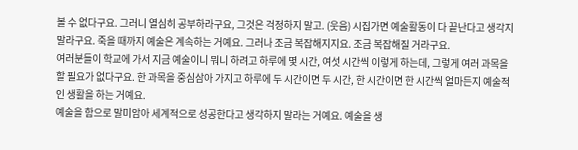볼 수 없다구요. 그러니 열심히 공부하라구요, 그것은 걱정하지 말고. (웃음) 시집가면 예술활동이 다 끝난다고 생각지 말라구요. 죽을 때까지 예술은 계속하는 거예요. 그러나 조금 복잡해지지요. 조금 복잡해질 거라구요.
여러분들이 학교에 가서 지금 예술이니 뭐니 하려고 하루에 몇 시간, 여섯 시간씩 이렇게 하는데, 그렇게 여러 과목을 할 필요가 없다구요. 한 과목을 중심삼아 가지고 하루에 두 시간이면 두 시간, 한 시간이면 한 시간씩 얼마든지 예술적인 생활을 하는 거예요.
예술을 함으로 말미암아 세계적으로 성공한다고 생각하지 말라는 거예요. 예술을 생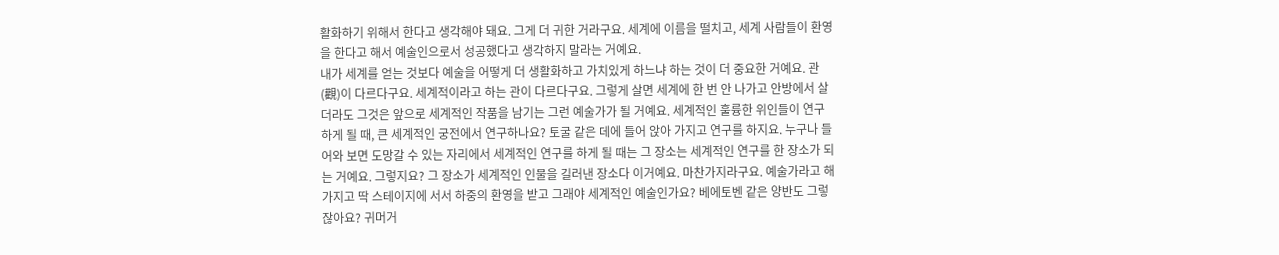활화하기 위해서 한다고 생각해야 돼요. 그게 더 귀한 거라구요. 세계에 이름을 떨치고, 세계 사람들이 환영을 한다고 해서 예술인으로서 성공했다고 생각하지 말라는 거예요.
내가 세계를 얻는 것보다 예술을 어떻게 더 생활화하고 가치있게 하느냐 하는 것이 더 중요한 거예요. 관(觀)이 다르다구요. 세계적이라고 하는 관이 다르다구요. 그렇게 살면 세계에 한 번 안 나가고 안방에서 살더라도 그것은 앞으로 세계적인 작품을 남기는 그런 예술가가 될 거예요. 세계적인 훌륭한 위인들이 연구하게 될 때, 큰 세계적인 궁전에서 연구하나요? 토굴 같은 데에 들어 앉아 가지고 연구를 하지요. 누구나 들어와 보면 도망갈 수 있는 자리에서 세계적인 연구를 하게 될 때는 그 장소는 세계적인 연구를 한 장소가 되는 거예요. 그렇지요? 그 장소가 세계적인 인물을 길러낸 장소다 이거예요. 마찬가지라구요. 예술가라고 해 가지고 딱 스테이지에 서서 하중의 환영을 받고 그래야 세계적인 예술인가요? 베에토벤 같은 양반도 그렇잖아요? 귀머거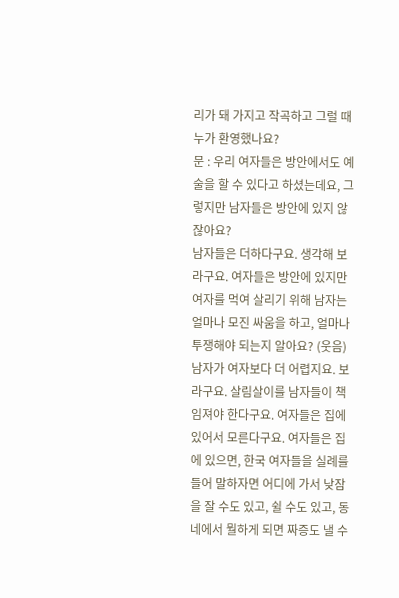리가 돼 가지고 작곡하고 그럴 때 누가 환영했나요?
문 : 우리 여자들은 방안에서도 예술을 할 수 있다고 하셨는데요, 그렇지만 남자들은 방안에 있지 않잖아요?
남자들은 더하다구요. 생각해 보라구요. 여자들은 방안에 있지만 여자를 먹여 살리기 위해 남자는 얼마나 모진 싸움을 하고, 얼마나 투쟁해야 되는지 알아요? (웃음) 남자가 여자보다 더 어렵지요. 보라구요. 살림살이를 남자들이 책임져야 한다구요. 여자들은 집에 있어서 모른다구요. 여자들은 집에 있으면, 한국 여자들을 실례를 들어 말하자면 어디에 가서 낮잠을 잘 수도 있고, 쉴 수도 있고, 동네에서 뭘하게 되면 짜증도 낼 수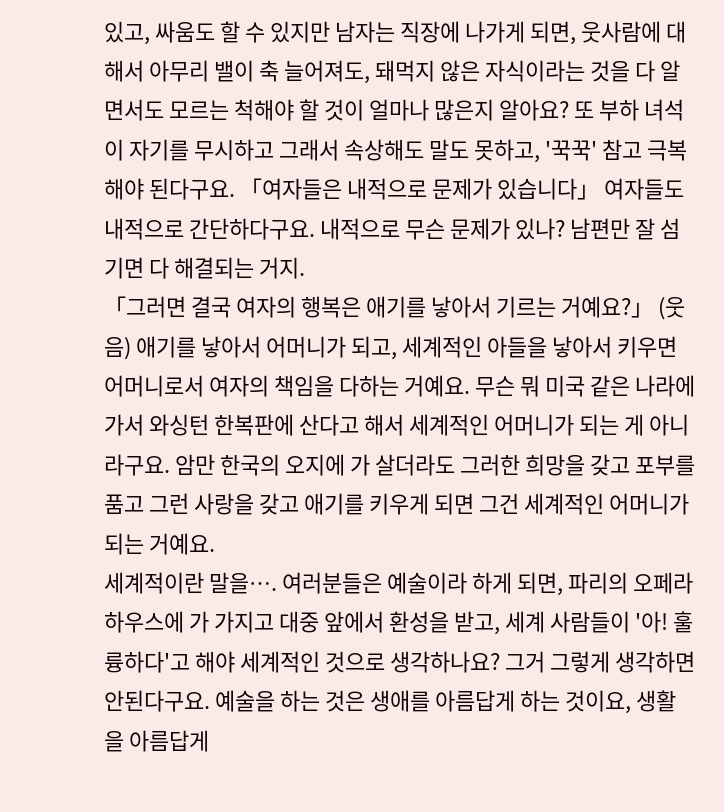있고, 싸움도 할 수 있지만 남자는 직장에 나가게 되면, 웃사람에 대해서 아무리 밸이 축 늘어져도, 돼먹지 않은 자식이라는 것을 다 알면서도 모르는 척해야 할 것이 얼마나 많은지 알아요? 또 부하 녀석이 자기를 무시하고 그래서 속상해도 말도 못하고, '꾹꾹' 참고 극복해야 된다구요. 「여자들은 내적으로 문제가 있습니다」 여자들도 내적으로 간단하다구요. 내적으로 무슨 문제가 있나? 남편만 잘 섬기면 다 해결되는 거지.
「그러면 결국 여자의 행복은 애기를 낳아서 기르는 거예요?」 (웃음) 애기를 낳아서 어머니가 되고, 세계적인 아들을 낳아서 키우면 어머니로서 여자의 책임을 다하는 거예요. 무슨 뭐 미국 같은 나라에 가서 와싱턴 한복판에 산다고 해서 세계적인 어머니가 되는 게 아니라구요. 암만 한국의 오지에 가 살더라도 그러한 희망을 갖고 포부를 품고 그런 사랑을 갖고 애기를 키우게 되면 그건 세계적인 어머니가 되는 거예요.
세계적이란 말을…. 여러분들은 예술이라 하게 되면, 파리의 오페라 하우스에 가 가지고 대중 앞에서 환성을 받고, 세계 사람들이 '아! 훌륭하다'고 해야 세계적인 것으로 생각하나요? 그거 그렇게 생각하면 안된다구요. 예술을 하는 것은 생애를 아름답게 하는 것이요, 생활을 아름답게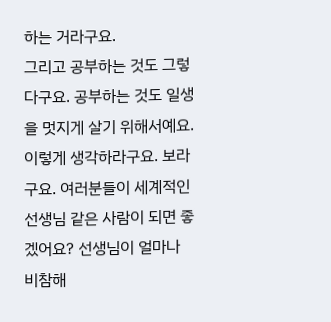하는 거라구요.
그리고 공부하는 것도 그렇다구요. 공부하는 것도 일생을 멋지게 살기 위해서예요. 이렇게 생각하라구요. 보라구요. 여러분들이 세계적인 선생님 같은 사람이 되면 좋겠어요? 선생님이 얼마나 비참해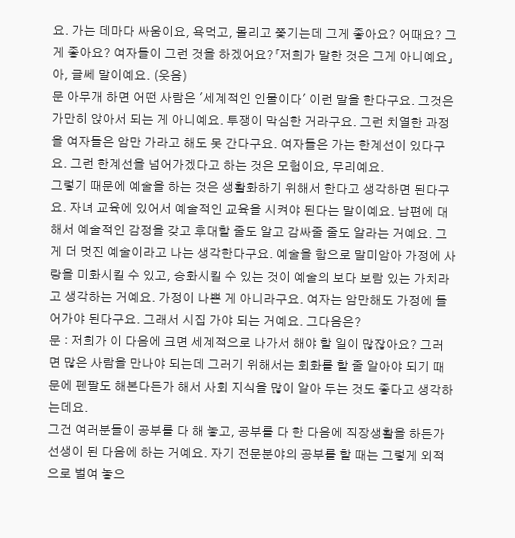요. 가는 데마다 싸움이요, 욕먹고, 몰리고 쫓기는데 그게 좋아요? 어때요? 그게 좋아요? 여자들이 그런 것을 하겠어요?「저희가 말한 것은 그게 아니예요」 아, 글쎄 말이예요. (웃음)
문 아무개 하면 어떤 사람은 '세계적인 인물이다' 이런 말을 한다구요. 그것은 가만히 앉아서 되는 게 아니예요. 투쟁이 막심한 거라구요. 그런 치열한 과정을 여자들은 암만 가라고 해도 못 간다구요. 여자들은 가는 한계선이 있다구요. 그런 한계선을 넘어가겠다고 하는 것은 모험이요, 무리예요.
그렇기 때문에 예술을 하는 것은 생활화하기 위해서 한다고 생각하면 된다구요. 자녀 교육에 있어서 예술적인 교육을 시켜야 된다는 말이예요. 남편에 대해서 예술적인 감정을 갖고 후대할 줄도 알고 감싸줄 줄도 알라는 거예요. 그게 더 멋진 예술이라고 나는 생각한다구요. 예술을 함으로 말미암아 가정에 사랑을 미화시킬 수 있고, 승화시킬 수 있는 것이 예술의 보다 보람 있는 가치라고 생각하는 거예요. 가정이 나쁜 게 아니라구요. 여자는 암만해도 가정에 들어가야 된다구요. 그래서 시집 가야 되는 거예요. 그다음은?
문 : 저희가 이 다음에 크면 세계적으로 나가서 해야 할 일이 많잖아요? 그러면 많은 사람을 만나야 되는데 그러기 위해서는 회화를 할 줄 알아야 되기 때문에 펜팔도 해본다든가 해서 사회 지식을 많이 알아 두는 것도 좋다고 생각하는데요.
그건 여러분들이 공부를 다 해 놓고, 공부를 다 한 다음에 직장생활을 하든가 선생이 된 다음에 하는 거예요. 자기 전문분야의 공부를 할 때는 그렇게 외적으로 벌여 놓으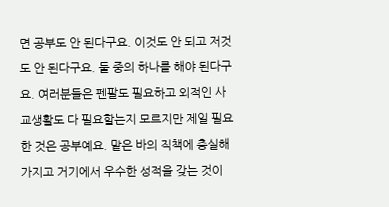면 공부도 안 된다구요. 이것도 안 되고 저것도 안 된다구요. 둘 중의 하나를 해야 된다구요. 여러분들은 펜팔도 필요하고 외적인 사교생활도 다 필요할는지 모르지만 제일 필요한 것은 공부예요. 맡은 바의 직책에 충실해 가지고 거기에서 우수한 성적을 갖는 것이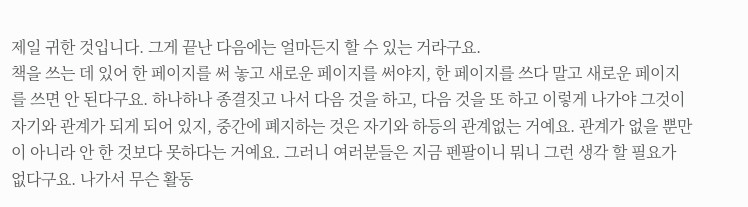제일 귀한 것입니다. 그게 끝난 다음에는 얼마든지 할 수 있는 거라구요.
책을 쓰는 데 있어 한 페이지를 써 놓고 새로운 페이지를 써야지, 한 페이지를 쓰다 말고 새로운 페이지를 쓰면 안 된다구요. 하나하나 종결짓고 나서 다음 것을 하고, 다음 것을 또 하고 이렇게 나가야 그것이 자기와 관계가 되게 되어 있지, 중간에 폐지하는 것은 자기와 하등의 관계없는 거예요. 관계가 없을 뿐만이 아니라 안 한 것보다 못하다는 거예요. 그러니 여러분들은 지금 펜팔이니 뭐니 그런 생각 할 필요가 없다구요. 나가서 무슨 활동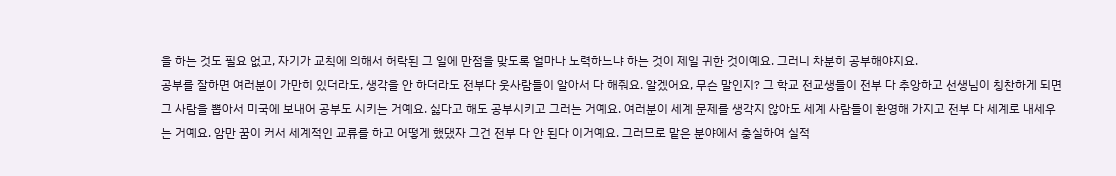을 하는 것도 필요 없고, 자기가 교칙에 의해서 허락된 그 일에 만점을 맞도록 얼마나 노력하느냐 하는 것이 제일 귀한 것이예요. 그러니 차분히 공부해야지요.
공부를 잘하면 여러분이 가만히 있더라도, 생각을 안 하더라도 전부다 웃사람들이 알아서 다 해줘요. 알겠어요, 무슨 말인지? 그 학교 전교생들이 전부 다 추앙하고 선생님이 칭찬하게 되면 그 사람을 뽑아서 미국에 보내어 공부도 시키는 거예요. 싫다고 해도 공부시키고 그러는 거예요. 여러분이 세계 문제를 생각지 않아도 세계 사람들이 환영해 가지고 전부 다 세계로 내세우는 거예요. 암만 꿈이 커서 세계적인 교류를 하고 어떻게 했댔자 그건 전부 다 안 된다 이거예요. 그러므로 맡은 분야에서 충실하여 실적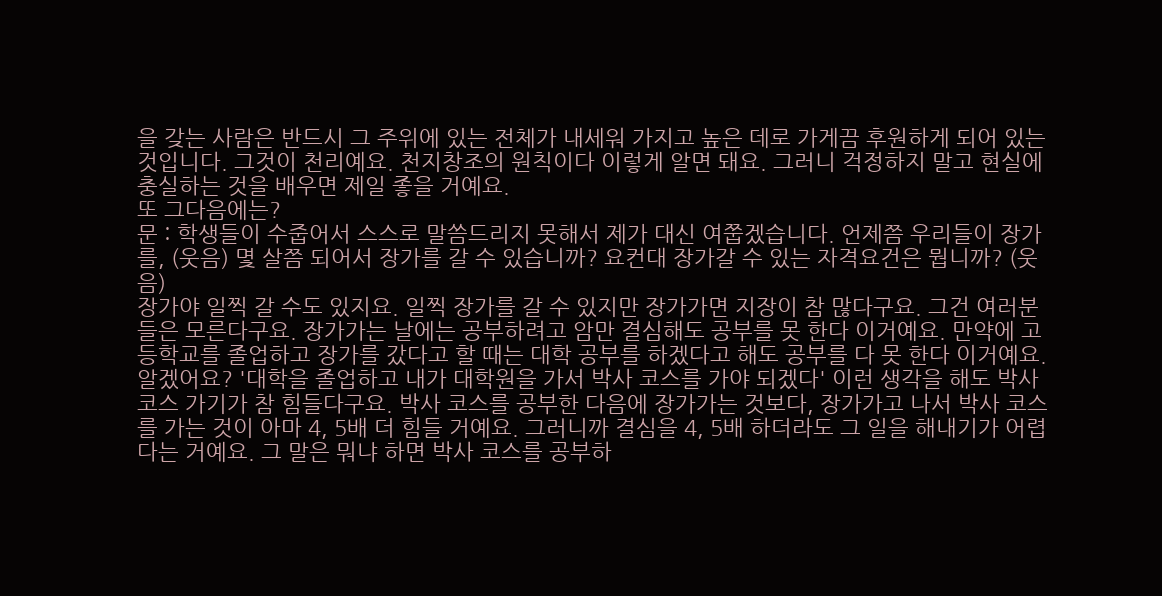을 갖는 사람은 반드시 그 주위에 있는 전체가 내세워 가지고 높은 데로 가게끔 후원하게 되어 있는 것입니다. 그것이 천리예요. 천지창조의 원칙이다 이렇게 알면 돼요. 그러니 걱정하지 말고 현실에 충실하는 것을 배우면 제일 좋을 거예요.
또 그다음에는?
문 : 학생들이 수줍어서 스스로 말씀드리지 못해서 제가 대신 여쭙겠습니다. 언제쯤 우리들이 장가를, (웃음) 몇 살쯤 되어서 장가를 갈 수 있습니까? 요컨대 장가갈 수 있는 자격요건은 뭡니까? (웃음)
장가야 일찍 갈 수도 있지요. 일찍 장가를 갈 수 있지만 장가가면 지장이 참 많다구요. 그건 여러분들은 모른다구요. 장가가는 날에는 공부하려고 암만 결심해도 공부를 못 한다 이거예요. 만약에 고등학교를 졸업하고 장가를 갔다고 할 때는 대학 공부를 하겠다고 해도 공부를 다 못 한다 이거예요. 알겠어요? '대학을 졸업하고 내가 대학원을 가서 박사 코스를 가야 되겠다' 이런 생각을 해도 박사 코스 가기가 참 힘들다구요. 박사 코스를 공부한 다음에 장가가는 것보다, 장가가고 나서 박사 코스를 가는 것이 아마 4, 5배 더 힘들 거예요. 그러니까 결심을 4, 5배 하더라도 그 일을 해내기가 어렵다는 거예요. 그 말은 뭐냐 하면 박사 코스를 공부하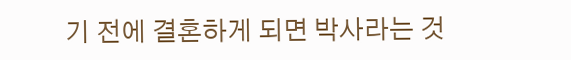기 전에 결혼하게 되면 박사라는 것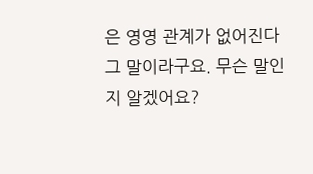은 영영 관계가 없어진다 그 말이라구요. 무슨 말인지 알겠어요?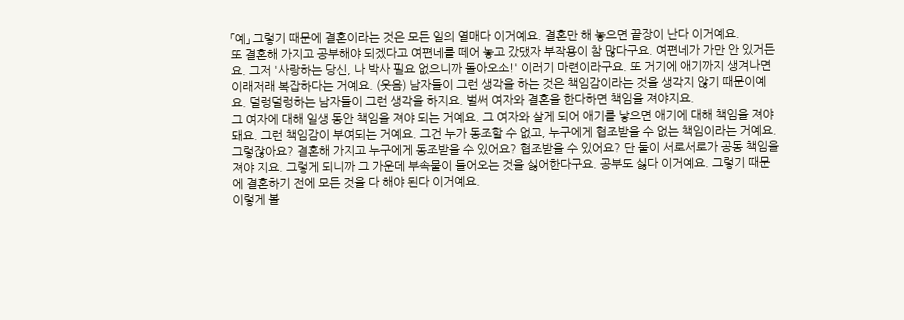「예」 그렇기 때문에 결혼이라는 것은 모든 일의 열매다 이거예요. 결혼만 해 놓으면 끝장이 난다 이거예요.
또 결혼해 가지고 공부해야 되겠다고 여편네를 떼어 놓고 갔댔자 부작용이 참 많다구요. 여편네가 가만 안 있거든요. 그저 '사랑하는 당신, 나 박사 필요 없으니까 돌아오소!' 이러기 마련이라구요. 또 거기에 애기까지 생겨나면 이래저래 복잡하다는 거예요. (웃음) 남자들이 그런 생각을 하는 것은 책임감이라는 것을 생각지 않기 때문이예요. 덜렁덜렁하는 남자들이 그런 생각을 하지요. 벌써 여자와 결혼을 한다하면 책임을 져야지요.
그 여자에 대해 일생 동안 책임을 져야 되는 거예요. 그 여자와 살게 되어 애기를 낳으면 애기에 대해 책임을 져야 돼요. 그런 책임감이 부여되는 거예요. 그건 누가 동조할 수 없고, 누구에게 협조받을 수 없는 책임이라는 거예요. 그렇잖아요? 결혼해 가지고 누구에게 동조받을 수 있어요? 협조받을 수 있어요? 단 둘이 서로서로가 공동 책임을 져야 지요. 그렇게 되니까 그 가운데 부속물이 들어오는 것을 싫어한다구요. 공부도 싫다 이거예요. 그렇기 때문에 결혼하기 전에 모든 것을 다 해야 된다 이거예요.
이렇게 볼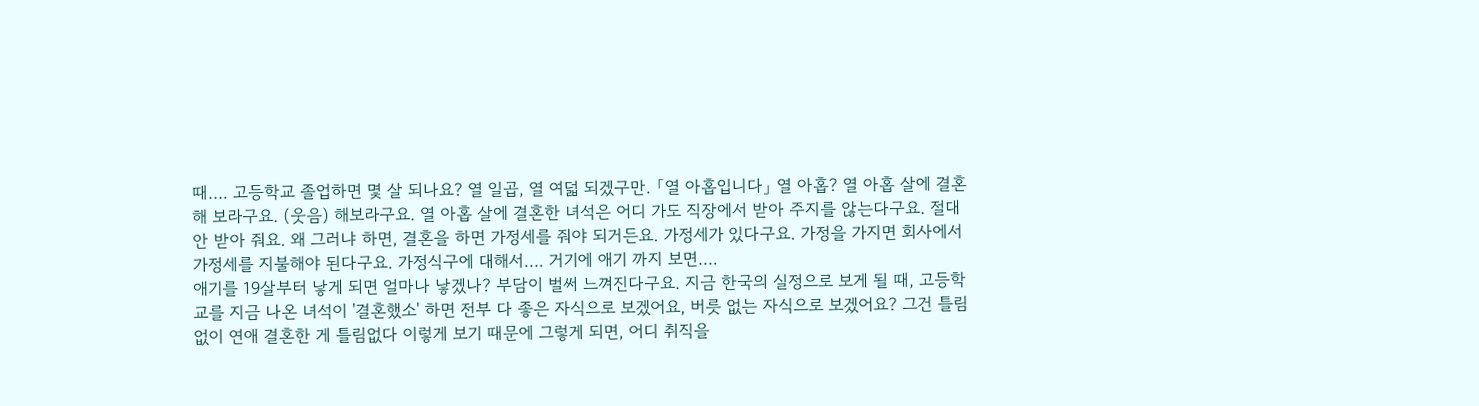때…. 고등학교 졸업하면 몇 살 되나요? 열 일곱, 열 여덟 되겠구만. 「열 아홉입니다」 열 아홉? 열 아홉 살에 결혼해 보라구요. (웃음) 해보라구요. 열 아홉 살에 결혼한 녀석은 어디 가도 직장에서 받아 주지를 않는다구요. 절대 안 받아 줘요. 왜 그러냐 하면, 결혼을 하면 가정세를 줘야 되거든요. 가정세가 있다구요. 가정을 가지면 회사에서 가정세를 지불해야 된다구요. 가정식구에 대해서…. 거기에 애기 까지 보면….
애기를 19살부터 낳게 되면 얼마나 낳겠나? 부담이 벌써 느껴진다구요. 지금 한국의 실정으로 보게 될 때, 고등학교를 지금 나온 녀석이 '결혼했소' 하면 전부 다 좋은 자식으로 보겠어요, 버릇 없는 자식으로 보겠어요? 그건 틀림없이 연애 결혼한 게 틀림없다 이렇게 보기 때문에 그렇게 되면, 어디 취직을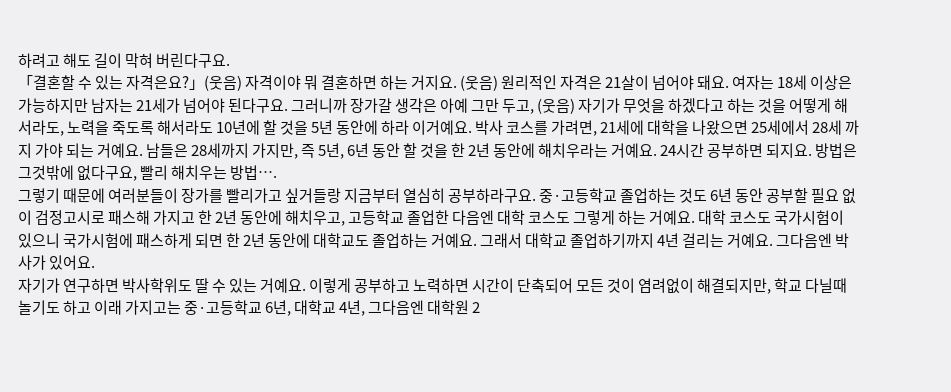하려고 해도 길이 막혀 버린다구요.
「결혼할 수 있는 자격은요?」(웃음) 자격이야 뭐 결혼하면 하는 거지요. (웃음) 원리적인 자격은 21살이 넘어야 돼요. 여자는 18세 이상은 가능하지만 남자는 21세가 넘어야 된다구요. 그러니까 장가갈 생각은 아예 그만 두고, (웃음) 자기가 무엇을 하겠다고 하는 것을 어떻게 해서라도, 노력을 죽도록 해서라도 10년에 할 것을 5년 동안에 하라 이거예요. 박사 코스를 가려면, 21세에 대학을 나왔으면 25세에서 28세 까지 가야 되는 거예요. 남들은 28세까지 가지만, 즉 5년, 6년 동안 할 것을 한 2년 동안에 해치우라는 거예요. 24시간 공부하면 되지요. 방법은 그것밖에 없다구요, 빨리 해치우는 방법….
그렇기 때문에 여러분들이 장가를 빨리가고 싶거들랑 지금부터 열심히 공부하라구요. 중·고등학교 졸업하는 것도 6년 동안 공부할 필요 없이 검정고시로 패스해 가지고 한 2년 동안에 해치우고, 고등학교 졸업한 다음엔 대학 코스도 그렇게 하는 거예요. 대학 코스도 국가시험이 있으니 국가시험에 패스하게 되면 한 2년 동안에 대학교도 졸업하는 거예요. 그래서 대학교 졸업하기까지 4년 걸리는 거예요. 그다음엔 박사가 있어요.
자기가 연구하면 박사학위도 딸 수 있는 거예요. 이렇게 공부하고 노력하면 시간이 단축되어 모든 것이 염려없이 해결되지만, 학교 다닐때 놀기도 하고 이래 가지고는 중·고등학교 6년, 대학교 4년, 그다음엔 대학원 2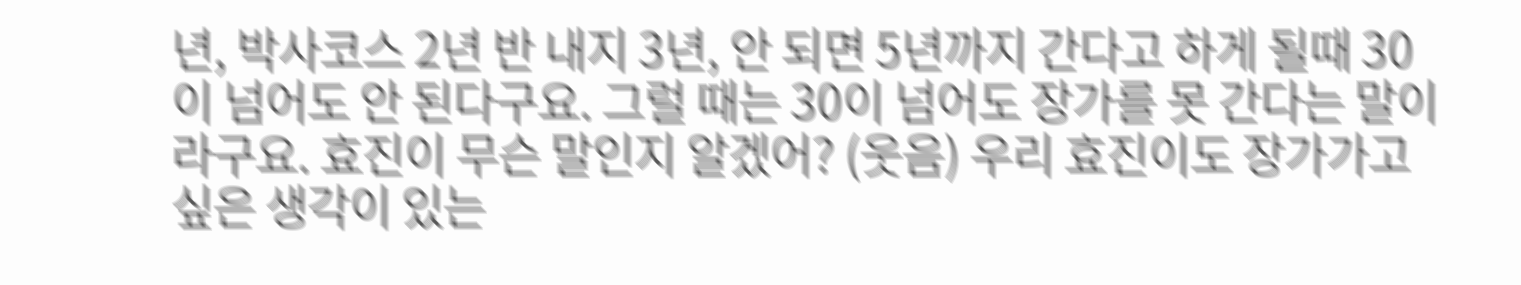년, 박사코스 2년 반 내지 3년, 안 되면 5년까지 간다고 하게 될때 30이 넘어도 안 된다구요. 그럴 때는 30이 넘어도 장가를 못 간다는 말이라구요. 효진이 무슨 말인지 알겠어? (웃음) 우리 효진이도 장가가고 싶은 생각이 있는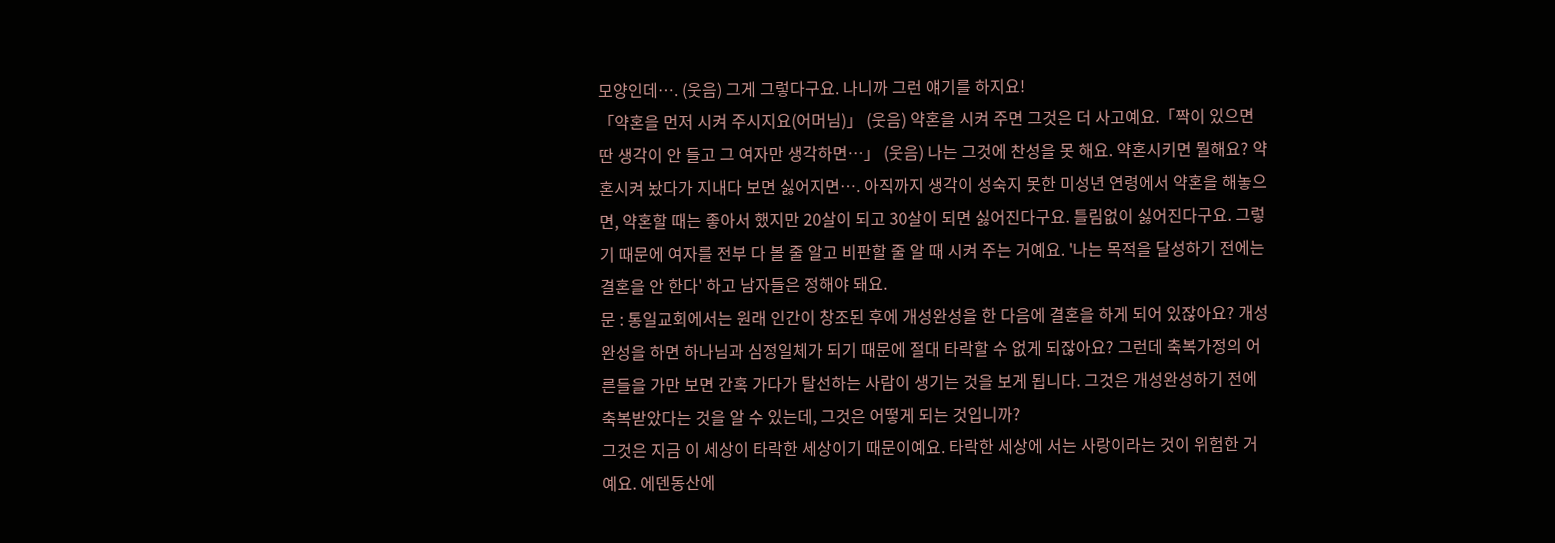모양인데…. (웃음) 그게 그렇다구요. 나니까 그런 얘기를 하지요!
「약혼을 먼저 시켜 주시지요(어머님)」 (웃음) 약혼을 시켜 주면 그것은 더 사고예요.「짝이 있으면 딴 생각이 안 들고 그 여자만 생각하면…」 (웃음) 나는 그것에 찬성을 못 해요. 약혼시키면 뭘해요? 약혼시켜 놨다가 지내다 보면 싫어지면…. 아직까지 생각이 성숙지 못한 미성년 연령에서 약혼을 해놓으면, 약혼할 때는 좋아서 했지만 20살이 되고 30살이 되면 싫어진다구요. 틀림없이 싫어진다구요. 그렇기 때문에 여자를 전부 다 볼 줄 알고 비판할 줄 알 때 시켜 주는 거예요. '나는 목적을 달성하기 전에는 결혼을 안 한다' 하고 남자들은 정해야 돼요.
문 : 통일교회에서는 원래 인간이 창조된 후에 개성완성을 한 다음에 결혼을 하게 되어 있잖아요? 개성완성을 하면 하나님과 심정일체가 되기 때문에 절대 타락할 수 없게 되잖아요? 그런데 축복가정의 어른들을 가만 보면 간혹 가다가 탈선하는 사람이 생기는 것을 보게 됩니다. 그것은 개성완성하기 전에 축복받았다는 것을 알 수 있는데, 그것은 어떻게 되는 것입니까?
그것은 지금 이 세상이 타락한 세상이기 때문이예요. 타락한 세상에 서는 사랑이라는 것이 위험한 거예요. 에덴동산에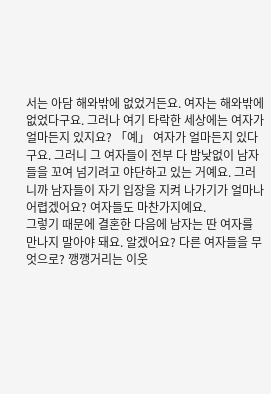서는 아담 해와밖에 없었거든요. 여자는 해와밖에 없었다구요. 그러나 여기 타락한 세상에는 여자가 얼마든지 있지요? 「예」 여자가 얼마든지 있다구요. 그러니 그 여자들이 전부 다 밤낮없이 남자들을 꼬여 넘기려고 야단하고 있는 거예요. 그러니까 남자들이 자기 입장을 지켜 나가기가 얼마나 어렵겠어요? 여자들도 마찬가지예요.
그렇기 때문에 결혼한 다음에 남자는 딴 여자를 만나지 말아야 돼요. 알겠어요? 다른 여자들을 무엇으로? 깽깽거리는 이웃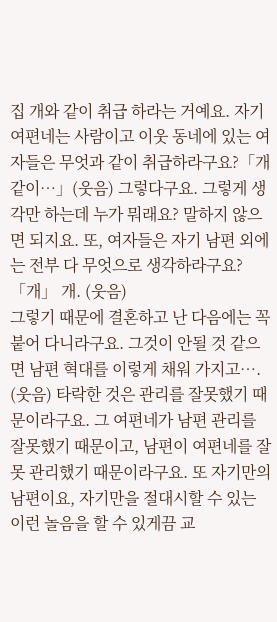집 개와 같이 취급 하라는 거예요. 자기 여편네는 사람이고 이웃 동네에 있는 여자들은 무엇과 같이 취급하라구요?「개같이…」(웃음) 그렇다구요. 그렇게 생각만 하는데 누가 뭐래요? 말하지 않으면 되지요. 또, 여자들은 자기 남편 외에는 전부 다 무엇으로 생각하라구요?「개」 개. (웃음)
그렇기 때문에 결혼하고 난 다음에는 꼭 붙어 다니라구요. 그것이 안될 것 같으면 남편 혁대를 이렇게 채워 가지고…. (웃음) 타락한 것은 관리를 잘못했기 때문이라구요. 그 여편네가 남편 관리를 잘못했기 때문이고, 남편이 여편네를 잘못 관리했기 때문이라구요. 또 자기만의 남편이요, 자기만을 절대시할 수 있는 이런 놀음을 할 수 있게끔 교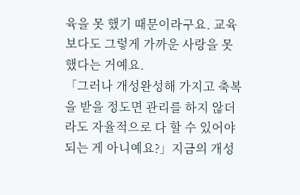육을 못 했기 때문이라구요. 교육보다도 그렇게 가까운 사랑을 못 했다는 거예요.
「그러나 개성완성해 가지고 축복을 받을 정도면 관리를 하지 않더라도 자율적으로 다 할 수 있어야 되는 게 아니예요?」지금의 개성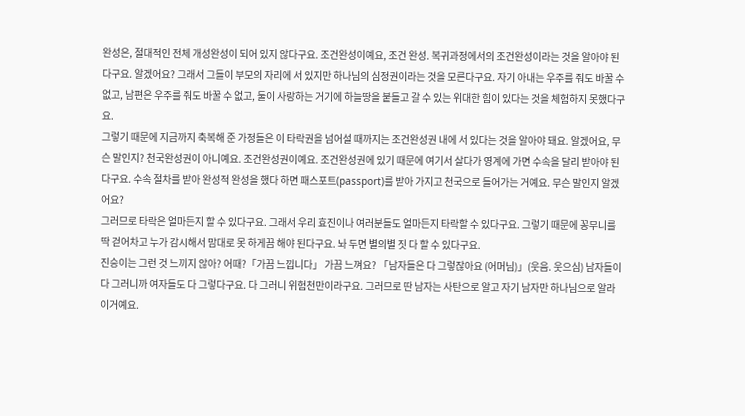완성은, 절대적인 전체 개성완성이 되어 있지 않다구요. 조건완성이예요, 조건 완성. 복귀과정에서의 조건완성이라는 것을 알아야 된다구요. 알겠어요? 그래서 그들이 부모의 자리에 서 있지만 하나님의 심정권이라는 것을 모른다구요. 자기 아내는 우주를 줘도 바꿀 수 없고, 남편은 우주를 줘도 바꿀 수 없고, 둘이 사랑하는 거기에 하늘땅을 붙들고 갈 수 있는 위대한 힘이 있다는 것을 체험하지 못했다구요.
그렇기 때문에 지금까지 축복해 준 가정들은 이 타락권을 넘어설 때까지는 조건완성권 내에 서 있다는 것을 알아야 돼요. 알겠어요, 무슨 말인지? 천국완성권이 아니예요. 조건완성권이예요. 조건완성권에 있기 때문에 여기서 살다가 영계에 가면 수속을 달리 받아야 된다구요. 수속 절차를 받아 완성적 완성을 했다 하면 패스포트(passport)를 받아 가지고 천국으로 들어가는 거예요. 무슨 말인지 알겠어요?
그러므로 타락은 얼마든지 할 수 있다구요. 그래서 우리 효진이나 여러분들도 얼마든지 타락할 수 있다구요. 그렇기 때문에 꽁무니를 딱 걷어차고 누가 감시해서 맘대로 못 하게끔 해야 된다구요. 놔 두면 별의별 짓 다 할 수 있다구요.
진승이는 그런 것 느끼지 않아? 어때?「가끔 느낍니다」 가끔 느껴요? 「남자들은 다 그렇잖아요 (어머님)」(웃음. 웃으심) 남자들이 다 그러니까 여자들도 다 그렇다구요. 다 그러니 위험천만이라구요. 그러므로 딴 남자는 사탄으로 알고 자기 남자만 하나님으로 알라 이거예요.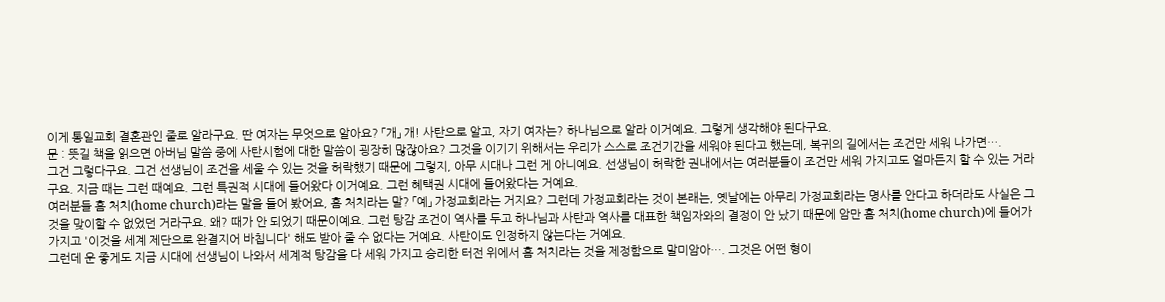이게 통일교회 결혼관인 줄로 알라구요. 딴 여자는 무엇으로 알아요? 「개」 개! 사탄으로 알고, 자기 여자는? 하나님으로 알라 이거예요. 그렇게 생각해야 된다구요.
문 : 뜻길 책을 읽으면 아버님 말씀 중에 사탄시험에 대한 말씀이 굉장히 많잖아요? 그것을 이기기 위해서는 우리가 스스로 조건기간을 세워야 된다고 했는데, 복귀의 길에서는 조건만 세워 나가면….
그건 그렇다구요. 그건 선생님이 조건을 세울 수 있는 것을 허락했기 때문에 그렇지, 아무 시대나 그런 게 아니예요. 선생님이 허락한 권내에서는 여러분들이 조건만 세워 가지고도 얼마든지 할 수 있는 거라구요. 지금 때는 그런 때예요. 그런 특권적 시대에 들어왔다 이거예요. 그런 혜택권 시대에 들어왔다는 거예요.
여러분들 홈 처치(home church)라는 말을 들어 봤어요, 홈 처치라는 말? 「예」 가정교회라는 거지요? 그런데 가정교회라는 것이 본래는, 옛날에는 아무리 가정교회라는 명사를 안다고 하더라도 사실은 그것을 맞이할 수 없었던 거라구요. 왜? 때가 안 되었기 때문이예요. 그런 탕감 조건이 역사를 두고 하나님과 사탄과 역사를 대표한 책임자와의 결정이 안 났기 때문에 암만 홈 처치(home church)에 들어가 가지고 '이것을 세계 제단으로 완결지어 바칩니다' 해도 받아 줄 수 없다는 거예요. 사탄이도 인정하지 않는다는 거예요.
그런데 운 좋게도 지금 시대에 선생님이 나와서 세계적 탕감을 다 세워 가지고 승리한 터전 위에서 홈 처치라는 것을 제정함으로 말미암아…. 그것은 어떤 형이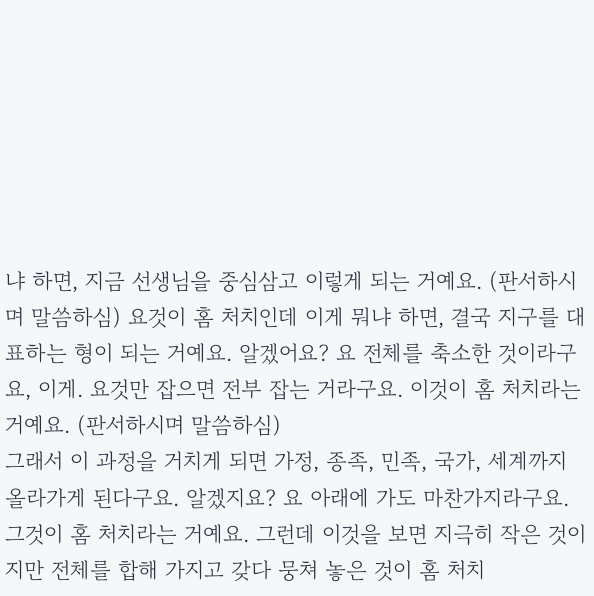냐 하면, 지금 선생님을 중심삼고 이렇게 되는 거예요. (판서하시며 말씀하심) 요것이 홈 처치인데 이게 뭐냐 하면, 결국 지구를 대표하는 형이 되는 거예요. 알겠어요? 요 전체를 축소한 것이라구요, 이게. 요것만 잡으면 전부 잡는 거라구요. 이것이 홈 처치라는 거예요. (판서하시며 말씀하심)
그래서 이 과정을 거치게 되면 가정, 종족, 민족, 국가, 세계까지 올라가게 된다구요. 알겠지요? 요 아래에 가도 마찬가지라구요. 그것이 홈 처치라는 거예요. 그런데 이것을 보면 지극히 작은 것이지만 전체를 합해 가지고 갖다 뭉쳐 놓은 것이 홈 처치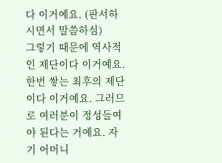다 이거예요. (판서하시면서 말씀하심)
그렇기 때문에 역사적인 제단이다 이거예요. 한번 쌓는 최후의 제단이다 이거예요. 그러므로 여러분이 정성들여야 된다는 거예요. 자기 어머니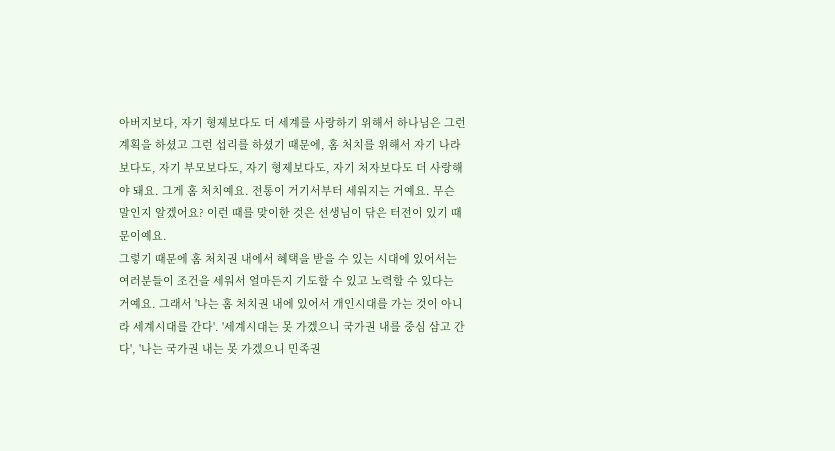아버지보다, 자기 형제보다도 더 세계를 사랑하기 위해서 하나님은 그런 계획을 하셨고 그런 섭리를 하셨기 때문에, 홈 처치를 위해서 자기 나라보다도, 자기 부모보다도, 자기 형제보다도, 자기 처자보다도 더 사랑해야 돼요. 그게 홈 처치예요. 전통이 거기서부터 세워지는 거예요. 무슨 말인지 알겠어요? 이런 때를 맞이한 것은 선생님이 닦은 터전이 있기 때문이예요.
그렇기 때문에 홈 처치권 내에서 혜택을 받을 수 있는 시대에 있어서는 여러분들이 조건을 세워서 얼마든지 기도할 수 있고 노력할 수 있다는 거예요. 그래서 '나는 홈 처치권 내에 있어서 개인시대를 가는 것이 아니라 세계시대를 간다'. '세계시대는 못 가겠으니 국가권 내를 중심 삼고 간다', '나는 국가권 내는 못 가겠으니 민족권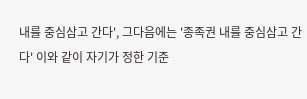내를 중심삼고 간다', 그다음에는 '종족권 내를 중심삼고 간다' 이와 같이 자기가 정한 기준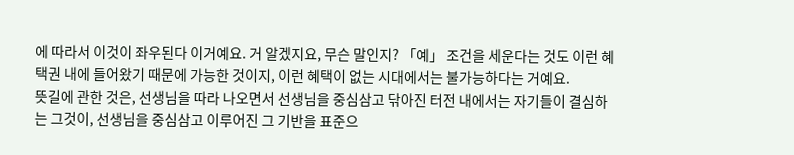에 따라서 이것이 좌우된다 이거예요. 거 알겠지요, 무슨 말인지? 「예」 조건을 세운다는 것도 이런 혜택권 내에 들어왔기 때문에 가능한 것이지, 이런 혜택이 없는 시대에서는 불가능하다는 거예요.
뜻길에 관한 것은, 선생님을 따라 나오면서 선생님을 중심삼고 닦아진 터전 내에서는 자기들이 결심하는 그것이, 선생님을 중심삼고 이루어진 그 기반을 표준으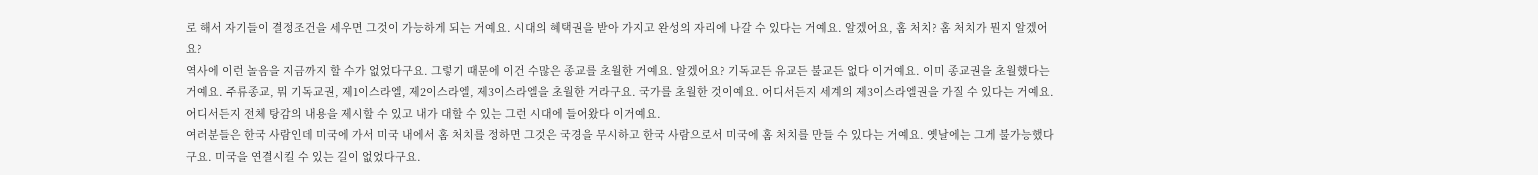로 해서 자기들이 결정조건을 세우면 그것이 가능하게 되는 거예요. 시대의 혜택권을 받아 가지고 완성의 자리에 나갈 수 있다는 거예요. 알겠어요, 홈 처치? 홈 처치가 뭔지 알겠어요?
역사에 이런 놀음을 지금까지 할 수가 없었다구요. 그렇기 때문에 이건 수많은 종교를 초월한 거예요. 알겠어요? 기독교든 유교든 불교든 없다 이거예요. 이미 종교권을 초월했다는 거예요. 주류종교, 뭐 기독교권, 제1이스라엘, 제2이스라엘, 제3이스라엘을 초월한 거라구요. 국가를 초월한 것이예요. 어디서든지 세계의 제3이스라엘권을 가질 수 있다는 거예요. 어디서든지 전체 탕감의 내용을 제시할 수 있고 내가 대할 수 있는 그런 시대에 들어왔다 이거예요.
여러분들은 한국 사람인데 미국에 가서 미국 내에서 홈 처치를 정하면 그것은 국경을 무시하고 한국 사람으로서 미국에 홈 처치를 만들 수 있다는 거예요. 옛날에는 그게 불가능했다구요. 미국을 연결시킬 수 있는 길이 없었다구요.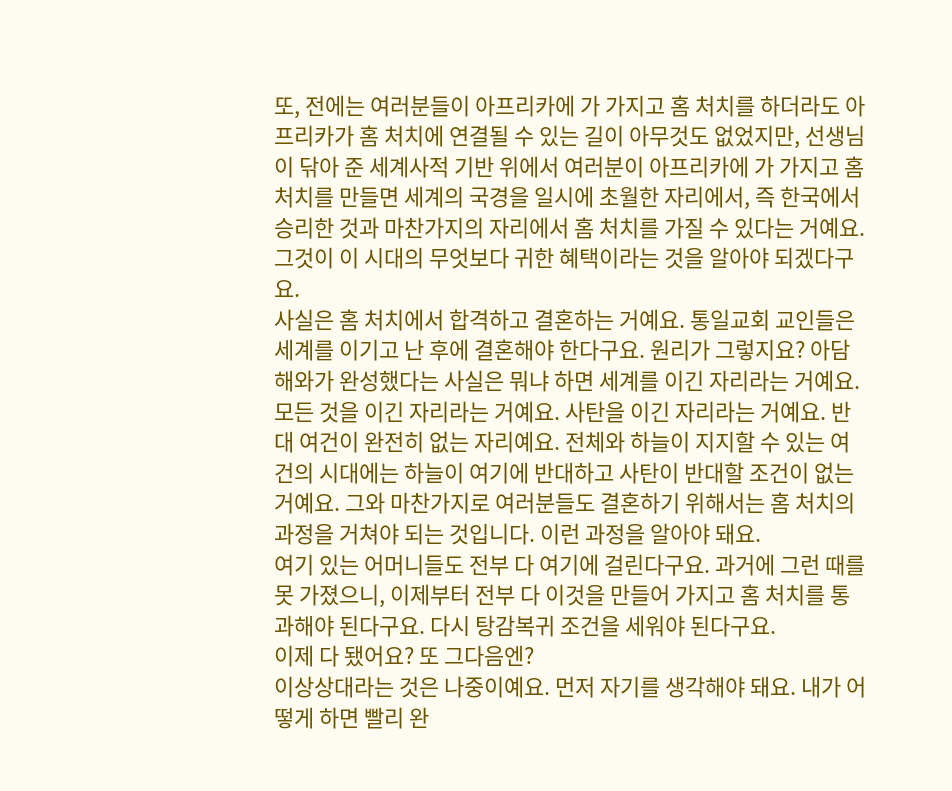또, 전에는 여러분들이 아프리카에 가 가지고 홈 처치를 하더라도 아프리카가 홈 처치에 연결될 수 있는 길이 아무것도 없었지만, 선생님이 닦아 준 세계사적 기반 위에서 여러분이 아프리카에 가 가지고 홈 처치를 만들면 세계의 국경을 일시에 초월한 자리에서, 즉 한국에서 승리한 것과 마찬가지의 자리에서 홈 처치를 가질 수 있다는 거예요. 그것이 이 시대의 무엇보다 귀한 혜택이라는 것을 알아야 되겠다구요.
사실은 홈 처치에서 합격하고 결혼하는 거예요. 통일교회 교인들은 세계를 이기고 난 후에 결혼해야 한다구요. 원리가 그렇지요? 아담 해와가 완성했다는 사실은 뭐냐 하면 세계를 이긴 자리라는 거예요. 모든 것을 이긴 자리라는 거예요. 사탄을 이긴 자리라는 거예요. 반대 여건이 완전히 없는 자리예요. 전체와 하늘이 지지할 수 있는 여건의 시대에는 하늘이 여기에 반대하고 사탄이 반대할 조건이 없는 거예요. 그와 마찬가지로 여러분들도 결혼하기 위해서는 홈 처치의 과정을 거쳐야 되는 것입니다. 이런 과정을 알아야 돼요.
여기 있는 어머니들도 전부 다 여기에 걸린다구요. 과거에 그런 때를 못 가졌으니, 이제부터 전부 다 이것을 만들어 가지고 홈 처치를 통과해야 된다구요. 다시 탕감복귀 조건을 세워야 된다구요.
이제 다 됐어요? 또 그다음엔?
이상상대라는 것은 나중이예요. 먼저 자기를 생각해야 돼요. 내가 어떻게 하면 빨리 완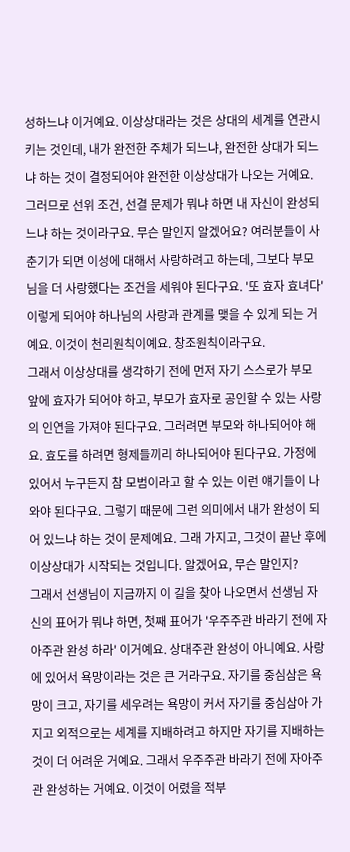성하느냐 이거예요. 이상상대라는 것은 상대의 세계를 연관시키는 것인데, 내가 완전한 주체가 되느냐, 완전한 상대가 되느냐 하는 것이 결정되어야 완전한 이상상대가 나오는 거예요.
그러므로 선위 조건, 선결 문제가 뭐냐 하면 내 자신이 완성되느냐 하는 것이라구요. 무슨 말인지 알겠어요? 여러분들이 사춘기가 되면 이성에 대해서 사랑하려고 하는데, 그보다 부모님을 더 사랑했다는 조건을 세워야 된다구요. '또 효자 효녀다' 이렇게 되어야 하나님의 사랑과 관계를 맺을 수 있게 되는 거예요. 이것이 천리원칙이예요. 창조원칙이라구요.
그래서 이상상대를 생각하기 전에 먼저 자기 스스로가 부모 앞에 효자가 되어야 하고, 부모가 효자로 공인할 수 있는 사랑의 인연을 가져야 된다구요. 그러려면 부모와 하나되어야 해요. 효도를 하려면 형제들끼리 하나되어야 된다구요. 가정에 있어서 누구든지 참 모범이라고 할 수 있는 이런 얘기들이 나와야 된다구요. 그렇기 때문에 그런 의미에서 내가 완성이 되어 있느냐 하는 것이 문제예요. 그래 가지고, 그것이 끝난 후에 이상상대가 시작되는 것입니다. 알겠어요, 무슨 말인지?
그래서 선생님이 지금까지 이 길을 찾아 나오면서 선생님 자신의 표어가 뭐냐 하면, 첫째 표어가 '우주주관 바라기 전에 자아주관 완성 하라' 이거예요. 상대주관 완성이 아니예요. 사랑에 있어서 욕망이라는 것은 큰 거라구요. 자기를 중심삼은 욕망이 크고, 자기를 세우려는 욕망이 커서 자기를 중심삼아 가지고 외적으로는 세계를 지배하려고 하지만 자기를 지배하는 것이 더 어려운 거예요. 그래서 우주주관 바라기 전에 자아주관 완성하는 거예요. 이것이 어렸을 적부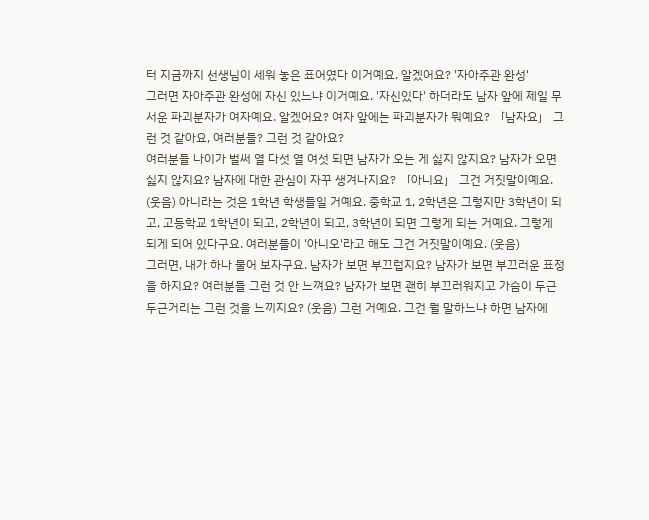터 지금까지 선생님이 세워 놓은 표어였다 이거예요. 알겠어요? '자아주관 완성'
그러면 자아주관 완성에 자신 있느냐 이거예요. '자신있다' 하더라도 남자 앞에 제일 무서운 파괴분자가 여자예요. 알겠어요? 여자 앞에는 파괴분자가 뭐예요? 「남자요」 그런 것 같아요, 여러분들? 그런 것 같아요?
여러분들 나이가 벌써 열 다섯 열 여섯 되면 남자가 오는 게 싫지 않지요? 남자가 오면 싫지 않지요? 남자에 대한 관심이 자꾸 생겨나지요? 「아니요」 그건 거짓말이예요. (웃음) 아니라는 것은 1학년 학생들일 거예요. 중학교 1, 2학년은 그렇지만 3학년이 되고, 고등학교 1학년이 되고, 2학년이 되고, 3학년이 되면 그렇게 되는 거예요. 그렇게 되게 되어 있다구요. 여러분들이 '아니오'라고 해도 그건 거짓말이예요. (웃음)
그러면, 내가 하나 물어 보자구요. 남자가 보면 부끄럽지요? 남자가 보면 부끄러운 표정을 하지요? 여러분들 그런 것 안 느껴요? 남자가 보면 괜히 부끄러워지고 가슴이 두근두근거리는 그런 것을 느끼지요? (웃음) 그런 거예요. 그건 뭘 말하느냐 하면 남자에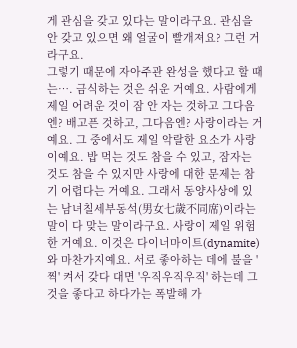게 관심을 갖고 있다는 말이라구요. 관심을 안 갖고 있으면 왜 얼굴이 빨개져요? 그런 거라구요.
그렇기 때문에 자아주관 완성을 했다고 할 때는…. 금식하는 것은 쉬운 거예요. 사람에게 제일 어려운 것이 잠 안 자는 것하고 그다음엔? 배고픈 것하고, 그다음엔? 사랑이라는 거예요. 그 중에서도 제일 악랄한 요소가 사랑이예요. 밥 먹는 것도 참을 수 있고, 잠자는 것도 참을 수 있지만 사랑에 대한 문제는 참기 어렵다는 거예요. 그래서 동양사상에 있는 남녀칠세부동석(男女七歲不同席)이라는 말이 다 맞는 말이라구요. 사랑이 제일 위험한 거예요. 이것은 다이너마이트(dynamite)와 마찬가지예요. 서로 좋아하는 데에 불을 '찍' 켜서 갖다 대면 '우직우직우직' 하는데 그것을 좋다고 하다가는 폭발해 가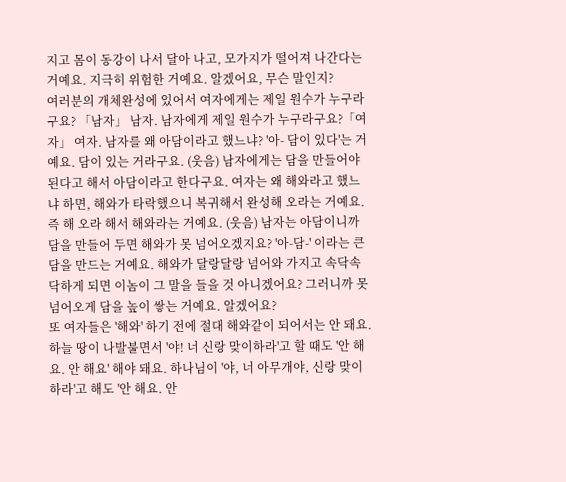지고 몸이 동강이 나서 달아 나고, 모가지가 떨어져 나간다는 거예요. 지극히 위험한 거예요. 알겠어요, 무슨 말인지?
여러분의 개체완성에 있어서 여자에게는 제일 원수가 누구라구요? 「남자」 남자. 남자에게 제일 원수가 누구라구요?「여자」 여자. 남자를 왜 아담이라고 했느냐? '아- 담이 있다'는 거예요. 담이 있는 거라구요. (웃음) 남자에게는 담을 만들어야 된다고 해서 아담이라고 한다구요. 여자는 왜 해와라고 했느냐 하면, 해와가 타락했으니 복귀해서 완성해 오라는 거예요. 즉 해 오라 해서 해와라는 거예요. (웃음) 남자는 아담이니까 담을 만들어 두면 해와가 못 넘어오겠지요? '아-담-' 이라는 큰 담을 만드는 거예요. 해와가 달랑달랑 넘어와 가지고 속닥속닥하게 되면 이놈이 그 말을 들을 것 아니겠어요? 그러니까 못 넘어오게 담을 높이 쌓는 거예요. 알겠어요?
또 여자들은 '해와' 하기 전에 절대 해와같이 되어서는 안 돼요. 하늘 땅이 나발불면서 '야! 너 신랑 맞이하라'고 할 때도 '안 해요. 안 해요' 해야 돼요. 하나님이 '야, 너 아무개야, 신랑 맞이하라'고 해도 '안 해요. 안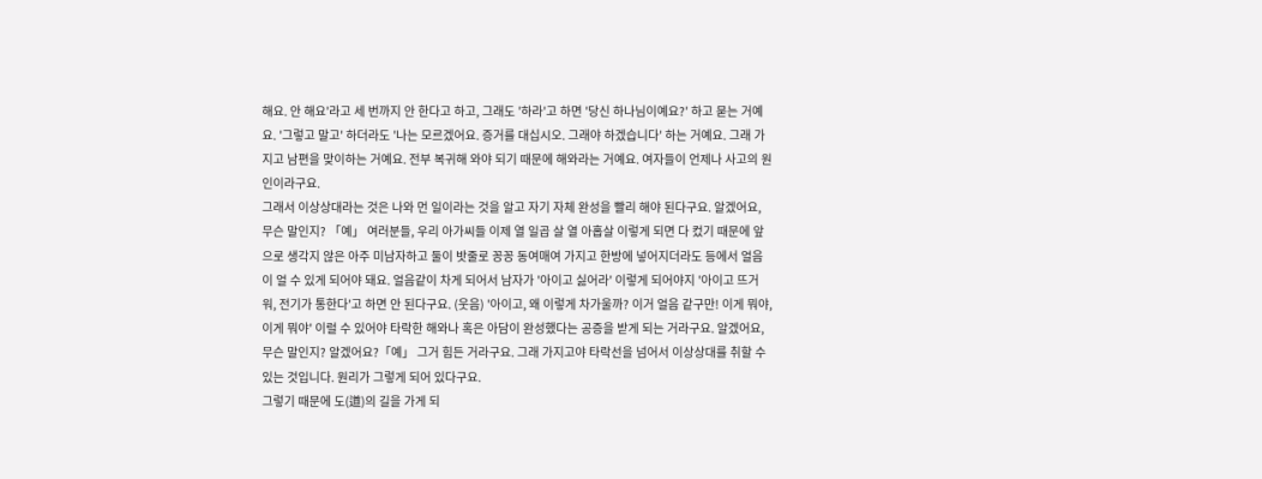해요. 안 해요'라고 세 번까지 안 한다고 하고, 그래도 '하라'고 하면 '당신 하나님이예요?' 하고 묻는 거예요. '그렇고 말고' 하더라도 '나는 모르겠어요. 증거를 대십시오. 그래야 하겠습니다' 하는 거예요. 그래 가지고 남편을 맞이하는 거예요. 전부 복귀해 와야 되기 때문에 해와라는 거예요. 여자들이 언제나 사고의 원인이라구요.
그래서 이상상대라는 것은 나와 먼 일이라는 것을 알고 자기 자체 완성을 빨리 해야 된다구요. 알겠어요, 무슨 말인지? 「예」 여러분들, 우리 아가씨들 이제 열 일곱 살 열 아홉살 이렇게 되면 다 컸기 때문에 앞으로 생각지 않은 아주 미남자하고 둘이 밧줄로 꽁꽁 동여매여 가지고 한방에 넣어지더라도 등에서 얼음이 얼 수 있게 되어야 돼요. 얼음같이 차게 되어서 남자가 '아이고 싫어라' 이렇게 되어야지 '아이고 뜨거워, 전기가 통한다'고 하면 안 된다구요. (웃음) '아이고, 왜 이렇게 차가울까? 이거 얼음 같구만! 이게 뭐야, 이게 뭐야' 이럴 수 있어야 타락한 해와나 혹은 아담이 완성했다는 공증을 받게 되는 거라구요. 알겠어요, 무슨 말인지? 알겠어요?「예」 그거 힘든 거라구요. 그래 가지고야 타락선을 넘어서 이상상대를 취할 수 있는 것입니다. 원리가 그렇게 되어 있다구요.
그렇기 때문에 도(道)의 길을 가게 되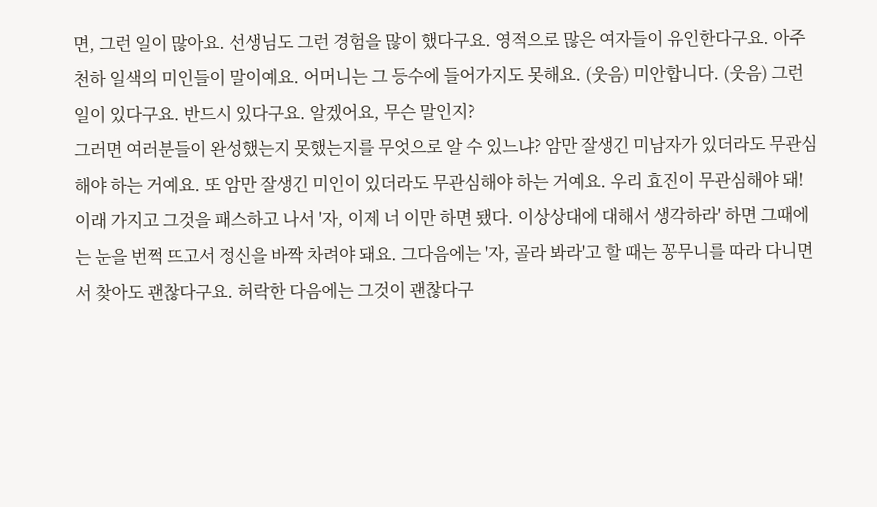면, 그런 일이 많아요. 선생님도 그런 경험을 많이 했다구요. 영적으로 많은 여자들이 유인한다구요. 아주 천하 일색의 미인들이 말이예요. 어머니는 그 등수에 들어가지도 못해요. (웃음) 미안합니다. (웃음) 그런 일이 있다구요. 반드시 있다구요. 알겠어요, 무슨 말인지?
그러면 여러분들이 완성했는지 못했는지를 무엇으로 알 수 있느냐? 암만 잘생긴 미남자가 있더라도 무관심해야 하는 거예요. 또 암만 잘생긴 미인이 있더라도 무관심해야 하는 거예요. 우리 효진이 무관심해야 돼! 이래 가지고 그것을 패스하고 나서 '자, 이제 너 이만 하면 됐다. 이상상대에 대해서 생각하라' 하면 그때에는 눈을 번쩍 뜨고서 정신을 바짝 차려야 돼요. 그다음에는 '자, 골라 봐라'고 할 때는 꽁무니를 따라 다니면서 찾아도 괜찮다구요. 허락한 다음에는 그것이 괜찮다구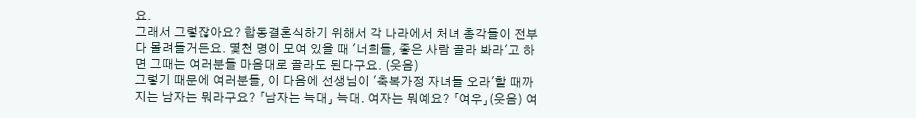요.
그래서 그렇잖아요? 합동결혼식하기 위해서 각 나라에서 처녀 총각들이 전부 다 몰려들거든요. 몇천 명이 모여 있을 때 '너희들, 좋은 사람 골라 봐라'고 하면 그때는 여러분들 마음대로 골라도 된다구요. (웃음)
그렇기 때문에 여러분들, 이 다음에 선생님이 '축복가정 자녀들 오라'할 때까지는 남자는 뭐라구요? 「남자는 늑대」 늑대. 여자는 뭐예요? 「여우」(웃음) 여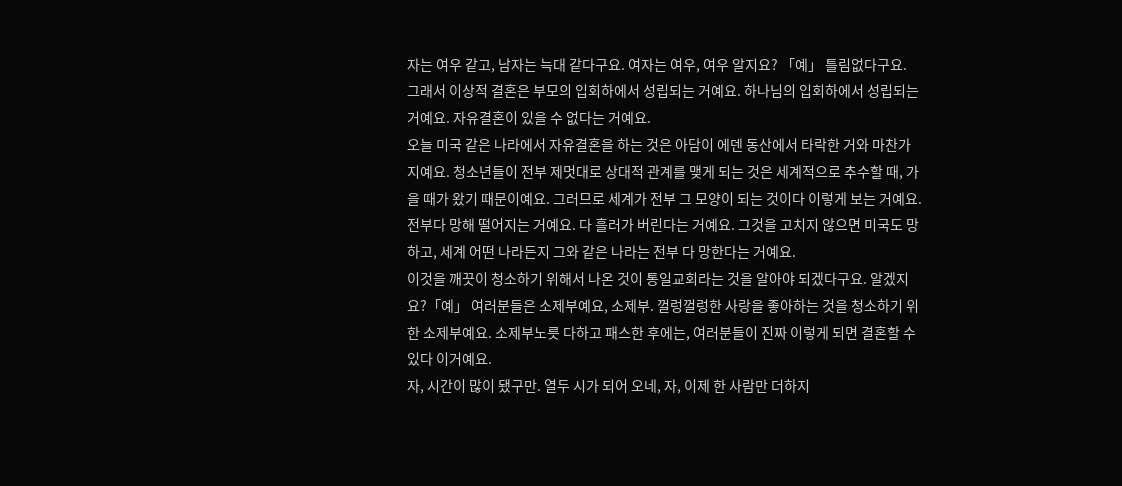자는 여우 같고, 남자는 늑대 같다구요. 여자는 여우, 여우 알지요? 「예」 틀림없다구요.
그래서 이상적 결혼은 부모의 입회하에서 성립되는 거예요. 하나님의 입회하에서 성립되는 거예요. 자유결혼이 있을 수 없다는 거예요.
오늘 미국 같은 나라에서 자유결혼을 하는 것은 아담이 에덴 동산에서 타락한 거와 마찬가지예요. 청소년들이 전부 제멋대로 상대적 관계를 맺게 되는 것은 세계적으로 추수할 때, 가을 때가 왔기 때문이예요. 그러므로 세계가 전부 그 모양이 되는 것이다 이렇게 보는 거예요. 전부다 망해 떨어지는 거예요. 다 흘러가 버린다는 거예요. 그것을 고치지 않으면 미국도 망하고, 세계 어떤 나라든지 그와 같은 나라는 전부 다 망한다는 거예요.
이것을 깨끗이 청소하기 위해서 나온 것이 통일교회라는 것을 알아야 되겠다구요. 알겠지요?「예」 여러분들은 소제부예요, 소제부. 껄렁껄렁한 사랑을 좋아하는 것을 청소하기 위한 소제부예요. 소제부노릇 다하고 패스한 후에는, 여러분들이 진짜 이렇게 되면 결혼할 수 있다 이거예요.
자, 시간이 많이 됐구만. 열두 시가 되어 오네, 자, 이제 한 사람만 더하지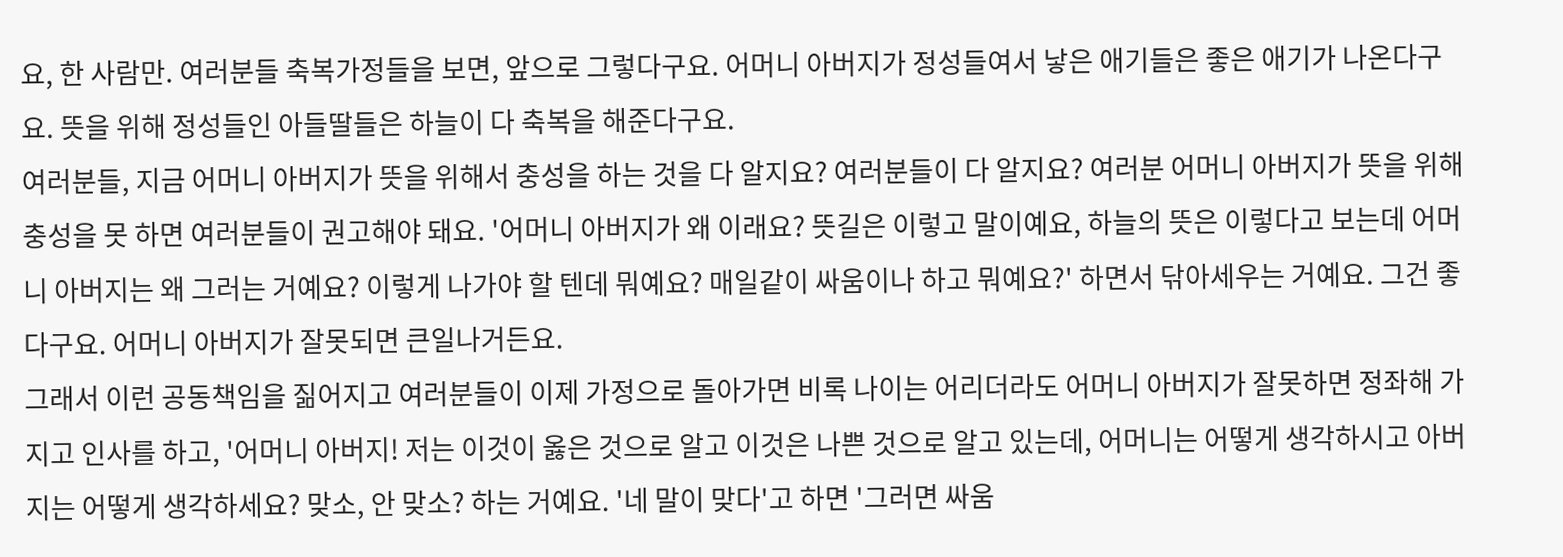요, 한 사람만. 여러분들 축복가정들을 보면, 앞으로 그렇다구요. 어머니 아버지가 정성들여서 낳은 애기들은 좋은 애기가 나온다구요. 뜻을 위해 정성들인 아들딸들은 하늘이 다 축복을 해준다구요.
여러분들, 지금 어머니 아버지가 뜻을 위해서 충성을 하는 것을 다 알지요? 여러분들이 다 알지요? 여러분 어머니 아버지가 뜻을 위해 충성을 못 하면 여러분들이 권고해야 돼요. '어머니 아버지가 왜 이래요? 뜻길은 이렇고 말이예요, 하늘의 뜻은 이렇다고 보는데 어머니 아버지는 왜 그러는 거예요? 이렇게 나가야 할 텐데 뭐예요? 매일같이 싸움이나 하고 뭐예요?' 하면서 닦아세우는 거예요. 그건 좋다구요. 어머니 아버지가 잘못되면 큰일나거든요.
그래서 이런 공동책임을 짊어지고 여러분들이 이제 가정으로 돌아가면 비록 나이는 어리더라도 어머니 아버지가 잘못하면 정좌해 가지고 인사를 하고, '어머니 아버지! 저는 이것이 옳은 것으로 알고 이것은 나쁜 것으로 알고 있는데, 어머니는 어떻게 생각하시고 아버지는 어떻게 생각하세요? 맞소, 안 맞소? 하는 거예요. '네 말이 맞다'고 하면 '그러면 싸움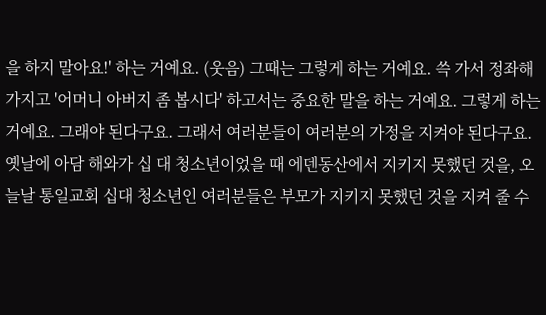을 하지 말아요!' 하는 거예요. (웃음) 그때는 그렇게 하는 거예요. 쓱 가서 정좌해 가지고 '어머니 아버지 좀 봅시다' 하고서는 중요한 말을 하는 거예요. 그렇게 하는 거예요. 그래야 된다구요. 그래서 여러분들이 여러분의 가정을 지켜야 된다구요.
옛날에 아담 해와가 십 대 청소년이었을 때 에덴동산에서 지키지 못했던 것을, 오늘날 통일교회 십대 청소년인 여러분들은 부모가 지키지 못했던 것을 지켜 줄 수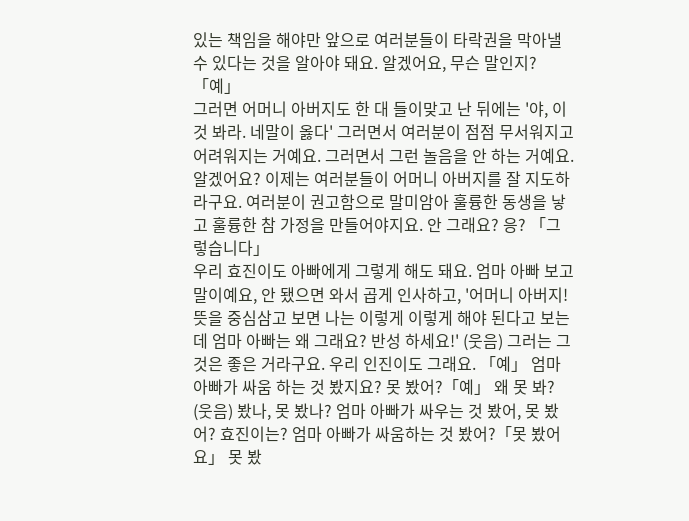있는 책임을 해야만 앞으로 여러분들이 타락권을 막아낼 수 있다는 것을 알아야 돼요. 알겠어요, 무슨 말인지? 「예」
그러면 어머니 아버지도 한 대 들이맞고 난 뒤에는 '야, 이것 봐라. 네말이 옳다' 그러면서 여러분이 점점 무서워지고 어려워지는 거예요. 그러면서 그런 놀음을 안 하는 거예요. 알겠어요? 이제는 여러분들이 어머니 아버지를 잘 지도하라구요. 여러분이 권고함으로 말미암아 훌륭한 동생을 낳고 훌륭한 참 가정을 만들어야지요. 안 그래요? 응? 「그렇습니다」
우리 효진이도 아빠에게 그렇게 해도 돼요. 엄마 아빠 보고 말이예요, 안 됐으면 와서 곱게 인사하고, '어머니 아버지! 뜻을 중심삼고 보면 나는 이렇게 이렇게 해야 된다고 보는데 엄마 아빠는 왜 그래요? 반성 하세요!' (웃음) 그러는 그것은 좋은 거라구요. 우리 인진이도 그래요. 「예」 엄마 아빠가 싸움 하는 것 봤지요? 못 봤어?「예」 왜 못 봐? (웃음) 봤나, 못 봤나? 엄마 아빠가 싸우는 것 봤어, 못 봤어? 효진이는? 엄마 아빠가 싸움하는 것 봤어?「못 봤어요」 못 봤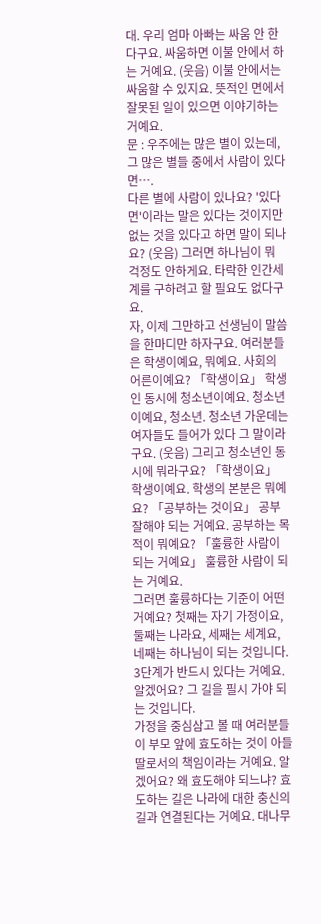대. 우리 엄마 아빠는 싸움 안 한다구요. 싸움하면 이불 안에서 하는 거예요. (웃음) 이불 안에서는 싸움할 수 있지요. 뜻적인 면에서 잘못된 일이 있으면 이야기하는 거예요.
문 : 우주에는 많은 별이 있는데, 그 많은 별들 중에서 사람이 있다면….
다른 별에 사람이 있나요? '있다면'이라는 말은 있다는 것이지만 없는 것을 있다고 하면 말이 되나요? (웃음) 그러면 하나님이 뭐 걱정도 안하게요. 타락한 인간세계를 구하려고 할 필요도 없다구요.
자, 이제 그만하고 선생님이 말씀을 한마디만 하자구요. 여러분들은 학생이예요, 뭐예요. 사회의 어른이예요? 「학생이요」 학생인 동시에 청소년이예요. 청소년이예요, 청소년. 청소년 가운데는 여자들도 들어가 있다 그 말이라구요. (웃음) 그리고 청소년인 동시에 뭐라구요? 「학생이요」 학생이예요. 학생의 본분은 뭐예요? 「공부하는 것이요」 공부 잘해야 되는 거예요. 공부하는 목적이 뭐예요? 「훌륭한 사람이 되는 거예요」 훌륭한 사람이 되는 거예요.
그러면 훌륭하다는 기준이 어떤 거예요? 첫째는 자기 가정이요, 둘째는 나라요, 세째는 세계요, 네째는 하나님이 되는 것입니다. 3단계가 반드시 있다는 거예요. 알겠어요? 그 길을 필시 가야 되는 것입니다.
가정을 중심삼고 볼 때 여러분들이 부모 앞에 효도하는 것이 아들딸로서의 책임이라는 거예요. 알겠어요? 왜 효도해야 되느냐? 효도하는 길은 나라에 대한 충신의 길과 연결된다는 거예요. 대나무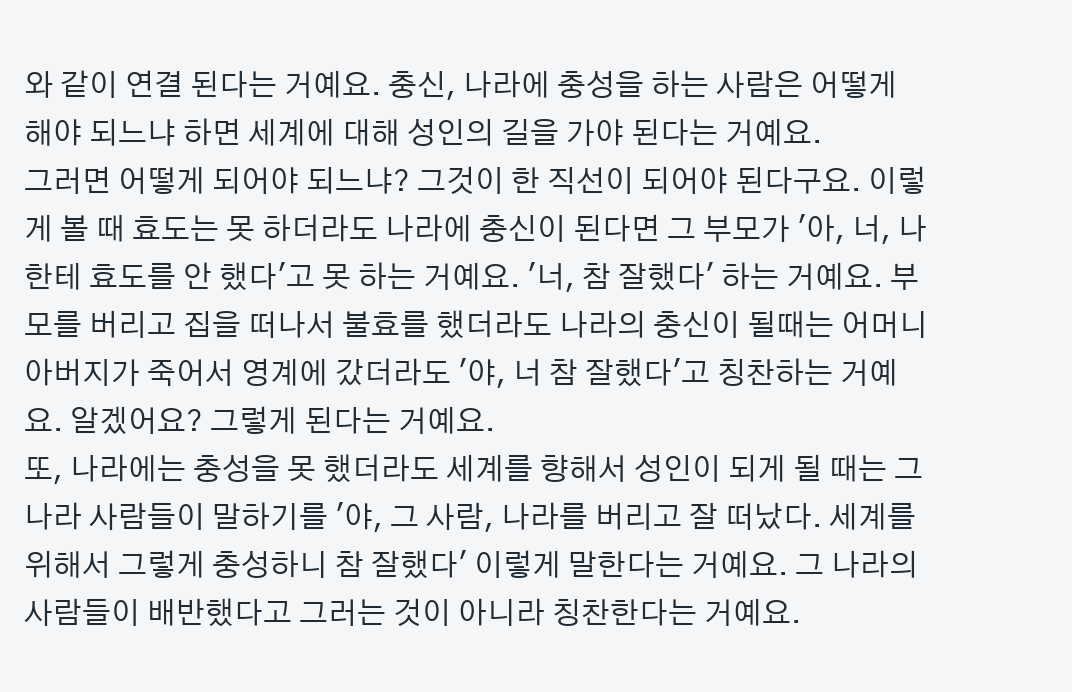와 같이 연결 된다는 거예요. 충신, 나라에 충성을 하는 사람은 어떻게 해야 되느냐 하면 세계에 대해 성인의 길을 가야 된다는 거예요.
그러면 어떻게 되어야 되느냐? 그것이 한 직선이 되어야 된다구요. 이렇게 볼 때 효도는 못 하더라도 나라에 충신이 된다면 그 부모가 '아, 너, 나한테 효도를 안 했다'고 못 하는 거예요. '너, 참 잘했다' 하는 거예요. 부모를 버리고 집을 떠나서 불효를 했더라도 나라의 충신이 될때는 어머니 아버지가 죽어서 영계에 갔더라도 '야, 너 참 잘했다'고 칭찬하는 거예요. 알겠어요? 그렇게 된다는 거예요.
또, 나라에는 충성을 못 했더라도 세계를 향해서 성인이 되게 될 때는 그 나라 사람들이 말하기를 '야, 그 사람, 나라를 버리고 잘 떠났다. 세계를 위해서 그렇게 충성하니 참 잘했다' 이렇게 말한다는 거예요. 그 나라의 사람들이 배반했다고 그러는 것이 아니라 칭찬한다는 거예요.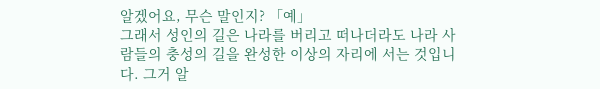알겠어요, 무슨 말인지? 「예」
그래서 성인의 길은 나라를 버리고 떠나더라도 나라 사람들의 충성의 길을 완성한 이상의 자리에 서는 것입니다. 그거 알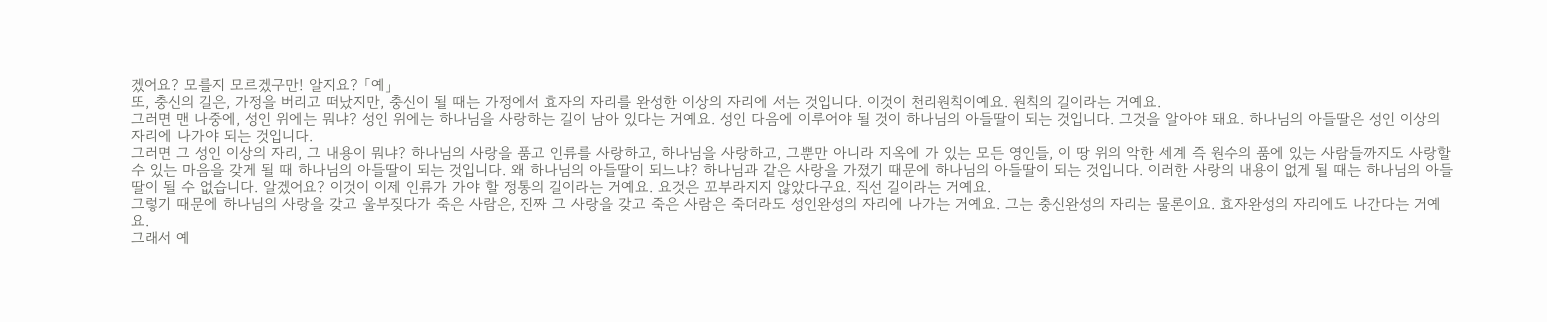겠어요? 모를지 모르겠구만! 알지요? 「예」
또, 충신의 길은, 가정을 버리고 떠났지만, 충신이 될 때는 가정에서 효자의 자리를 완성한 이상의 자리에 서는 것입니다. 이것이 천리원칙이예요. 원칙의 길이라는 거예요.
그러면 맨 나중에, 성인 위에는 뭐냐? 성인 위에는 하나님을 사랑하는 길이 남아 있다는 거예요. 성인 다음에 이루어야 될 것이 하나님의 아들딸이 되는 것입니다. 그것을 알아야 돼요. 하나님의 아들딸은 성인 이상의 자리에 나가야 되는 것입니다.
그러면 그 성인 이상의 자리, 그 내용이 뭐냐? 하나님의 사랑을 품고 인류를 사랑하고, 하나님을 사랑하고, 그뿐만 아니라 지옥에 가 있는 모든 영인들, 이 땅 위의 악한 세계 즉 원수의 품에 있는 사람들까지도 사랑할 수 있는 마음을 갖게 될 때 하나님의 아들딸이 되는 것입니다. 왜 하나님의 아들딸이 되느냐? 하나님과 같은 사랑을 가졌기 때문에 하나님의 아들딸이 되는 것입니다. 이러한 사랑의 내용이 없게 될 때는 하나님의 아들딸이 될 수 없습니다. 알겠어요? 이것이 이제 인류가 가야 할 정통의 길이라는 거예요. 요것은 꼬부라지지 않았다구요. 직선 길이라는 거예요.
그렇기 때문에 하나님의 사랑을 갖고 울부짖다가 죽은 사람은, 진짜 그 사랑을 갖고 죽은 사람은 죽더라도 성인완성의 자리에 나가는 거예요. 그는 충신완성의 자리는 물론이요. 효자완성의 자리에도 나간다는 거예요.
그래서 예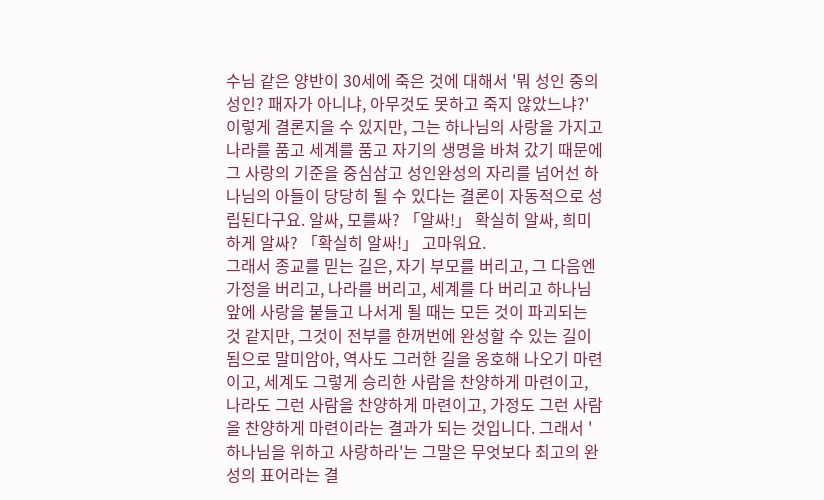수님 같은 양반이 30세에 죽은 것에 대해서 '뭐 성인 중의 성인? 패자가 아니냐, 아무것도 못하고 죽지 않았느냐?' 이렇게 결론지을 수 있지만, 그는 하나님의 사랑을 가지고 나라를 품고 세계를 품고 자기의 생명을 바쳐 갔기 때문에 그 사랑의 기준을 중심삼고 성인완성의 자리를 넘어선 하나님의 아들이 당당히 될 수 있다는 결론이 자동적으로 성립된다구요. 알싸, 모를싸? 「알싸!」 확실히 알싸, 희미하게 알싸? 「확실히 알싸!」 고마워요.
그래서 종교를 믿는 길은, 자기 부모를 버리고, 그 다음엔 가정을 버리고, 나라를 버리고, 세계를 다 버리고 하나님 앞에 사랑을 붙들고 나서게 될 때는 모든 것이 파괴되는 것 같지만, 그것이 전부를 한꺼번에 완성할 수 있는 길이 됨으로 말미암아, 역사도 그러한 길을 옹호해 나오기 마련이고, 세계도 그렇게 승리한 사람을 찬양하게 마련이고, 나라도 그런 사람을 찬양하게 마련이고, 가정도 그런 사람을 찬양하게 마련이라는 결과가 되는 것입니다. 그래서 '하나님을 위하고 사랑하라'는 그말은 무엇보다 최고의 완성의 표어라는 결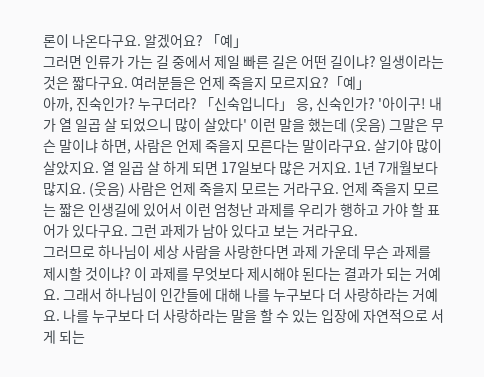론이 나온다구요. 알겠어요? 「예」
그러면 인류가 가는 길 중에서 제일 빠른 길은 어떤 길이냐? 일생이라는 것은 짧다구요. 여러분들은 언제 죽을지 모르지요?「예」
아까, 진숙인가? 누구더라? 「신숙입니다」 응, 신숙인가? '아이구! 내가 열 일곱 살 되었으니 많이 살았다' 이런 말을 했는데 (웃음) 그말은 무슨 말이냐 하면, 사람은 언제 죽을지 모른다는 말이라구요. 살기야 많이 살았지요. 열 일곱 살 하게 되면 17일보다 많은 거지요. 1년 7개월보다 많지요. (웃음) 사람은 언제 죽을지 모르는 거라구요. 언제 죽을지 모르는 짧은 인생길에 있어서 이런 엄청난 과제를 우리가 행하고 가야 할 표어가 있다구요. 그런 과제가 남아 있다고 보는 거라구요.
그러므로 하나님이 세상 사람을 사랑한다면 과제 가운데 무슨 과제를 제시할 것이냐? 이 과제를 무엇보다 제시해야 된다는 결과가 되는 거예요. 그래서 하나님이 인간들에 대해 나를 누구보다 더 사랑하라는 거예요. 나를 누구보다 더 사랑하라는 말을 할 수 있는 입장에 자연적으로 서게 되는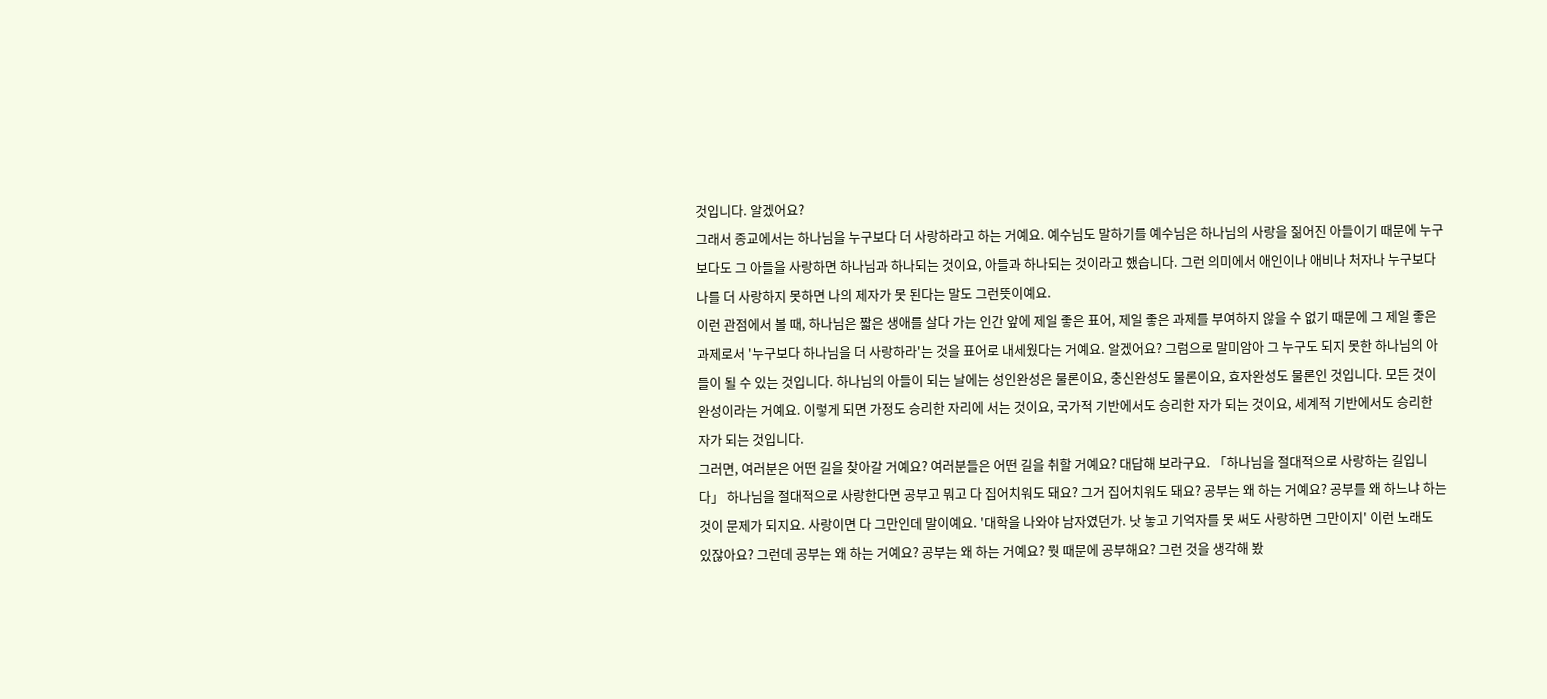것입니다. 알겠어요?
그래서 종교에서는 하나님을 누구보다 더 사랑하라고 하는 거예요. 예수님도 말하기를 예수님은 하나님의 사랑을 짊어진 아들이기 때문에 누구보다도 그 아들을 사랑하면 하나님과 하나되는 것이요, 아들과 하나되는 것이라고 했습니다. 그런 의미에서 애인이나 애비나 처자나 누구보다 나를 더 사랑하지 못하면 나의 제자가 못 된다는 말도 그런뜻이예요.
이런 관점에서 볼 때, 하나님은 짧은 생애를 살다 가는 인간 앞에 제일 좋은 표어, 제일 좋은 과제를 부여하지 않을 수 없기 때문에 그 제일 좋은 과제로서 '누구보다 하나님을 더 사랑하라'는 것을 표어로 내세웠다는 거예요. 알겠어요? 그럼으로 말미암아 그 누구도 되지 못한 하나님의 아들이 될 수 있는 것입니다. 하나님의 아들이 되는 날에는 성인완성은 물론이요, 충신완성도 물론이요, 효자완성도 물론인 것입니다. 모든 것이 완성이라는 거예요. 이렇게 되면 가정도 승리한 자리에 서는 것이요, 국가적 기반에서도 승리한 자가 되는 것이요, 세계적 기반에서도 승리한 자가 되는 것입니다.
그러면, 여러분은 어떤 길을 찾아갈 거예요? 여러분들은 어떤 길을 취할 거예요? 대답해 보라구요. 「하나님을 절대적으로 사랑하는 길입니다」 하나님을 절대적으로 사랑한다면 공부고 뭐고 다 집어치워도 돼요? 그거 집어치워도 돼요? 공부는 왜 하는 거예요? 공부를 왜 하느냐 하는 것이 문제가 되지요. 사랑이면 다 그만인데 말이예요. '대학을 나와야 남자였던가. 낫 놓고 기억자를 못 써도 사랑하면 그만이지' 이런 노래도 있잖아요? 그런데 공부는 왜 하는 거예요? 공부는 왜 하는 거예요? 뭣 때문에 공부해요? 그런 것을 생각해 봤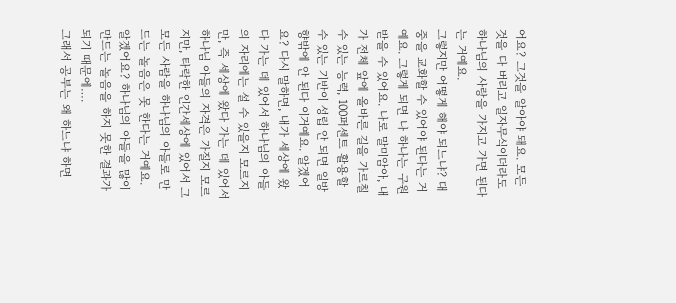어요? 그것을 알아야 돼요. 모든 것을 다 버리고 일자무식이더라도 하나님의 사랑을 가지고 가면 된다는 거예요.
그렇지만 어떻게 해야 되느냐? 대중을 교화할 수 있어야 된다는 거예요. 그렇게 되면 나 하나는 구원받을 수 있어요. 나로 말미암아, 내가 전체 앞에 올바른 길을 가르칠 수 있는 능력, 100퍼센트 활용할 수 있는 기반이 성립 안 되면 일방향밖에 안 된다 이거예요. 알겠어요? 다시 말하면, 내가 세상에 왔다 가는 데 있어서 하나님의 아들의 자리에는 설 수 있을지 모르지만, 즉 세상에 왔다 가는 데 있어서 하나님 아들의 자격은 가질지 모르지만, 타락한 인간세상에 있어서 그 모든 사람을 하나님의 아들로 만드는 놀음은 못 한다는 거예요. 알겠어요? 하나님의 아들을 많이 만드는 놀음을 하지 못한 결과가 되기 때문에….
그래서 공부는 왜 하느냐 하면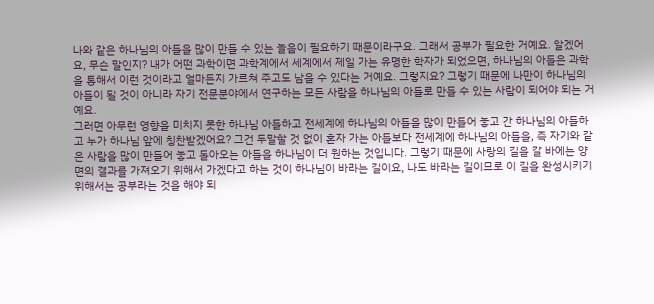나와 같은 하나님의 아들을 많이 만들 수 있는 놀음이 필요하기 때문이라구요. 그래서 공부가 필요한 거예요. 알겠어요, 무슨 말인지? 내가 어떤 과학이면 과학계에서 세계에서 제일 가는 유명한 학자가 되었으면, 하나님의 아들은 과학을 통해서 이런 것이라고 얼마든지 가르쳐 주고도 남을 수 있다는 거예요. 그렇지요? 그렇기 때문에 나만이 하나님의 아들이 될 것이 아니라 자기 전문분야에서 연구하는 모든 사람을 하나님의 아들로 만들 수 있는 사람이 되어야 되는 거예요.
그러면 아무런 영향을 미치지 못한 하나님 아들하고 전세계에 하나님의 아들을 많이 만들어 놓고 간 하나님의 아들하고 누가 하나님 앞에 칭찬받겠어요? 그건 두말할 것 없이 혼자 가는 아들보다 전세계에 하나님의 아들을, 즉 자기와 같은 사람을 많이 만들어 놓고 돌아오는 아들을 하나님이 더 원하는 것입니다. 그렇기 때문에 사랑의 길을 갈 바에는 양면의 결과를 가져오기 위해서 가겠다고 하는 것이 하나님이 바라는 길이요, 나도 바라는 길이므로 이 길을 완성시키기 위해서는 공부라는 것을 해야 되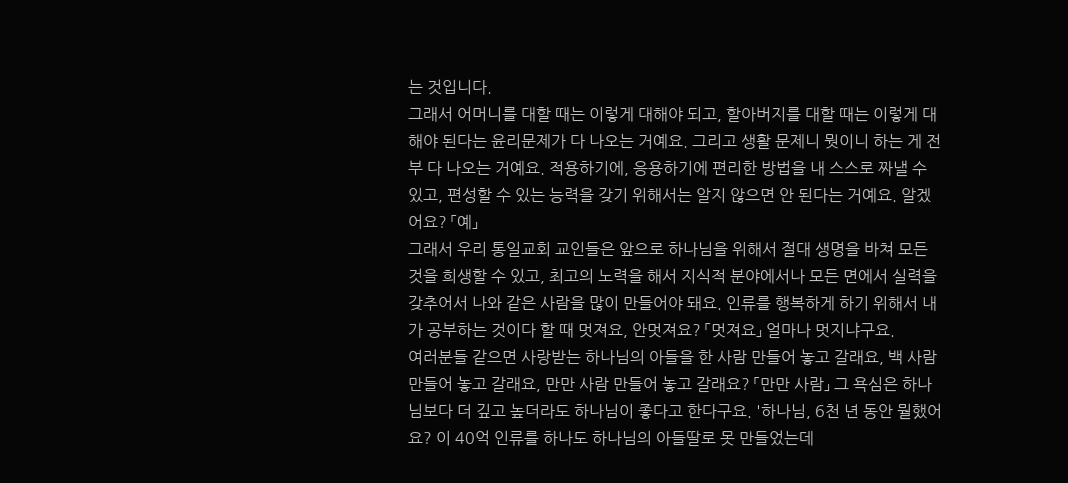는 것입니다.
그래서 어머니를 대할 때는 이렇게 대해야 되고, 할아버지를 대할 때는 이렇게 대해야 된다는 윤리문제가 다 나오는 거예요. 그리고 생활 문제니 뭣이니 하는 게 전부 다 나오는 거예요. 적용하기에, 응용하기에 편리한 방법을 내 스스로 짜낼 수 있고, 편성할 수 있는 능력을 갖기 위해서는 알지 않으면 안 된다는 거예요. 알겠어요? 「예」
그래서 우리 통일교회 교인들은 앞으로 하나님을 위해서 절대 생명을 바쳐 모든 것을 희생할 수 있고, 최고의 노력을 해서 지식적 분야에서나 모든 면에서 실력을 갖추어서 나와 같은 사람을 많이 만들어야 돼요. 인류를 행복하게 하기 위해서 내가 공부하는 것이다 할 때 멋져요, 안멋져요? 「멋져요」 얼마나 멋지냐구요.
여러분들 같으면 사랑받는 하나님의 아들을 한 사람 만들어 놓고 갈래요, 백 사람 만들어 놓고 갈래요, 만만 사람 만들어 놓고 갈래요? 「만만 사람」 그 욕심은 하나님보다 더 깊고 높더라도 하나님이 좋다고 한다구요. '하나님, 6천 년 동안 뭘했어요? 이 40억 인류를 하나도 하나님의 아들딸로 못 만들었는데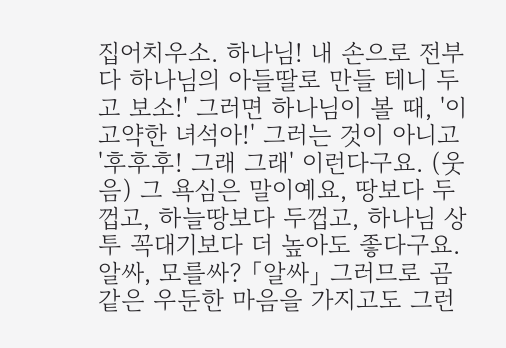집어치우소. 하나님! 내 손으로 전부 다 하나님의 아들딸로 만들 테니 두고 보소!' 그러면 하나님이 볼 때, '이고약한 녀석아!' 그러는 것이 아니고 '후후후! 그래 그래' 이런다구요. (웃음) 그 욕심은 말이예요, 땅보다 두껍고, 하늘땅보다 두껍고, 하나님 상투 꼭대기보다 더 높아도 좋다구요. 알싸, 모를싸? 「알싸」 그러므로 곰 같은 우둔한 마음을 가지고도 그런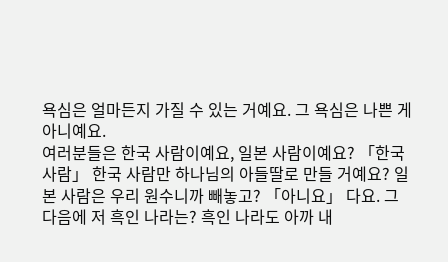욕심은 얼마든지 가질 수 있는 거예요. 그 욕심은 나쁜 게 아니예요.
여러분들은 한국 사람이예요, 일본 사람이예요? 「한국 사람」 한국 사람만 하나님의 아들딸로 만들 거예요? 일본 사람은 우리 원수니까 빼놓고? 「아니요」 다요. 그다음에 저 흑인 나라는? 흑인 나라도 아까 내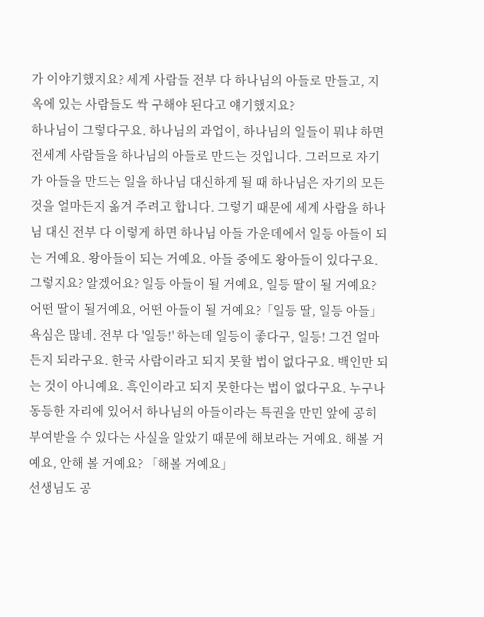가 이야기했지요? 세계 사람들 전부 다 하나님의 아들로 만들고, 지옥에 있는 사람들도 싹 구해야 된다고 얘기했지요?
하나님이 그렇다구요. 하나님의 과업이, 하나님의 일들이 뭐냐 하면 전세계 사람들을 하나님의 아들로 만드는 것입니다. 그러므로 자기가 아들을 만드는 일을 하나님 대신하게 될 때 하나님은 자기의 모든 것을 얼마든지 옮겨 주려고 합니다. 그렇기 때문에 세계 사람을 하나님 대신 전부 다 이렇게 하면 하나님 아들 가운데에서 일등 아들이 되는 거예요. 왕아들이 되는 거예요. 아들 중에도 왕아들이 있다구요. 그렇지요? 알겠어요? 일등 아들이 될 거예요, 일등 딸이 될 거예요? 어떤 딸이 될거예요, 어떤 아들이 될 거예요?「일등 딸, 일등 아들」 욕심은 많네. 전부 다 '일등!' 하는데 일등이 좋다구, 일등! 그건 얼마든지 되라구요. 한국 사람이라고 되지 못할 법이 없다구요. 백인만 되는 것이 아니예요. 흑인이라고 되지 못한다는 법이 없다구요. 누구나 동등한 자리에 있어서 하나님의 아들이라는 특권을 만민 앞에 공히 부여받을 수 있다는 사실을 알았기 때문에 해보라는 거예요. 해볼 거예요, 안해 볼 거예요? 「해볼 거예요」
선생님도 공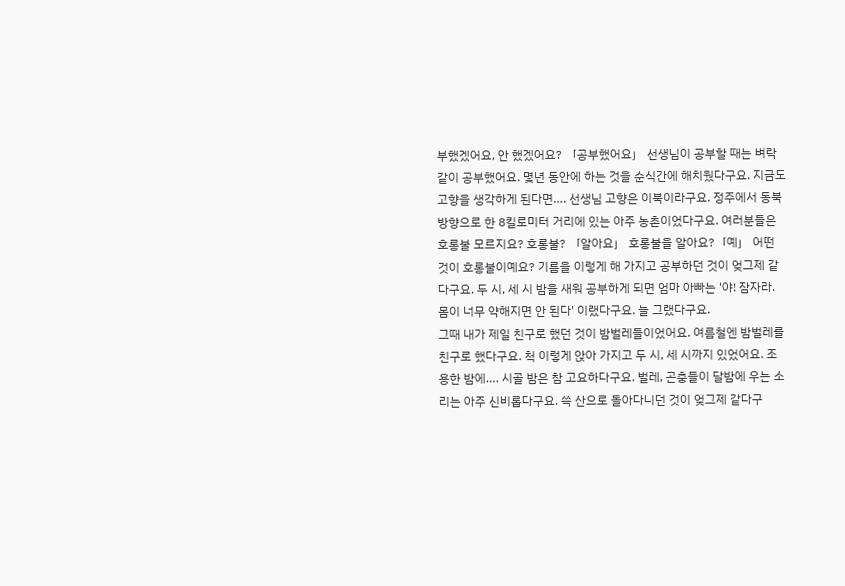부했겠어요, 안 했겠어요? 「공부했어요」 선생님이 공부할 때는 벼락같이 공부했어요. 몇년 동안에 하는 것을 순식간에 해치웠다구요. 지금도 고향을 생각하게 된다면…. 선생님 고향은 이북이라구요. 정주에서 동북 방향으로 한 8킬로미터 거리에 있는 아주 농촌이었다구요. 여러분들은 호롱불 모르지요? 호롱불? 「알아요」 호롱불을 알아요?「예」 어떤 것이 호롱불이예요? 기름을 이렇게 해 가지고 공부하던 것이 엊그제 같다구요. 두 시, 세 시 밤을 새워 공부하게 되면 엄마 아빠는 '야! 잠자라. 몸이 너무 약해지면 안 된다' 이랬다구요. 늘 그랬다구요.
그때 내가 제일 친구로 했던 것이 밤벌레들이었어요. 여름철엔 밤벌레를 친구로 했다구요. 척 이렇게 앉아 가지고 두 시, 세 시까지 있었어요. 조용한 밤에…. 시골 밤은 참 고요하다구요. 벌레, 곤충들이 달밤에 우는 소리는 아주 신비롭다구요. 쓱 산으로 돌아다니던 것이 엊그제 같다구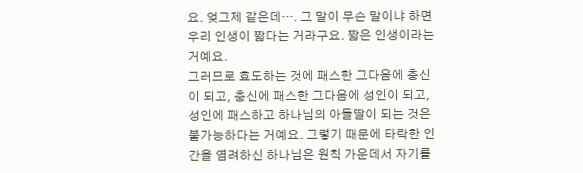요. 엊그제 같은데…. 그 말이 무슨 말이냐 하면 우리 인생이 짧다는 거라구요. 짧은 인생이라는 거예요.
그러므로 효도하는 것에 패스한 그다음에 충신이 되고, 충신에 패스한 그다음에 성인이 되고, 성인에 패스하고 하나님의 아들딸이 되는 것은 불가능하다는 거예요. 그렇기 때문에 타락한 인간을 염려하신 하나님은 원칙 가운데서 자기를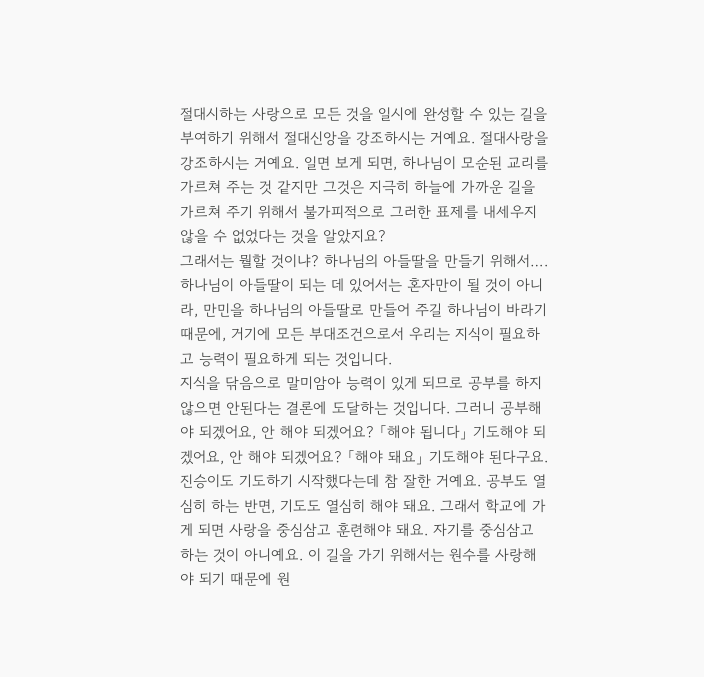절대시하는 사랑으로 모든 것을 일시에 완성할 수 있는 길을 부여하기 위해서 절대신앙을 강조하시는 거예요. 절대사랑을 강조하시는 거예요. 일면 보게 되면, 하나님이 모순된 교리를 가르쳐 주는 것 같지만 그것은 지극히 하늘에 가까운 길을 가르쳐 주기 위해서 불가피적으로 그러한 표제를 내세우지 않을 수 없었다는 것을 알았지요?
그래서는 뭘할 것이냐? 하나님의 아들딸을 만들기 위해서…. 하나님이 아들딸이 되는 데 있어서는 혼자만이 될 것이 아니라, 만민을 하나님의 아들딸로 만들어 주길 하나님이 바라기 때문에, 거기에 모든 부대조건으로서 우리는 지식이 필요하고 능력이 필요하게 되는 것입니다.
지식을 닦음으로 말미암아 능력이 있게 되므로 공부를 하지 않으면 안된다는 결론에 도달하는 것입니다. 그러니 공부해야 되겠어요, 안 해야 되겠어요? 「해야 됩니다」 기도해야 되겠어요, 안 해야 되겠어요? 「해야 돼요」 기도해야 된다구요.
진승이도 기도하기 시작했다는데 참 잘한 거예요. 공부도 열심히 하는 반면, 기도도 열심히 해야 돼요. 그래서 학교에 가게 되면 사랑을 중심삼고 훈련해야 돼요. 자기를 중심삼고 하는 것이 아니예요. 이 길을 가기 위해서는 원수를 사랑해야 되기 때문에 원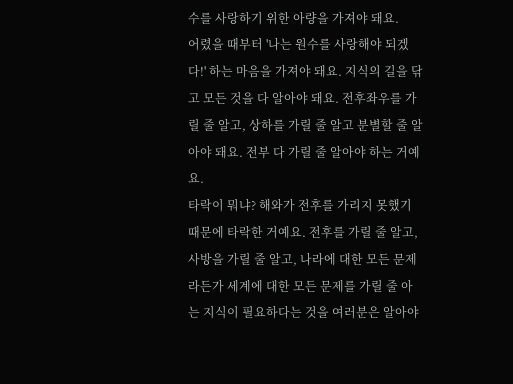수를 사랑하기 위한 아량을 가져야 돼요.
어렸을 때부터 '나는 원수를 사랑해야 되겠다!' 하는 마음을 가져야 돼요. 지식의 길을 닦고 모든 것을 다 알아야 돼요. 전후좌우를 가릴 줄 알고, 상하를 가릴 줄 알고 분별할 줄 알아야 돼요. 전부 다 가릴 줄 알아야 하는 거예요.
타락이 뭐냐? 해와가 전후를 가리지 못했기 때문에 타락한 거예요. 전후를 가릴 줄 알고, 사방을 가릴 줄 알고, 나라에 대한 모든 문제라든가 세계에 대한 모든 문제를 가릴 줄 아는 지식이 필요하다는 것을 여러분은 알아야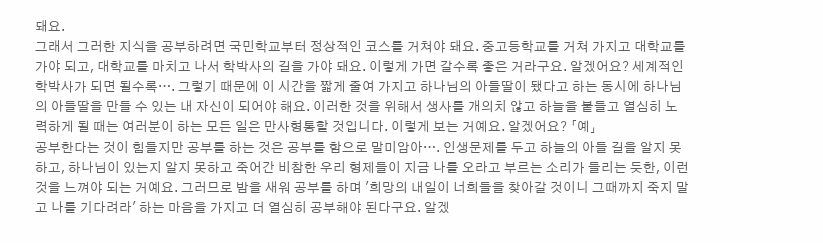돼요.
그래서 그러한 지식을 공부하려면 국민학교부터 정상적인 코스를 거쳐야 돼요. 중고등학교를 거쳐 가지고 대학교를 가야 되고, 대학교를 마치고 나서 학박사의 길을 가야 돼요. 이렇게 가면 갈수록 좋은 거라구요. 알겠어요? 세계적인 학박사가 되면 될수록…. 그렇기 때문에 이 시간을 짧게 줄여 가지고 하나님의 아들딸이 됐다고 하는 동시에 하나님의 아들딸을 만들 수 있는 내 자신이 되어야 해요. 이러한 것을 위해서 생사를 개의치 않고 하늘을 붙들고 열심히 노력하게 될 때는 여러분이 하는 모든 일은 만사형통할 것입니다. 이렇게 보는 거예요. 알겠어요? 「예」
공부한다는 것이 힘들지만 공부를 하는 것은 공부를 함으로 말미암아…. 인생문제를 두고 하늘의 아들 길을 알지 못하고, 하나님이 있는지 알지 못하고 죽어간 비참한 우리 형제들이 지금 나를 오라고 부르는 소리가 들리는 듯한, 이런 것을 느껴야 되는 거예요. 그러므로 밤을 새워 공부를 하며 '희망의 내일이 너희들을 찾아갈 것이니 그때까지 죽지 말고 나를 기다려라' 하는 마음을 가지고 더 열심히 공부해야 된다구요. 알겠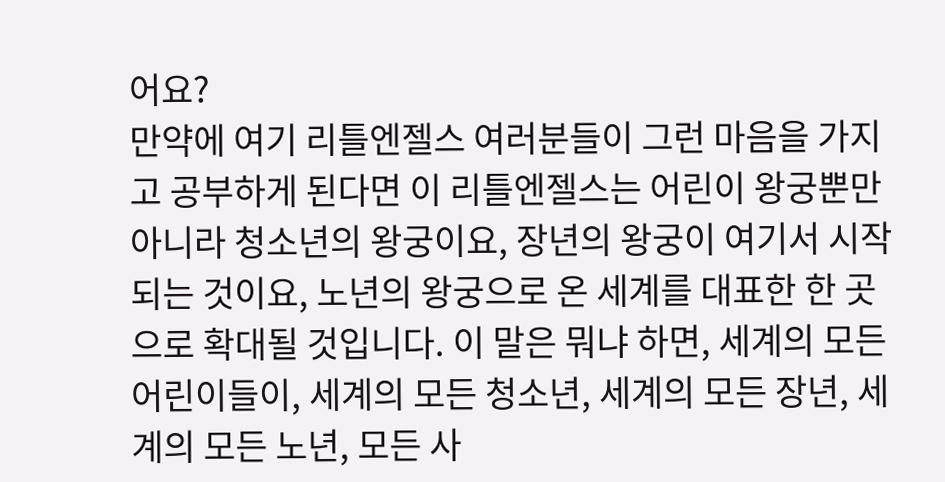어요?
만약에 여기 리틀엔젤스 여러분들이 그런 마음을 가지고 공부하게 된다면 이 리틀엔젤스는 어린이 왕궁뿐만 아니라 청소년의 왕궁이요, 장년의 왕궁이 여기서 시작되는 것이요, 노년의 왕궁으로 온 세계를 대표한 한 곳으로 확대될 것입니다. 이 말은 뭐냐 하면, 세계의 모든 어린이들이, 세계의 모든 청소년, 세계의 모든 장년, 세계의 모든 노년, 모든 사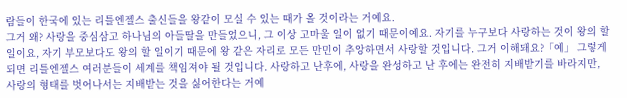람들이 한국에 있는 리틀엔젤스 출신들을 왕같이 모실 수 있는 때가 올 것이라는 거예요.
그거 왜? 사랑을 중심삼고 하나님의 아들딸을 만들었으니, 그 이상 고마울 일이 없기 때문이예요. 자기를 누구보다 사랑하는 것이 왕의 할 일이요, 자기 부모보다도 왕의 할 일이기 때문에 왕 같은 자리로 모든 만민이 추앙하면서 사랑할 것입니다. 그거 이해돼요?「예」 그렇게 되면 리틀엔젤스 여러분들이 세계를 책임져야 될 것입니다. 사랑하고 난후에, 사랑을 완성하고 난 후에는 완전히 지배받기를 바라지만, 사랑의 형태를 벗어나서는 지배받는 것을 싫어한다는 거예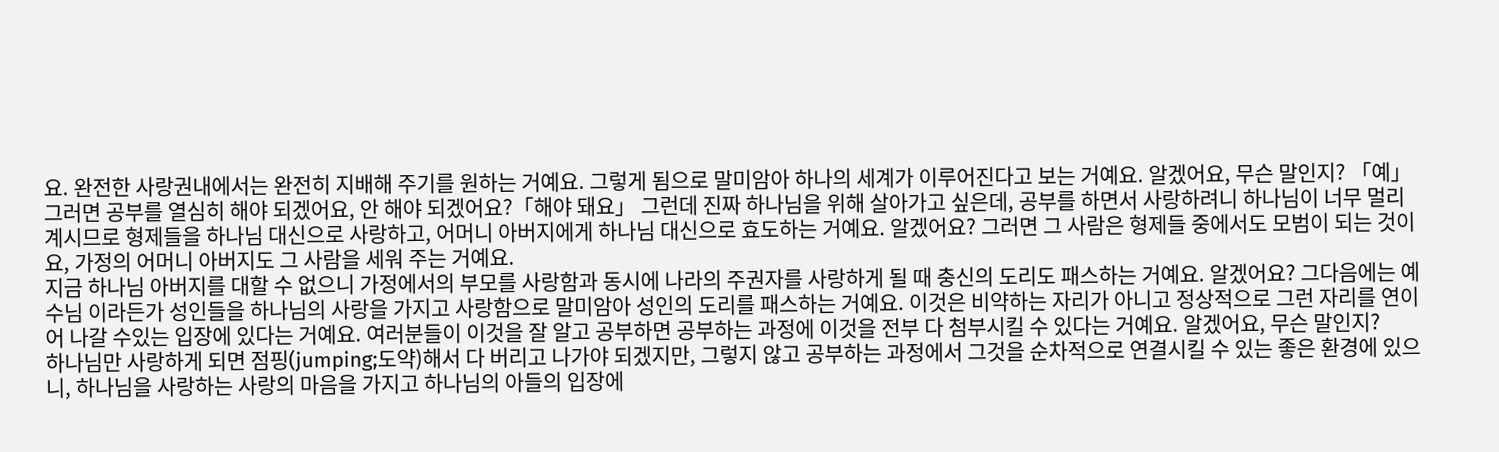요. 완전한 사랑권내에서는 완전히 지배해 주기를 원하는 거예요. 그렇게 됨으로 말미암아 하나의 세계가 이루어진다고 보는 거예요. 알겠어요, 무슨 말인지? 「예」
그러면 공부를 열심히 해야 되겠어요, 안 해야 되겠어요?「해야 돼요」 그런데 진짜 하나님을 위해 살아가고 싶은데, 공부를 하면서 사랑하려니 하나님이 너무 멀리 계시므로 형제들을 하나님 대신으로 사랑하고, 어머니 아버지에게 하나님 대신으로 효도하는 거예요. 알겠어요? 그러면 그 사람은 형제들 중에서도 모범이 되는 것이요, 가정의 어머니 아버지도 그 사람을 세워 주는 거예요.
지금 하나님 아버지를 대할 수 없으니 가정에서의 부모를 사랑함과 동시에 나라의 주권자를 사랑하게 될 때 충신의 도리도 패스하는 거예요. 알겠어요? 그다음에는 예수님 이라든가 성인들을 하나님의 사랑을 가지고 사랑함으로 말미암아 성인의 도리를 패스하는 거예요. 이것은 비약하는 자리가 아니고 정상적으로 그런 자리를 연이어 나갈 수있는 입장에 있다는 거예요. 여러분들이 이것을 잘 알고 공부하면 공부하는 과정에 이것을 전부 다 첨부시킬 수 있다는 거예요. 알겠어요, 무슨 말인지?
하나님만 사랑하게 되면 점핑(jumping;도약)해서 다 버리고 나가야 되겠지만, 그렇지 않고 공부하는 과정에서 그것을 순차적으로 연결시킬 수 있는 좋은 환경에 있으니, 하나님을 사랑하는 사랑의 마음을 가지고 하나님의 아들의 입장에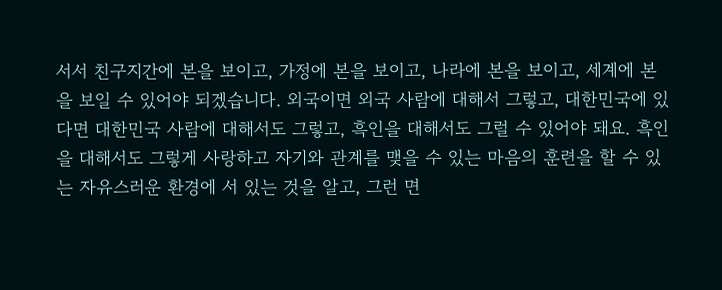서서 친구지간에 본을 보이고, 가정에 본을 보이고, 나라에 본을 보이고, 세계에 본을 보일 수 있어야 되겠습니다. 외국이면 외국 사람에 대해서 그렇고, 대한민국에 있다면 대한민국 사람에 대해서도 그렇고, 흑인을 대해서도 그럴 수 있어야 돼요. 흑인을 대해서도 그렇게 사랑하고 자기와 관계를 맺을 수 있는 마음의 훈련을 할 수 있는 자유스러운 환경에 서 있는 것을 알고, 그런 면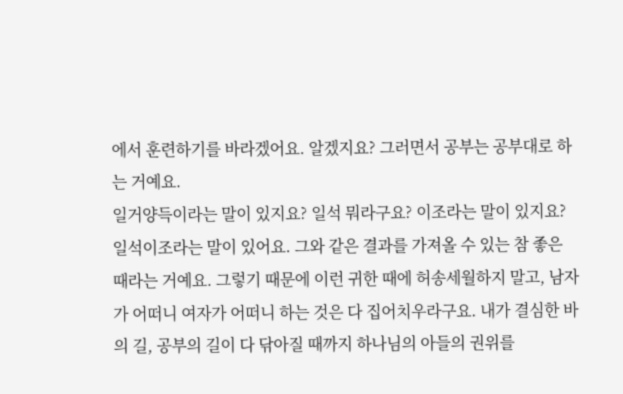에서 훈련하기를 바라겠어요. 알겠지요? 그러면서 공부는 공부대로 하는 거예요.
일거양득이라는 말이 있지요? 일석 뭐라구요? 이조라는 말이 있지요? 일석이조라는 말이 있어요. 그와 같은 결과를 가져올 수 있는 참 좋은 때라는 거예요. 그렇기 때문에 이런 귀한 때에 허송세월하지 말고, 남자가 어떠니 여자가 어떠니 하는 것은 다 집어치우라구요. 내가 결심한 바의 길, 공부의 길이 다 닦아질 때까지 하나님의 아들의 권위를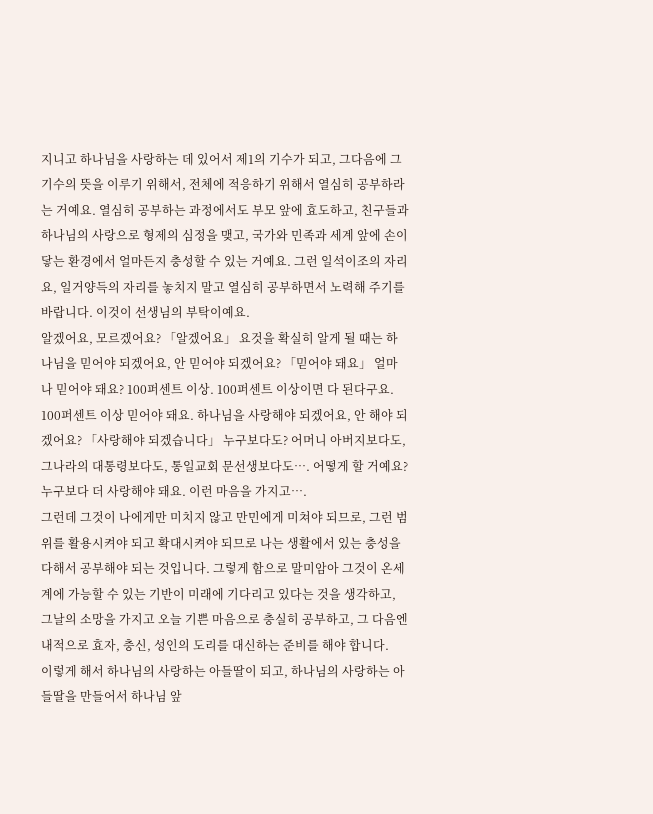지니고 하나님을 사랑하는 데 있어서 제1의 기수가 되고, 그다음에 그 기수의 뜻을 이루기 위해서, 전체에 적응하기 위해서 열심히 공부하라는 거예요. 열심히 공부하는 과정에서도 부모 앞에 효도하고, 친구들과 하나님의 사랑으로 형제의 심정을 맺고, 국가와 민족과 세계 앞에 손이 닿는 환경에서 얼마든지 충성할 수 있는 거예요. 그런 일석이조의 자리요, 일거양득의 자리를 놓치지 말고 열심히 공부하면서 노력해 주기를 바랍니다. 이것이 선생님의 부탁이예요.
알겠어요, 모르겠어요? 「알겠어요」 요것을 확실히 알게 될 때는 하나님을 믿어야 되겠어요, 안 믿어야 되겠어요? 「믿어야 돼요」 얼마나 믿어야 돼요? 100퍼센트 이상. 100퍼센트 이상이면 다 된다구요. 100퍼센트 이상 믿어야 돼요. 하나님을 사랑해야 되겠어요, 안 해야 되겠어요? 「사랑해야 되겠습니다」 누구보다도? 어머니 아버지보다도, 그나라의 대통령보다도, 통일교회 문선생보다도…. 어떻게 할 거예요? 누구보다 더 사랑해야 돼요. 이런 마음을 가지고….
그런데 그것이 나에게만 미치지 않고 만민에게 미쳐야 되므로, 그런 범위를 활용시켜야 되고 확대시켜야 되므로 나는 생활에서 있는 충성을 다해서 공부해야 되는 것입니다. 그렇게 함으로 말미암아 그것이 온세계에 가능할 수 있는 기반이 미래에 기다리고 있다는 것을 생각하고, 그날의 소망을 가지고 오늘 기쁜 마음으로 충실히 공부하고, 그 다음엔 내적으로 효자, 충신, 성인의 도리를 대신하는 준비를 해야 합니다.
이렇게 해서 하나님의 사랑하는 아들딸이 되고, 하나님의 사랑하는 아들딸을 만들어서 하나님 앞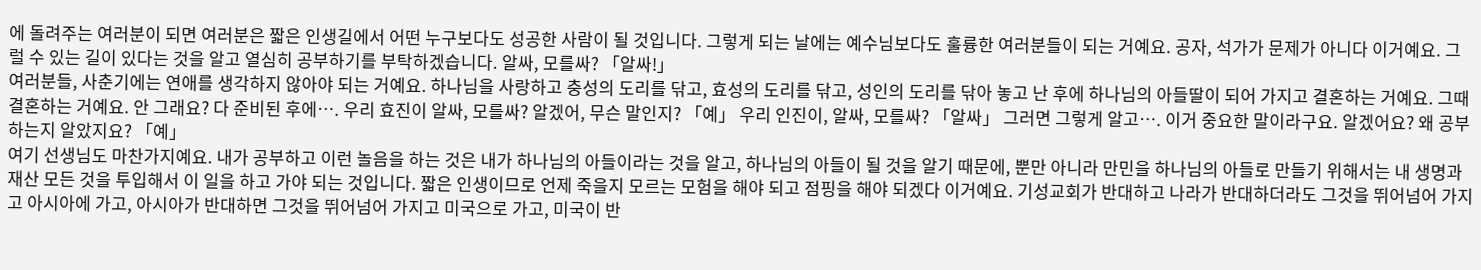에 돌려주는 여러분이 되면 여러분은 짧은 인생길에서 어떤 누구보다도 성공한 사람이 될 것입니다. 그렇게 되는 날에는 예수님보다도 훌륭한 여러분들이 되는 거예요. 공자, 석가가 문제가 아니다 이거예요. 그럴 수 있는 길이 있다는 것을 알고 열심히 공부하기를 부탁하겠습니다. 알싸, 모를싸? 「알싸!」
여러분들, 사춘기에는 연애를 생각하지 않아야 되는 거예요. 하나님을 사랑하고 충성의 도리를 닦고, 효성의 도리를 닦고, 성인의 도리를 닦아 놓고 난 후에 하나님의 아들딸이 되어 가지고 결혼하는 거예요. 그때 결혼하는 거예요. 안 그래요? 다 준비된 후에…. 우리 효진이 알싸, 모를싸? 알겠어, 무슨 말인지? 「예」 우리 인진이, 알싸, 모를싸? 「알싸」 그러면 그렇게 알고…. 이거 중요한 말이라구요. 알겠어요? 왜 공부하는지 알았지요? 「예」
여기 선생님도 마찬가지예요. 내가 공부하고 이런 놀음을 하는 것은 내가 하나님의 아들이라는 것을 알고, 하나님의 아들이 될 것을 알기 때문에, 뿐만 아니라 만민을 하나님의 아들로 만들기 위해서는 내 생명과 재산 모든 것을 투입해서 이 일을 하고 가야 되는 것입니다. 짧은 인생이므로 언제 죽을지 모르는 모험을 해야 되고 점핑을 해야 되겠다 이거예요. 기성교회가 반대하고 나라가 반대하더라도 그것을 뛰어넘어 가지고 아시아에 가고, 아시아가 반대하면 그것을 뛰어넘어 가지고 미국으로 가고, 미국이 반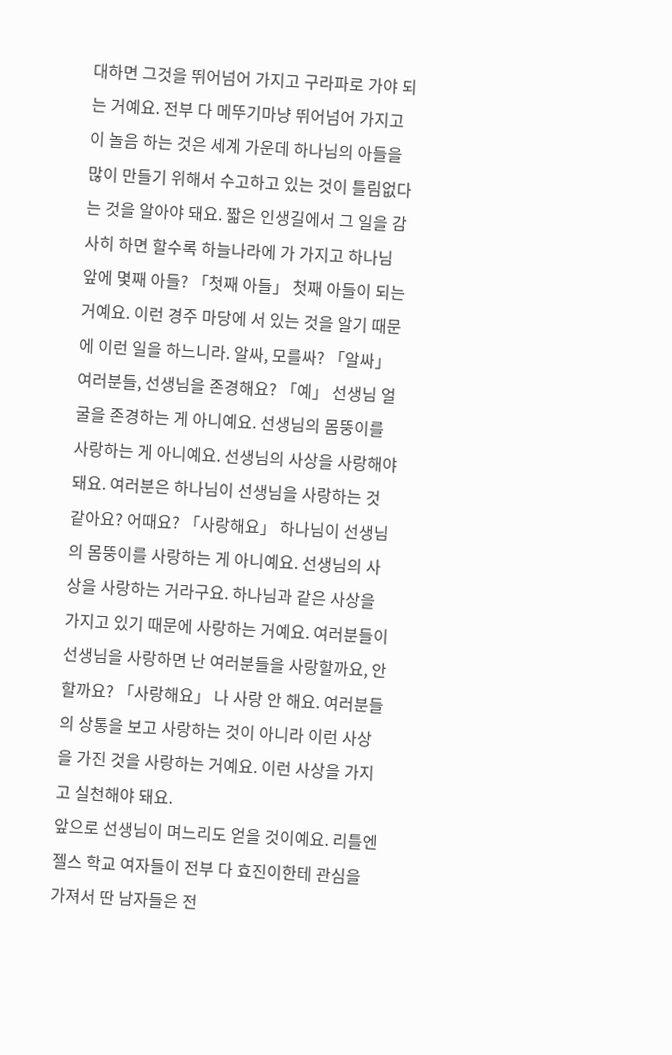대하면 그것을 뛰어넘어 가지고 구라파로 가야 되는 거예요. 전부 다 메뚜기마냥 뛰어넘어 가지고 이 놀음 하는 것은 세계 가운데 하나님의 아들을 많이 만들기 위해서 수고하고 있는 것이 틀림없다는 것을 알아야 돼요. 짧은 인생길에서 그 일을 감사히 하면 할수록 하늘나라에 가 가지고 하나님 앞에 몇째 아들? 「첫째 아들」 첫째 아들이 되는 거예요. 이런 경주 마당에 서 있는 것을 알기 때문에 이런 일을 하느니라. 알싸, 모를싸? 「알싸」
여러분들, 선생님을 존경해요? 「예」 선생님 얼굴을 존경하는 게 아니예요. 선생님의 몸뚱이를 사랑하는 게 아니예요. 선생님의 사상을 사랑해야 돼요. 여러분은 하나님이 선생님을 사랑하는 것 같아요? 어때요? 「사랑해요」 하나님이 선생님의 몸뚱이를 사랑하는 게 아니예요. 선생님의 사상을 사랑하는 거라구요. 하나님과 같은 사상을 가지고 있기 때문에 사랑하는 거예요. 여러분들이 선생님을 사랑하면 난 여러분들을 사랑할까요, 안 할까요? 「사랑해요」 나 사랑 안 해요. 여러분들의 상통을 보고 사랑하는 것이 아니라 이런 사상을 가진 것을 사랑하는 거예요. 이런 사상을 가지고 실천해야 돼요.
앞으로 선생님이 며느리도 얻을 것이예요. 리틀엔젤스 학교 여자들이 전부 다 효진이한테 관심을 가져서 딴 남자들은 전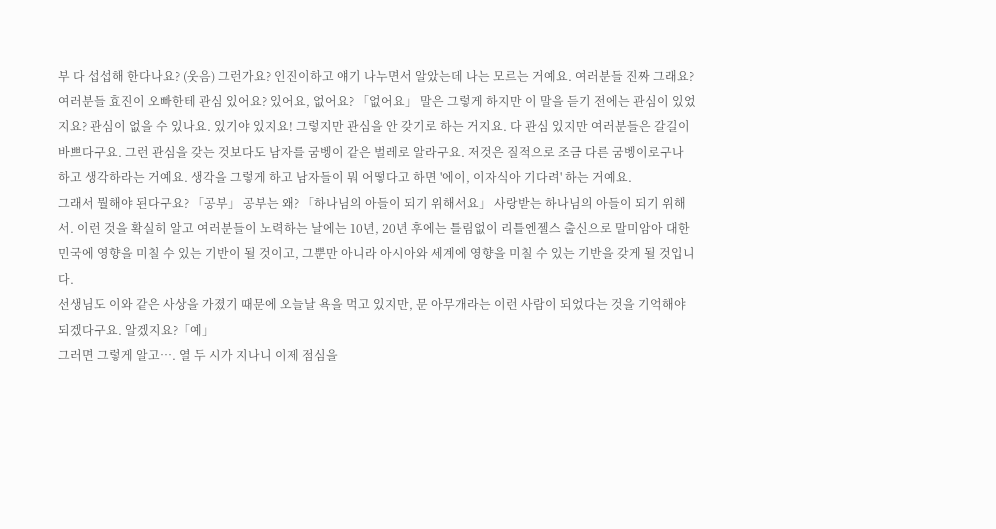부 다 섭섭해 한다나요? (웃음) 그런가요? 인진이하고 얘기 나누면서 알았는데 나는 모르는 거예요. 여러분들 진짜 그래요? 여러분들 효진이 오빠한테 관심 있어요? 있어요, 없어요? 「없어요」 말은 그렇게 하지만 이 말을 듣기 전에는 관심이 있었지요? 관심이 없을 수 있나요. 있기야 있지요! 그렇지만 관심을 안 갖기로 하는 거지요. 다 관심 있지만 여러분들은 갈길이 바쁘다구요. 그런 관심을 갖는 것보다도 남자를 굼벵이 같은 벌레로 알라구요. 저것은 질적으로 조금 다른 굼벵이로구나 하고 생각하라는 거예요. 생각을 그렇게 하고 남자들이 뭐 어떻다고 하면 '에이, 이자식아 기다려' 하는 거예요.
그래서 뭘해야 된다구요? 「공부」 공부는 왜? 「하나님의 아들이 되기 위해서요」 사랑받는 하나님의 아들이 되기 위해서. 이런 것을 확실히 알고 여러분들이 노력하는 날에는 10년, 20년 후에는 틀림없이 리틀엔젤스 출신으로 말미암아 대한민국에 영향을 미칠 수 있는 기반이 될 것이고, 그뿐만 아니라 아시아와 세계에 영향을 미칠 수 있는 기반을 갖게 될 것입니다.
선생님도 이와 같은 사상을 가졌기 때문에 오늘날 욕을 먹고 있지만, 문 아무개라는 이런 사람이 되었다는 것을 기억해야 되겠다구요. 알겠지요?「예」
그러면 그렇게 알고…. 열 두 시가 지나니 이제 점심을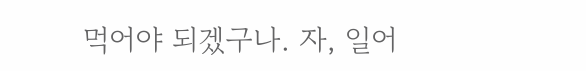먹어야 되겠구나. 자, 일어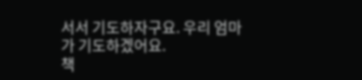서서 기도하자구요. 우리 엄마가 기도하겠어요.
책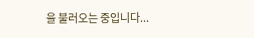을 불러오는 중입니다...